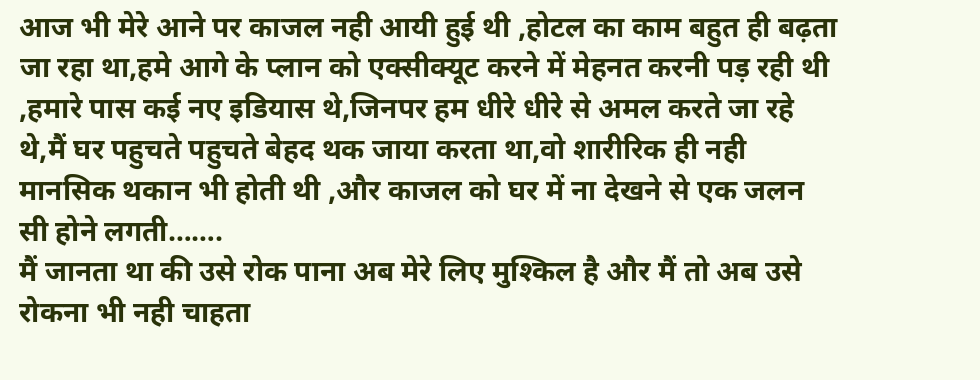आज भी मेरे आने पर काजल नही आयी हुई थी ,होटल का काम बहुत ही बढ़ता जा रहा था,हमे आगे के प्लान को एक्सीक्यूट करने में मेहनत करनी पड़ रही थी ,हमारे पास कई नए इडियास थे,जिनपर हम धीरे धीरे से अमल करते जा रहे थे,मैं घर पहुचते पहुचते बेहद थक जाया करता था,वो शारीरिक ही नही मानसिक थकान भी होती थी ,और काजल को घर में ना देखने से एक जलन सी होने लगती…….
मैं जानता था की उसे रोक पाना अब मेरे लिए मुश्किल है और मैं तो अब उसे रोकना भी नही चाहता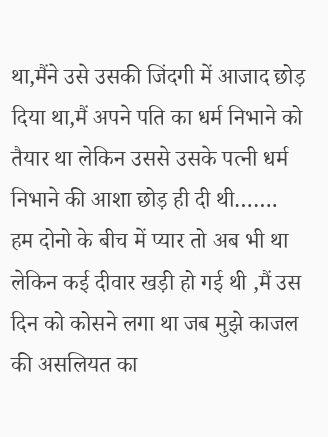था,मैंने उसे उसकी जिंदगी में आजाद छोड़ दिया था,मैं अपने पति का धर्म निभाने को तैयार था लेकिन उससे उसके पत्नी धर्म निभाने की आशा छोड़ ही दी थी…….
हम दोनो के बीच में प्यार तो अब भी था लेकिन कई दीवार खड़ी हो गई थी ,मैं उस दिन को कोसने लगा था जब मुझे काजल की असलियत का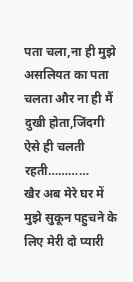पता चला,ना ही मुझे असलियत का पता चलता और ना ही मैं दुखी होता,जिंदगी ऐसे ही चलती रहती…………
खैर अब मेरे घर में मुझे सुकून पहुचने के लिए मेरी दो प्यारी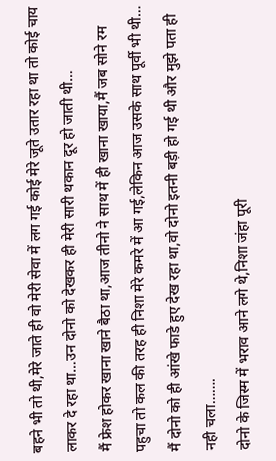बहने भी तो थी,मेरे जाते ही वो मेरी सेवा में लग गई कोई मेरे जूते उतार रहा था तो कोई चाय लाकर दे रहा था…उन दोनो को देखकर ही मेरी सारी थकान दूर हो जाती थी…
मैं फ्रेश होकर खाना खाने बैठा था,आज तीनो ने साथ में ही खाना खाया,मैं जब सोने रम पहुचा तो कल की तरह ही निशा मेरे कमरे में आ गई,लेकिन आज उसके साथ पूर्वी भी थी…
मैं दोनो को ही आंखे फाडे हुए देख रहा था,वो दोनो इतनी बड़ी हो गई थी और मुझे पता ही नही चला…….
दोनो के जिस्म में भराव आने लगे थे,निशा जंहा पूरी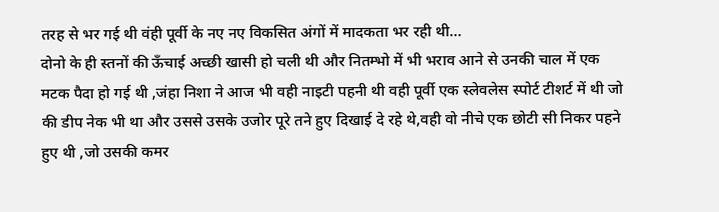तरह से भर गई थी वंही पूर्वी के नए नए विकसित अंगों में मादकता भर रही थी…
दोनो के ही स्तनों की ऊँचाई अच्छी खासी हो चली थी और नितम्भो में भी भराव आने से उनकी चाल में एक मटक पैदा हो गई थी ,जंहा निशा ने आज भी वही नाइटी पहनी थी वही पूर्वी एक स्लेवलेस स्पोर्ट टीशर्ट में थी जो की डीप नेक भी था और उससे उसके उजोर पूरे तने हुए दिखाई दे रहे थे,वही वो नीचे एक छोटी सी निकर पहने हुए थी ,जो उसकी कमर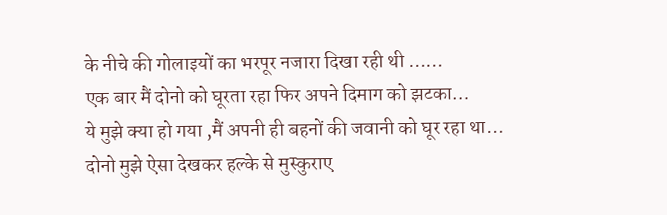के नीचे की गोलाइयों का भरपूर नजारा दिखा रही थी ……
एक बार मैं दोनो को घूरता रहा फिर अपने दिमाग को झटका…
ये मुझे क्या हो गया ,मैं अपनी ही बहनों की जवानी को घूर रहा था…
दोनो मुझे ऐसा देखकर हल्के से मुस्कुराए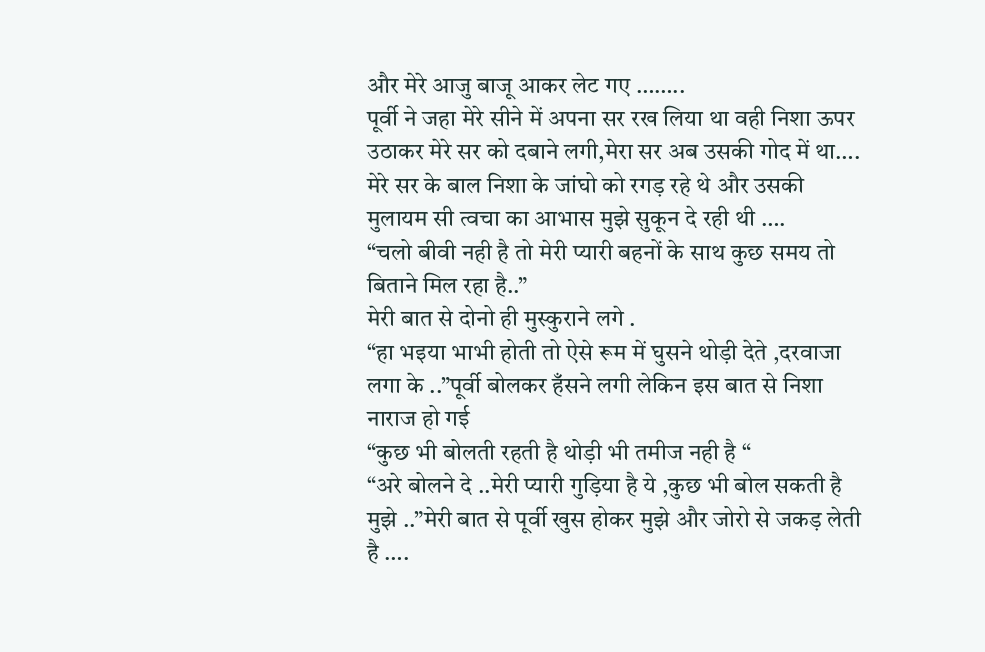और मेरे आजु बाजू आकर लेट गए ……..
पूर्वी ने जहा मेरे सीने में अपना सर रख लिया था वही निशा ऊपर उठाकर मेरे सर को दबाने लगी,मेरा सर अब उसकी गोद में था….
मेरे सर के बाल निशा के जांघो को रगड़ रहे थे और उसकी मुलायम सी त्वचा का आभास मुझे सुकून दे रही थी ….
“चलो बीवी नही है तो मेरी प्यारी बहनों के साथ कुछ समय तो बिताने मिल रहा है..”
मेरी बात से दोनो ही मुस्कुराने लगे .
“हा भइया भाभी होती तो ऐसे रूम में घुसने थोड़ी देते ,दरवाजा लगा के ..”पूर्वी बोलकर हँसने लगी लेकिन इस बात से निशा नाराज हो गई
“कुछ भी बोलती रहती है थोड़ी भी तमीज नही है “
“अरे बोलने दे ..मेरी प्यारी गुड़िया है ये ,कुछ भी बोल सकती है मुझे ..”मेरी बात से पूर्वी खुस होकर मुझे और जोरो से जकड़ लेती है ….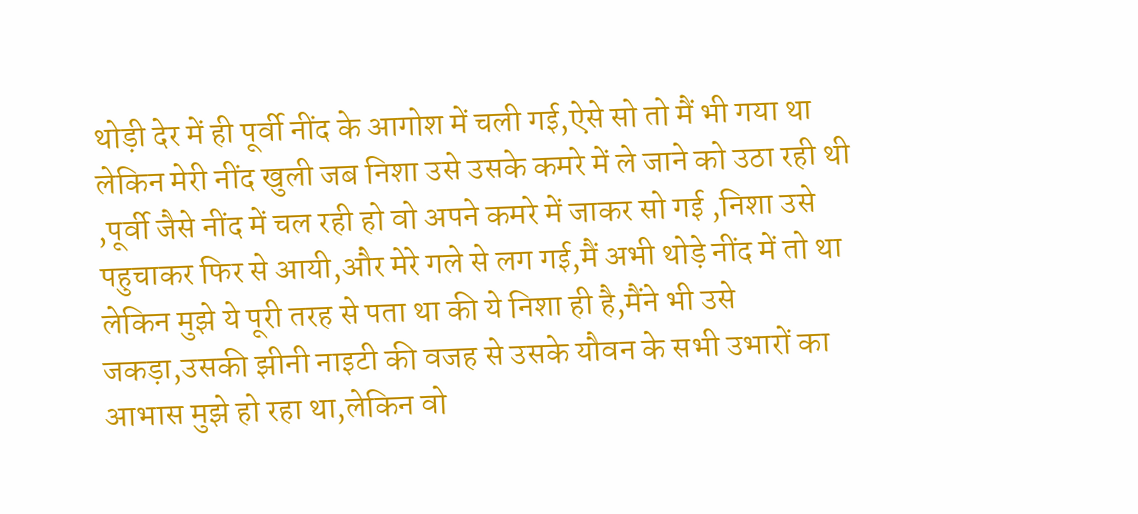थोड़ी देर में ही पूर्वी नींद के आगोश में चली गई,ऐसे सो तो मैं भी गया था लेकिन मेरी नींद खुली जब निशा उसे उसके कमरे में ले जाने को उठा रही थी ,पूर्वी जैसे नींद में चल रही हो वो अपने कमरे में जाकर सो गई ,निशा उसे पहुचाकर फिर से आयी,और मेरे गले से लग गई,मैं अभी थोड़े नींद में तो था लेकिन मुझे ये पूरी तरह से पता था की ये निशा ही है,मैंने भी उसे जकड़ा,उसकी झीनी नाइटी की वजह से उसके यौवन के सभी उभारों का आभास मुझे हो रहा था,लेकिन वो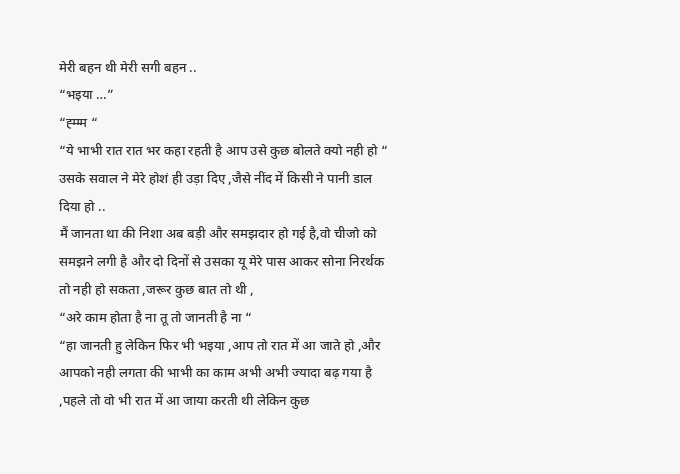मेरी बहन थी मेरी सगी बहन ..
“भइया …”
“ह्म्म्म “
“ये भाभी रात रात भर कहा रहती है आप उसे कुछ बोलते क्यो नही हो “
उसके सवाल ने मेरे होशं ही उड़ा दिए ,जैसे नींद में किसी ने पानी डाल दिया हो ..
मैं जानता था की निशा अब बड़ी और समझदार हो गई है,वो चीजो को समझने लगी है और दो दिनों से उसका यू मेरे पास आकर सोना निरर्थक तो नही हो सकता ,जरूर कुछ बात तो थी ,
“अरे काम होता है ना तू तो जानती है ना “
“हा जानती हु लेकिन फिर भी भइया ,आप तो रात में आ जाते हो ,और आपको नही लगता की भाभी का काम अभी अभी ज्यादा बढ़ गया है ,पहले तो वो भी रात में आ जाया करती थी लेकिन कुछ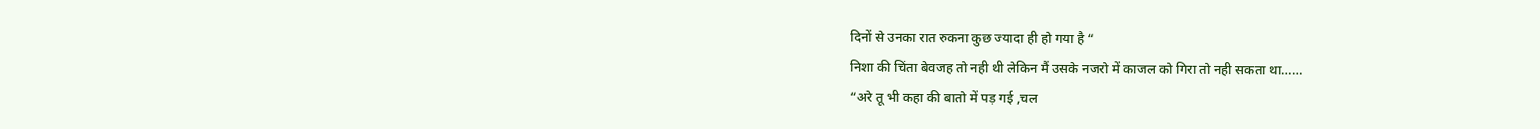दिनों से उनका रात रुकना कुछ ज्यादा ही हो गया है “
निशा की चिंता बेवजह तो नही थी लेकिन मैं उसके नजरो में काजल को गिरा तो नही सकता था……
“अरे तू भी कहा की बातो में पड़ गई ,चल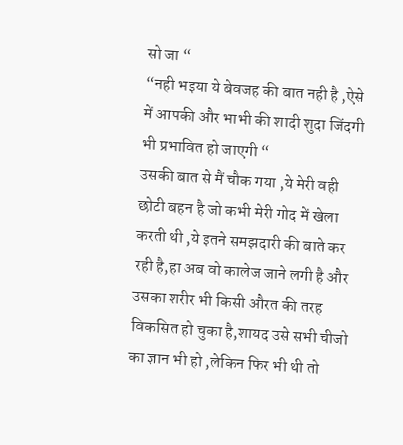सो जा “
“नही भइया ये बेवजह की बात नही है ,ऐसे में आपकी और भाभी की शादी शुदा जिंदगी भी प्रभावित हो जाएगी “
उसकी बात से मैं चौक गया ,ये मेरी वही छोटी बहन है जो कभी मेरी गोद में खेला करती थी ,ये इतने समझदारी की बाते कर रही है,हा अब वो कालेज जाने लगी है और उसका शरीर भी किसी औरत की तरह विकसित हो चुका है,शायद उसे सभी चीजो का ज्ञान भी हो ,लेकिन फिर भी थी तो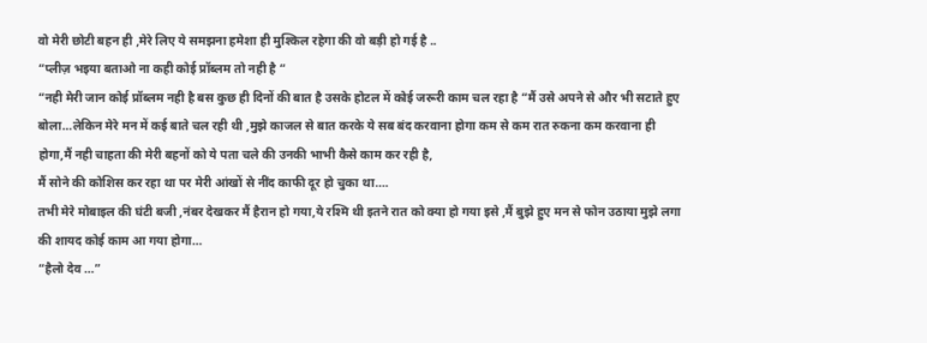वो मेरी छोटी बहन ही ,मेरे लिए ये समझना हमेशा ही मुश्किल रहेगा की वो बड़ी हो गई है ..
“प्लीज़ भइया बताओ ना कही कोई प्रॉब्लम तो नही है “
“नही मेरी जान कोई प्रॉब्लम नही है बस कुछ ही दिनों की बात है उसके होटल में कोई जरूरी काम चल रहा है “मैं उसे अपने से और भी सटाते हुए बोला…लेकिन मेरे मन में कई बाते चल रही थी ,मुझे काजल से बात करके ये सब बंद करवाना होगा कम से कम रात रुकना कम करवाना ही होगा,मैं नही चाहता की मेरी बहनों को ये पता चले की उनकी भाभी कैसे काम कर रही है,
मैं सोने की कोशिस कर रहा था पर मेरी आंखों से नींद काफी दूर हो चुका था….
तभी मेरे मोबाइल की घंटी बजी ,नंबर देखकर मैं हैरान हो गया,ये रश्मि थी इतने रात को क्या हो गया इसे ,मैं बुझे हुए मन से फोन उठाया मुझे लगा की शायद कोई काम आ गया होगा…
“हैलो देव …”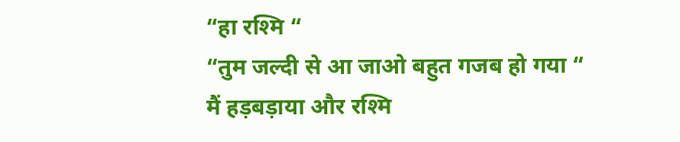“हा रश्मि “
“तुम जल्दी से आ जाओ बहुत गजब हो गया “
मैं हड़बड़ाया और रश्मि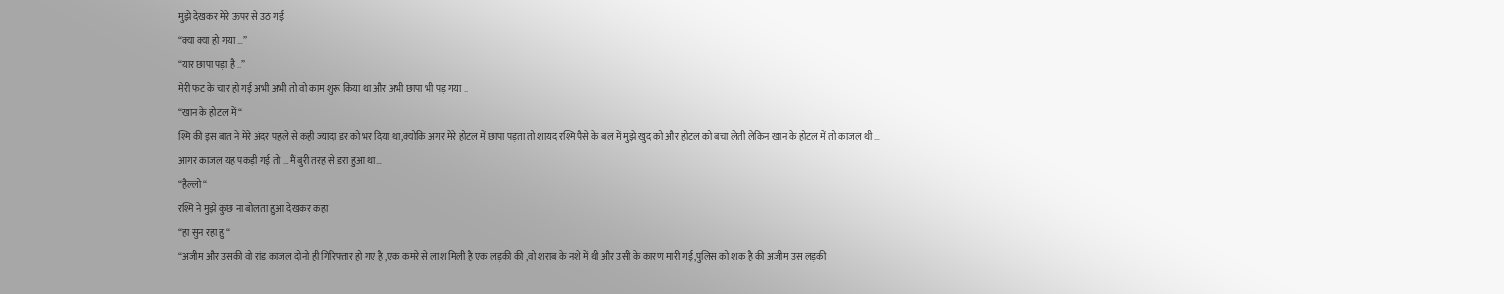मुझे देखकर मेरे ऊपर से उठ गई
“क्या क्या हो गया …”
“यार छापा पड़ा है ..”
मेरी फट के चार हो गई अभी अभी तो वो काम शुरू किया था और अभी छापा भी पड़ गया ..
“खान के होटल में “
श्मि की इस बात ने मेरे अंदर पहले से कही ज्यादा डर को भर दिया था,क्योकि अगर मेरे होटल में छापा पड़ता तो शायद रश्मि पैसे के बल में मुझे खुद को और होटल को बचा लेती लेकिन खान के होटल में तो काजल थी …
आगर काजल यह पकड़ी गई तो …मैं बुरी तरह से डरा हुआ था…
“हैल्लो “
रश्मि ने मुझे कुछ ना बोलता हुआ देखकर कहा
“हा सुन रहा हु “
“अजीम और उसकी वो रांड काजल दोनो ही गिरिफ्तार हो गए है ,एक कमरे से लाश मिली है एक लड़की की ,वो शराब के नशे में थी और उसी के कारण मारी गई,पुलिस को शक है की अजीम उस लड़की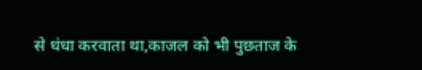से धंधा करवाता था,काजल को भी पुछताज के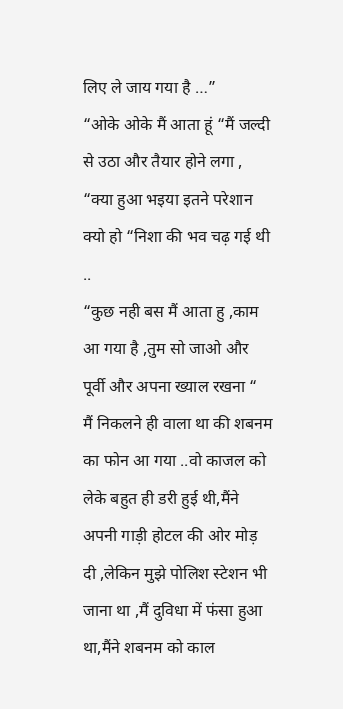लिए ले जाय गया है …”
“ओके ओके मैं आता हूं “मैं जल्दी से उठा और तैयार होने लगा ,
“क्या हुआ भइया इतने परेशान क्यो हो “निशा की भव चढ़ गई थी ..
“कुछ नही बस मैं आता हु ,काम आ गया है ,तुम सो जाओ और पूर्वी और अपना ख्याल रखना “
मैं निकलने ही वाला था की शबनम का फोन आ गया ..वो काजल को लेके बहुत ही डरी हुई थी,मैंने अपनी गाड़ी होटल की ओर मोड़ दी ,लेकिन मुझे पोलिश स्टेशन भी जाना था ,मैं दुविधा में फंसा हुआ था,मैंने शबनम को काल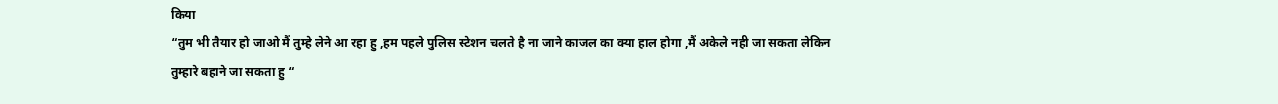किया
“तुम भी तैयार हो जाओ मैं तुम्हे लेने आ रहा हु ,हम पहले पुलिस स्टेशन चलते है ना जाने काजल का क्या हाल होगा ,मैं अकेले नही जा सकता लेकिन तुम्हारे बहाने जा सकता हु “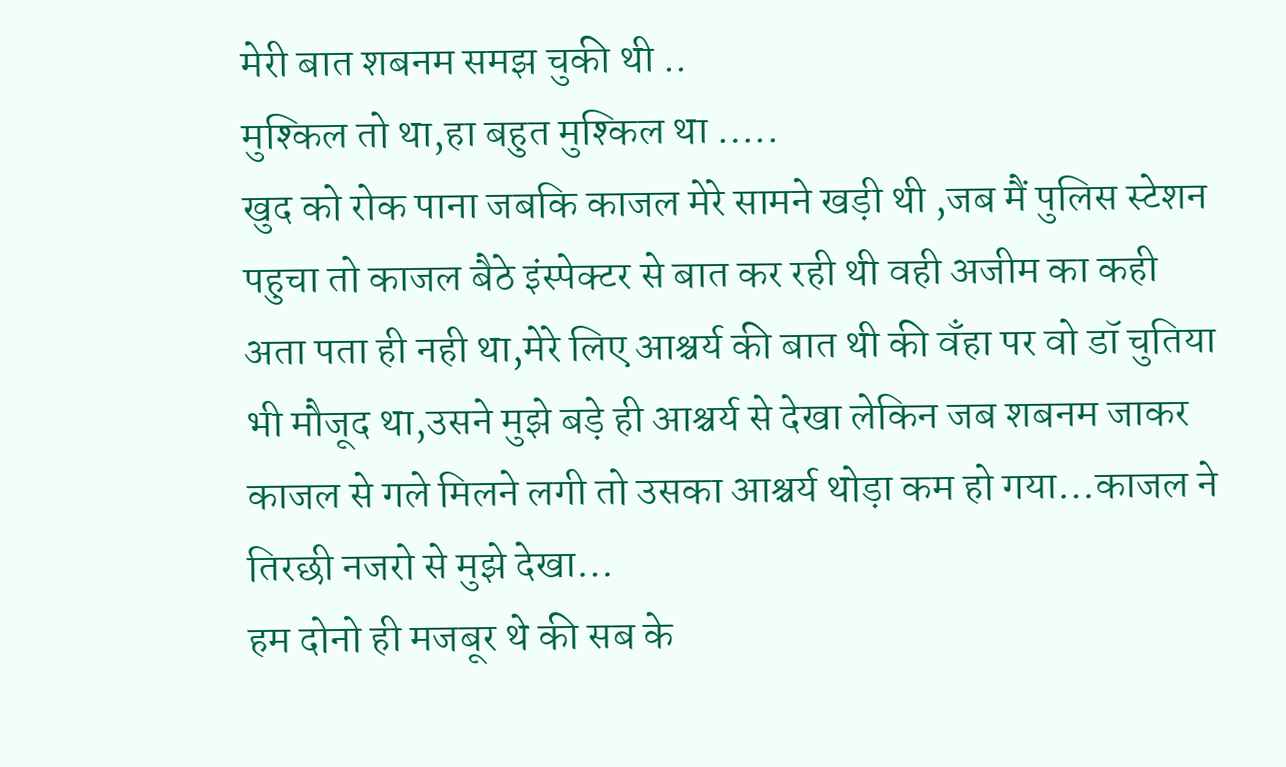मेरी बात शबनम समझ चुकी थी ..
मुश्किल तो था,हा बहुत मुश्किल था …..
खुद को रोक पाना जबकि काजल मेरे सामने खड़ी थी ,जब मैं पुलिस स्टेशन पहुचा तो काजल बैठे इंस्पेक्टर से बात कर रही थी वही अजीम का कही अता पता ही नही था,मेरे लिए आश्चर्य की बात थी की वँहा पर वो डॉ चुतिया भी मौजूद था,उसने मुझे बड़े ही आश्चर्य से देखा लेकिन जब शबनम जाकर काजल से गले मिलने लगी तो उसका आश्चर्य थोड़ा कम हो गया…काजल ने तिरछी नजरो से मुझे देखा…
हम दोनो ही मजबूर थे की सब के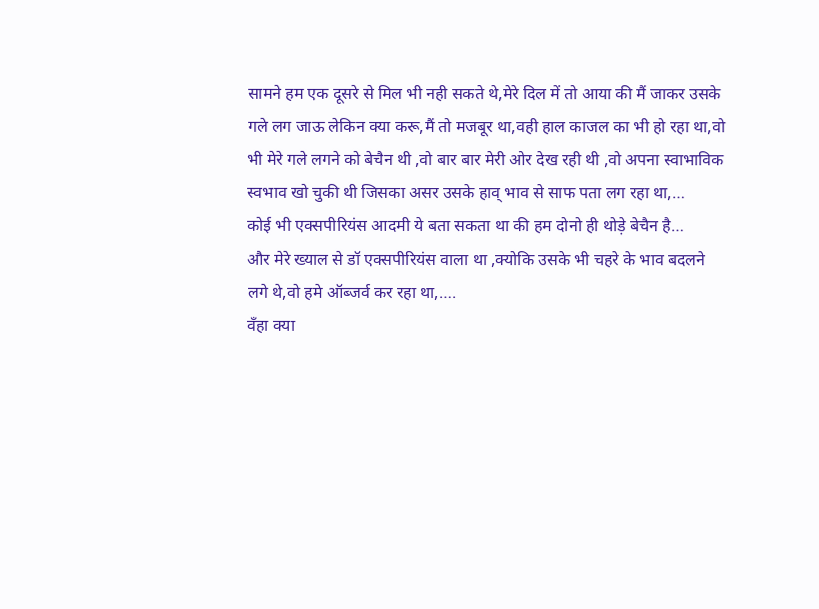सामने हम एक दूसरे से मिल भी नही सकते थे,मेरे दिल में तो आया की मैं जाकर उसके गले लग जाऊ लेकिन क्या करू,मैं तो मजबूर था,वही हाल काजल का भी हो रहा था,वो भी मेरे गले लगने को बेचैन थी ,वो बार बार मेरी ओर देख रही थी ,वो अपना स्वाभाविक स्वभाव खो चुकी थी जिसका असर उसके हाव् भाव से साफ पता लग रहा था,…
कोई भी एक्सपीरियंस आदमी ये बता सकता था की हम दोनो ही थोड़े बेचैन है…
और मेरे ख्याल से डॉ एक्सपीरियंस वाला था ,क्योकि उसके भी चहरे के भाव बदलने लगे थे,वो हमे ऑब्जर्व कर रहा था,….
वँहा क्या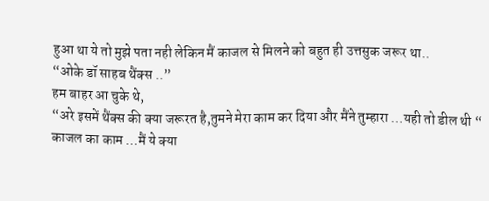हुआ था ये तो मुझे पता नही लेकिन मैं काजल से मिलने को बहुत ही उत्तसुक जरूर था..
“ओके डॉ साहब थैंक्स ..”
हम बाहर आ चुके थे,
“अरे इसमें थैंक्स की क्या जरूरत है,तुमने मेरा काम कर दिया और मैंने तुम्हारा …यही तो डील थी “
काजल का काम …मैं ये क्या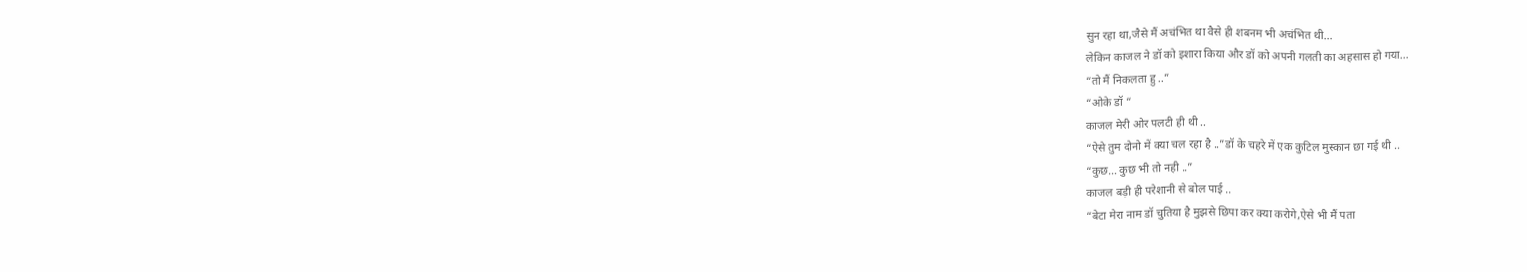सुन रहा था,जैसे मैं अचंभित था वैसे ही शबनम भी अचंभित थी…
लेकिन काजल ने डॉ को इशारा किया और डॉ को अपनी गलती का अहसास हो गया…
“तो मैं निकलता हु ..”
“ओके डॉ “
काजल मेरी ओर पलटी ही थी ..
“ऐसे तुम दोनो में क्या चल रहा है ..”डॉ के चहरे में एक कुटिल मुस्कान छा गई थी ..
“कुछ… कुछ भी तो नही ..”
काजल बड़ी ही परेशानी से बोल पाई ..
“बेटा मेरा नाम डॉ चुतिया है मुझसे छिपा कर क्या करोगे,ऐसे भी मैं पता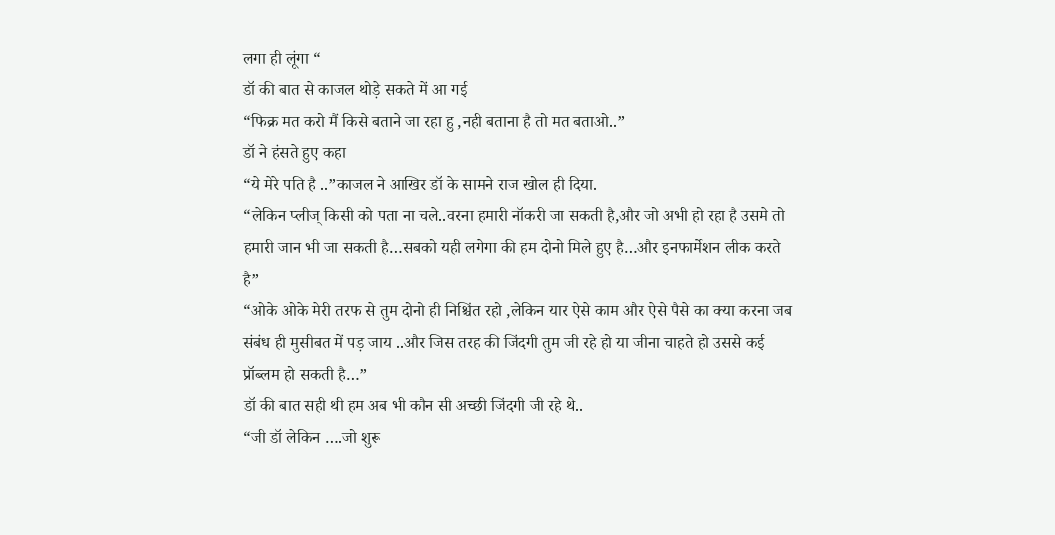लगा ही लूंगा “
डॉ की बात से काजल थोड़े सकते में आ गई
“फिक्र मत करो मैं किसे बताने जा रहा हु ,नही बताना है तो मत बताओ..”
डॉ ने हंसते हुए कहा
“ये मेरे पति है ..”काजल ने आखिर डॉ के सामने राज खोल ही दिया.
“लेकिन प्लीज् किसी को पता ना चले..वरना हमारी नॉकरी जा सकती है,और जो अभी हो रहा है उसमे तो हमारी जान भी जा सकती है…सबको यही लगेगा की हम दोनो मिले हुए है…और इनफार्मेशन लीक करते है”
“ओके ओके मेरी तरफ से तुम दोनो ही निश्चिंत रहो ,लेकिन यार ऐसे काम और ऐसे पैसे का क्या करना जब संबंध ही मुसीबत में पड़ जाय ..और जिस तरह की जिंदगी तुम जी रहे हो या जीना चाहते हो उससे कई प्रॉब्लम हो सकती है…”
डॉ की बात सही थी हम अब भी कौन सी अच्छी जिंदगी जी रहे थे..
“जी डॉ लेकिन ….जो शुरू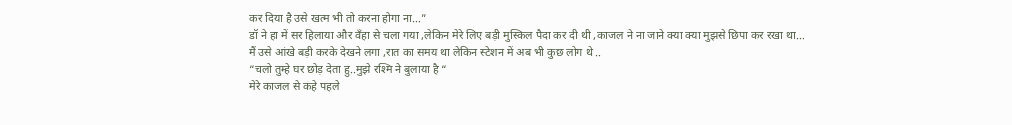कर दिया है उसे खत्म भी तो करना होगा ना…”
डॉ ने हा में सर हिलाया और वँहा से चला गया ,लेकिन मेरे लिए बड़ी मुस्किल पैदा कर दी थी ,काजल ने ना जाने क्या क्या मुझसे छिपा कर रखा था…
मैं उसे आंखे बड़ी करके देखने लगा ,रात का समय था लेकिन स्टेशन में अब भी कुछ लोग थे ..
“चलो तुम्हे घर छोड़ देता हु..मुझे रश्मि ने बुलाया है “
मेरे काजल से कहे पहले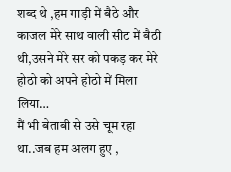शब्द थे ,हम गाड़ी में बैठे और काजल मेरे साथ वाली सीट में बैठी थी,उसने मेरे सर को पकड़ कर मेरे होठो को अपने होठो में मिला लिया…
मैं भी बेताबी से उसे चूम रहा था..जब हम अलग हुए ,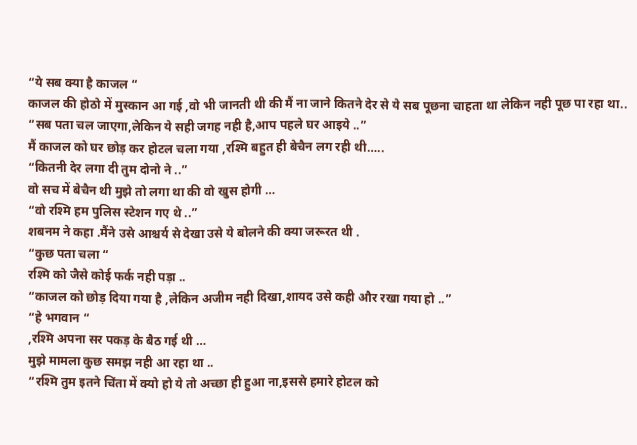“ये सब क्या है काजल “
काजल की होठो में मुस्कान आ गई ,वो भी जानती थी की मैं ना जाने कितने देर से ये सब पूछना चाहता था लेकिन नही पूछ पा रहा था..
“सब पता चल जाएगा,लेकिन ये सही जगह नही है,आप पहले घर आइये ..”
मैं काजल को घर छोड़ कर होटल चला गया ,रश्मि बहुत ही बेचैन लग रही थी…..
“कितनी देर लगा दी तुम दोनो ने ..”
वो सच में बेचैन थी मुझे तो लगा था की वो खुस होगी …
“वो रश्मि हम पुलिस स्टेशन गए थे ..”
शबनम ने कहा .मैंने उसे आश्चर्य से देखा उसे ये बोलने की क्या जरूरत थी .
“कुछ पता चला “
रश्मि को जैसे कोई फर्क नही पड़ा ..
“काजल को छोड़ दिया गया है ,लेकिन अजीम नही दिखा,शायद उसे कही और रखा गया हो ..”
“हे भगवान “
,रश्मि अपना सर पकड़ के बैठ गई थी …
मुझे मामला कुछ समझ नही आ रहा था ..
“रश्मि तुम इतने चिंता में क्यो हो ये तो अच्छा ही हुआ ना,इससे हमारे होटल को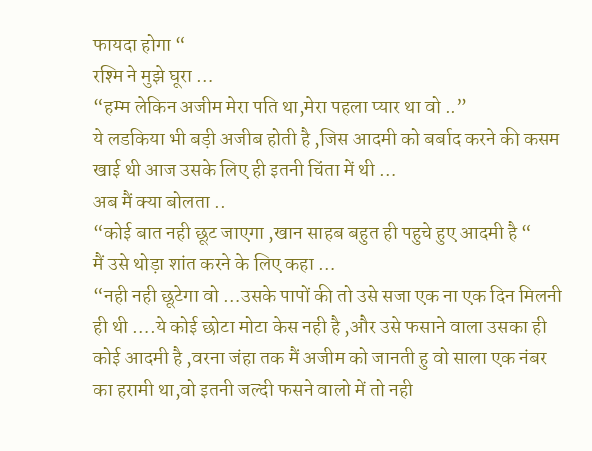फायदा होगा “
रश्मि ने मुझे घूरा …
“हम्म लेकिन अजीम मेरा पति था,मेरा पहला प्यार था वो ..”
ये लडकिया भी बड़ी अजीब होती है ,जिस आदमी को बर्बाद करने की कसम खाई थी आज उसके लिए ही इतनी चिंता में थी …
अब मैं क्या बोलता ..
“कोई बात नही छूट जाएगा ,खान साहब बहुत ही पहुचे हुए आदमी है “
मैं उसे थोड़ा शांत करने के लिए कहा …
“नही नही छूटेगा वो …उसके पापों की तो उसे सजा एक ना एक दिन मिलनी ही थी ….ये कोई छोटा मोटा केस नही है ,और उसे फसाने वाला उसका ही कोई आदमी है ,वरना जंहा तक मैं अजीम को जानती हु वो साला एक नंबर का हरामी था,वो इतनी जल्दी फसने वालो में तो नही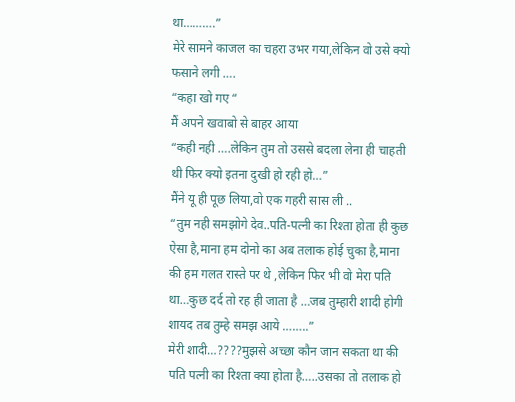था……….”
मेरे सामने काजल का चहरा उभर गया,लेकिन वो उसे क्यो फसाने लगी ….
“कहा खो गए “
मैं अपने खवाबो से बाहर आया
“कही नही ….लेकिन तुम तो उससे बदला लेना ही चाहती थी फिर क्यो इतना दुखी हो रही हो…”
मैंने यू ही पूछ लिया,वो एक गहरी सास ली ..
“तुम नही समझोगे देव..पति-पत्नी का रिश्ता होता ही कुछ ऐसा है,माना हम दोनो का अब तलाक होई चुका है,माना की हम गलत रास्ते पर थे ,लेकिन फिर भी वो मेरा पति था…कुछ दर्द तो रह ही जाता है …जब तुम्हारी शादी होगी शायद तब तुम्हे समझ आये ……..”
मेरी शादी…????मुझसे अच्छा कौन जान सकता था की पति पत्नी का रिश्ता क्या होता है…..उसका तो तलाक हो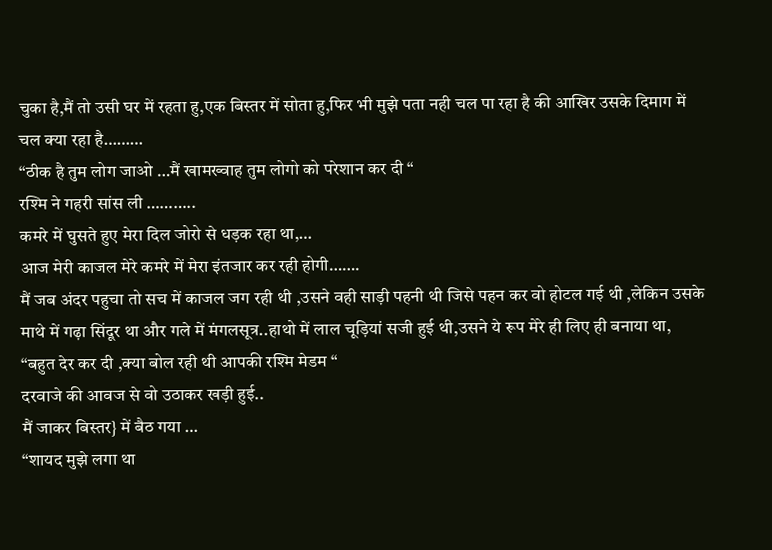चुका है,मैं तो उसी घर में रहता हु,एक बिस्तर में सोता हु,फिर भी मुझे पता नही चल पा रहा है की आखिर उसके दिमाग में चल क्या रहा है………
“ठीक है तुम लोग जाओ …मैं खामख्वाह तुम लोगो को परेशान कर दी “
रश्मि ने गहरी सांस ली ………..
कमरे में घुसते हुए मेरा दिल जोरो से धड़क रहा था,…
आज मेरी काजल मेरे कमरे में मेरा इंतजार कर रही होगी…….
मैं जब अंदर पहुचा तो सच में काजल जग रही थी ,उसने वही साड़ी पहनी थी जिसे पहन कर वो होटल गई थी ,लेकिन उसके माथे में गढ़ा सिंदूर था और गले में मंगलसूत्र..हाथो में लाल चूड़ियां सजी हुई थी,उसने ये रूप मेरे ही लिए ही बनाया था,
“बहुत देर कर दी ,क्या बोल रही थी आपकी रश्मि मेडम “
दरवाजे की आवज से वो उठाकर खड़ी हुई..
मैं जाकर बिस्तर} में बैठ गया …
“शायद मुझे लगा था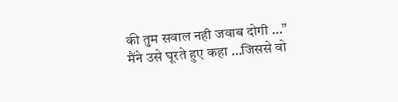की तुम सवाल नही जवाब दोगी …”
मैंने उसे घूरते हुए कहा …जिससे वो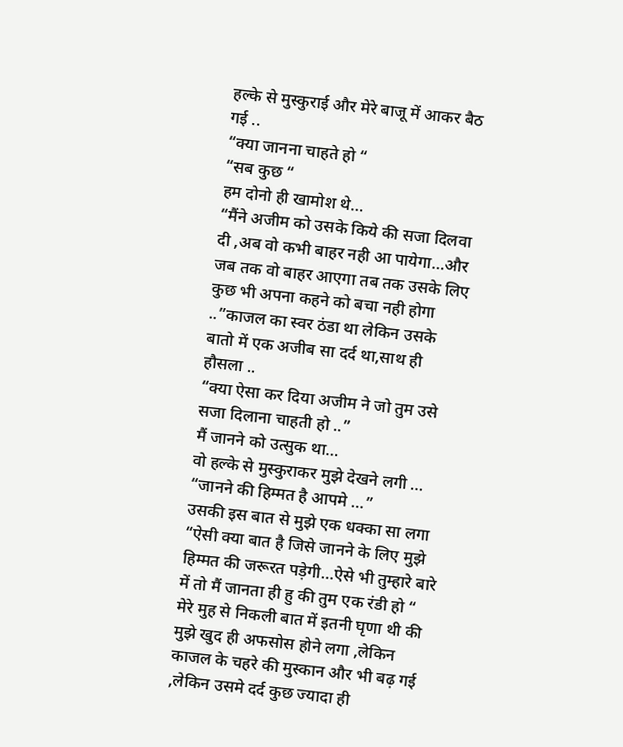हल्के से मुस्कुराई और मेरे बाजू में आकर बैठ गई ..
“क्या जानना चाहते हो “
“सब कुछ “
हम दोनो ही खामोश थे…
“मैंने अजीम को उसके किये की सजा दिलवा दी ,अब वो कभी बाहर नही आ पायेगा…और जब तक वो बाहर आएगा तब तक उसके लिए कुछ भी अपना कहने को बचा नही होगा ..”काजल का स्वर ठंडा था लेकिन उसके बातो में एक अजीब सा दर्द था,साथ ही हौसला ..
“क्या ऐसा कर दिया अजीम ने जो तुम उसे सजा दिलाना चाहती हो ..”
मैं जानने को उत्सुक था…
वो हल्के से मुस्कुराकर मुझे देखने लगी …
“जानने की हिम्मत है आपमे …”
उसकी इस बात से मुझे एक धक्का सा लगा
“ऐसी क्या बात है जिसे जानने के लिए मुझे हिम्मत की जरूरत पड़ेगी…ऐसे भी तुम्हारे बारे में तो मैं जानता ही हु की तुम एक रंडी हो “
मेरे मुह से निकली बात में इतनी घृणा थी की मुझे खुद ही अफसोस होने लगा ,लेकिन काजल के चहरे की मुस्कान और भी बढ़ गई ,लेकिन उसमे दर्द कुछ ज्यादा ही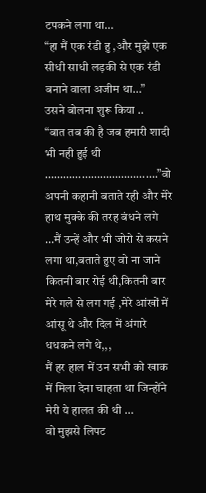टपकने लगा था…
“हा मैं एक रंडी हु ,और मुझे एक सीधी साधी लड़की से एक रंडी बनाने वाला अजीम था…”
उसने बोलना शुरू किया ..
“बात तब की है जब हमारी शादी भी नही हुई थी ……………………………….”वो अपनी कहानी बताते रही और मेरे हाथ मुक्के की तरह बंधने लगे …मैं उन्हें और भी जोरो से कसने लगा था,बताते हुए वो ना जाने कितनी बार रोई थी,कितनी बार मेरे गले से लग गई ,मेरे आंखों में आंसू थे और दिल में अंगारे धधकने लगे थे,,,
मैं हर हाल में उन सभी को खाक में मिला देना चाहता था जिन्होंने मेरी ये हालत की थी …
वो मुझसे लिपट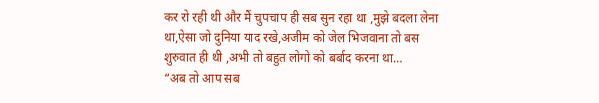कर रो रही थी और मैं चुपचाप ही सब सुन रहा था ,मुझे बदला लेना था,ऐसा जो दुनिया याद रखे,अजीम को जेल भिजवाना तो बस शुरुवात ही थी ,अभी तो बहुत लोगो को बर्बाद करना था…
“अब तो आप सब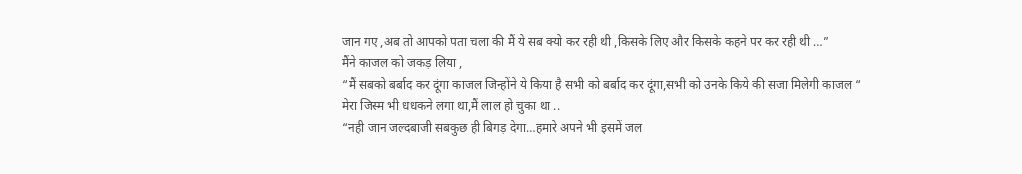जान गए ,अब तो आपको पता चला की मैं ये सब क्यो कर रही थी ,किसके लिए और किसके कहने पर कर रही थी …”
मैंने काजल को जकड़ लिया ,
“मैं सबको बर्बाद कर दूंगा काजल जिन्होंने ये किया है सभी को बर्बाद कर दूंगा,सभी को उनके किये की सजा मिलेगी काजल “
मेरा जिस्म भी धधकने लगा था,मैं लाल हो चुका था ..
“नही जान जल्दबाजी सबकुछ ही बिगड़ देगा…हमारे अपने भी इसमें जल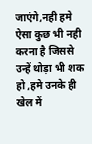जाएंगे,नही हमे ऐसा कुछ भी नही करना है जिससे उन्हें थोड़ा भी शक हो ,हमे उनके ही खेल में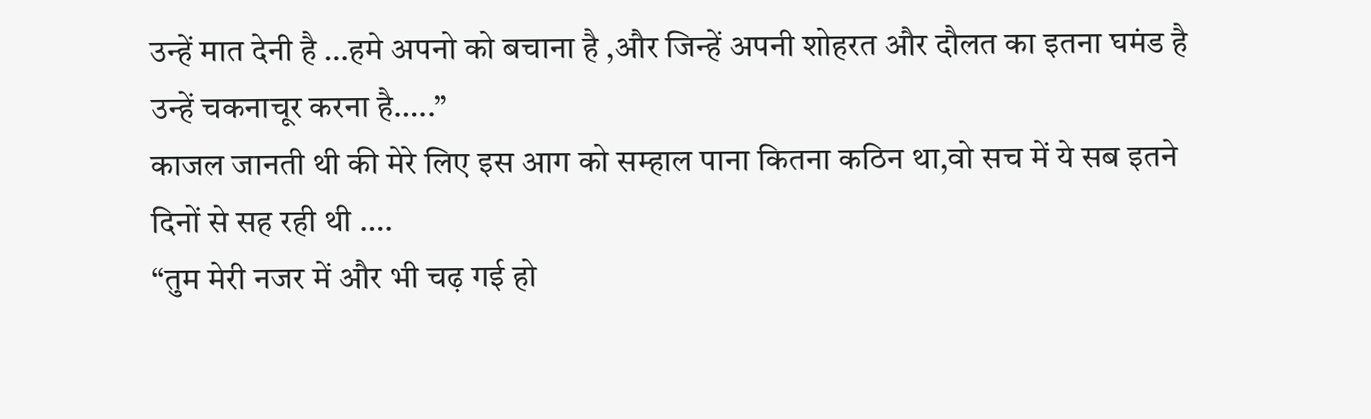उन्हें मात देनी है …हमे अपनो को बचाना है ,और जिन्हें अपनी शोहरत और दौलत का इतना घमंड है उन्हें चकनाचूर करना है…..”
काजल जानती थी की मेरे लिए इस आग को सम्हाल पाना कितना कठिन था,वो सच में ये सब इतने दिनों से सह रही थी ….
“तुम मेरी नजर में और भी चढ़ गई हो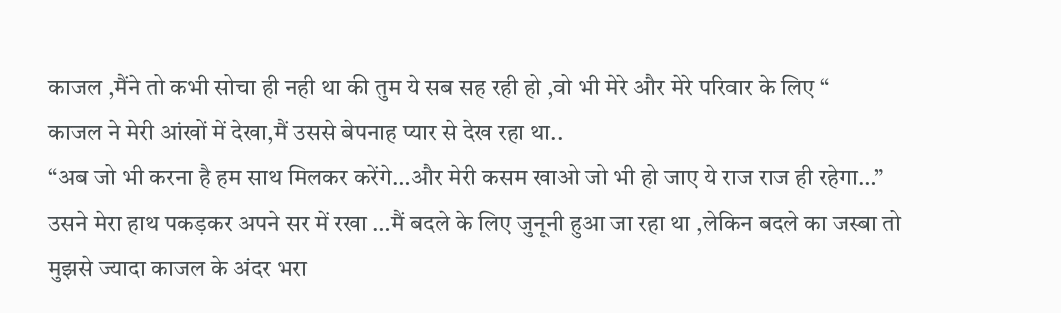काजल ,मैंने तो कभी सोचा ही नही था की तुम ये सब सह रही हो ,वो भी मेरे और मेरे परिवार के लिए “
काजल ने मेरी आंखों में देखा,मैं उससे बेपनाह प्यार से देख रहा था..
“अब जो भी करना है हम साथ मिलकर करेंगे…और मेरी कसम खाओ जो भी हो जाए ये राज राज ही रहेगा…”
उसने मेरा हाथ पकड़कर अपने सर में रखा …मैं बदले के लिए जुनूनी हुआ जा रहा था ,लेकिन बदले का जस्बा तो मुझसे ज्यादा काजल के अंदर भरा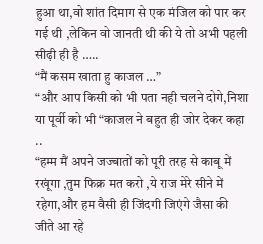हुआ था,वो शांत दिमाग से एक मंजिल को पार कर गई थी ,लेकिन वो जानती थी की ये तो अभी पहली सीढ़ी ही है …..
“मैं कसम खाता हु काजल …”
“और आप किसी को भी पता नही चलने दोगे,निशा या पूर्वी को भी “काजल ने बहुत ही जोर देकर कहा ..
“हम्म मैं अपने जज्बातों को पूरी तरह से काबू में रखूंगा ,तुम फिक्र मत करो ,ये राज मेरे सीने में रहेगा,और हम वैसी ही जिंदगी जिएंगे जैसा की जीते आ रहे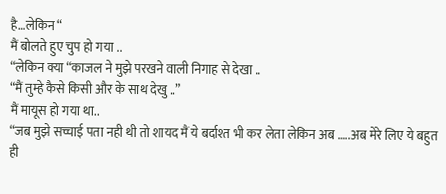है…लेकिन “
मैं बोलते हुए चुप हो गया ..
“लेकिन क्या “काजल ने मुझे परखने वाली निगाह से देखा ..
“मैं तुम्हे कैसे किसी और के साथ देखु ..”
मैं मायूस हो गया था..
“जब मुझे सच्चाई पता नही थी तो शायद मैं ये बर्दाश्त भी कर लेता लेकिन अब …..अब मेरे लिए ये बहुत ही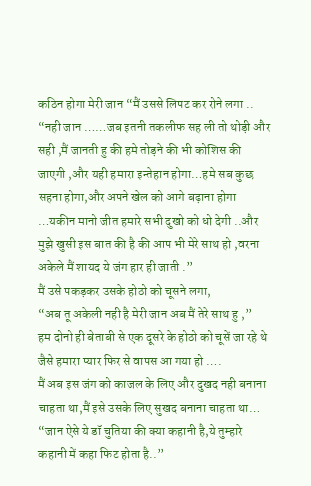कठिन होगा मेरी जान “मैं उससे लिपट कर रोने लगा ..
“नही जान ……जब इतनी तकलीफ सह ली तो थोड़ी और सही ,मैं जानती हु की हमे तोड़ने की भी कोशिस की जाएगी ,और यही हमारा इन्तेहान होगा…हमे सब कुछ सहना होगा,और अपने खेल को आगे बढ़ाना होगा …यकीन मानो जीत हमारे सभी दुखो को धो देगी ..और मुझे खुसी इस बात की है की आप भी मेरे साथ हो ,वरना अकेले मैं शायद ये जंग हार ही जाती .”
मैं उसे पकड़कर उसके होठो को चूसने लगा,
“अब तू अकेली नही है मेरी जान अब मैं तेरे साथ हु ,”
हम दोनो ही बेताबी से एक दूसरे के होठो को चूसें जा रहे थे जैसे हमारा प्यार फिर से वापस आ गया हो ….
मैं अब इस जंग को काजल के लिए और दुखद नही बनाना चाहता था,मैं इसे उसके लिए सुखद बनाना चाहता था…
“जान ऐसे ये डॉ चुतिया की क्या कहानी है,ये तुम्हारे कहानी में कहा फिट होता है..”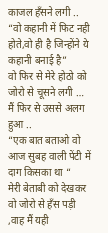काजल हँसने लगी ..
“वो कहानी में फिट नही होते,वो ही है जिन्होंने ये कहानी बनाई है”
वो फिर से मेरे होठो को जोरो से चूसने लगी …
मैं फिर से उससे अलग हुआ ..
“एक बात बताओ वो आज सुबह वाली पेंटी में दाग किसका था “
मेरी बेताबी को देखकर वो जोरो से हँस पड़ी ,वाह मैं यही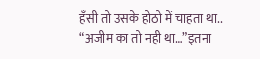हँसी तो उसके होठो में चाहता था..
“अजीम का तो नही था…”इतना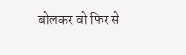बोलकर वो फिर से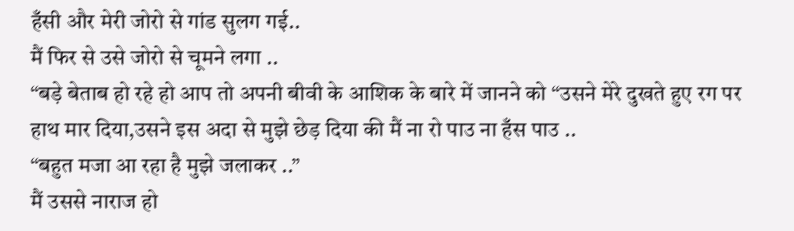हँसी और मेरी जोरो से गांड सुलग गई..
मैं फिर से उसे जोरो से चूमने लगा ..
“बड़े बेताब हो रहे हो आप तो अपनी बीवी के आशिक के बारे में जानने को “उसने मेरे दुखते हुए रग पर हाथ मार दिया,उसने इस अदा से मुझे छेड़ दिया की मैं ना रो पाउ ना हँस पाउ ..
“बहुत मजा आ रहा है मुझे जलाकर ..”
मैं उससे नाराज हो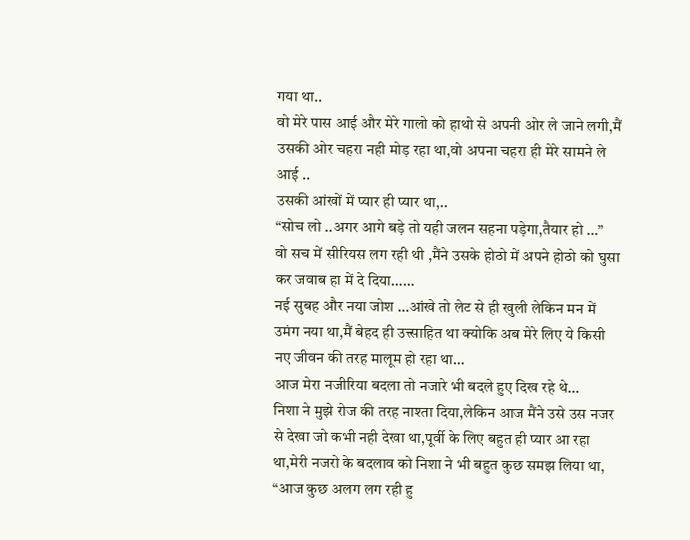गया था..
वो मेरे पास आई और मेरे गालो को हाथो से अपनी ओर ले जाने लगी,मैं उसकी ओर चहरा नही मोड़ रहा था,वो अपना चहरा ही मेरे सामने ले आई ..
उसकी आंखों में प्यार ही प्यार था,..
“सोच लो ..अगर आगे बड़े तो यही जलन सहना पड़ेगा,तैयार हो …”
वो सच में सीरियस लग रही थी ,मैंने उसके होठो में अपने होठो को घुसा कर जवाब हा में दे दिया……
नई सुबह और नया जोश …आंखे तो लेट से ही खुली लेकिन मन में उमंग नया था,मैं बेहद ही उत्त्साहित था क्योकि अब मेरे लिए ये किसी नए जीवन की तरह मालूम हो रहा था…
आज मेरा नजीरिया बदला तो नजारे भी बदले हुए दिख रहे थे…
निशा ने मुझे रोज की तरह नाश्ता दिया,लेकिन आज मैंने उसे उस नजर से देखा जो कभी नही देखा था,पूर्वी के लिए बहुत ही प्यार आ रहा था,मेरी नजरो के बदलाव को निशा ने भी बहुत कुछ समझ लिया था,
“आज कुछ अलग लग रही हु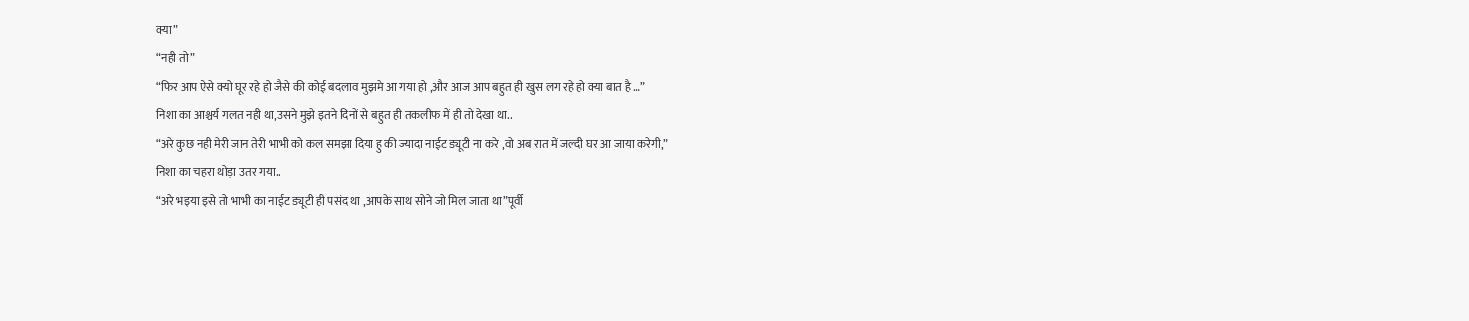क्या”
“नही तो”
“फिर आप ऐसे क्यो घूर रहे हो जैसे की कोई बदलाव मुझमे आ गया हो ,और आज आप बहुत ही खुस लग रहे हो क्या बात है …”
निशा का आश्चर्य गलत नही था,उसने मुझे इतने दिनों से बहुत ही तकलीफ में ही तो देखा था..
“अरे कुछ नही मेरी जान तेरी भाभी को कल समझा दिया हु की ज्यादा नाईट ड्यूटी ना करे ,वो अब रात में जल्दी घर आ जाया करेगी,”
निशा का चहरा थोड़ा उतर गया..
“अरे भइया इसे तो भाभी का नाईट ड्यूटी ही पसंद था ,आपके साथ सोने जो मिल जाता था”पूर्वी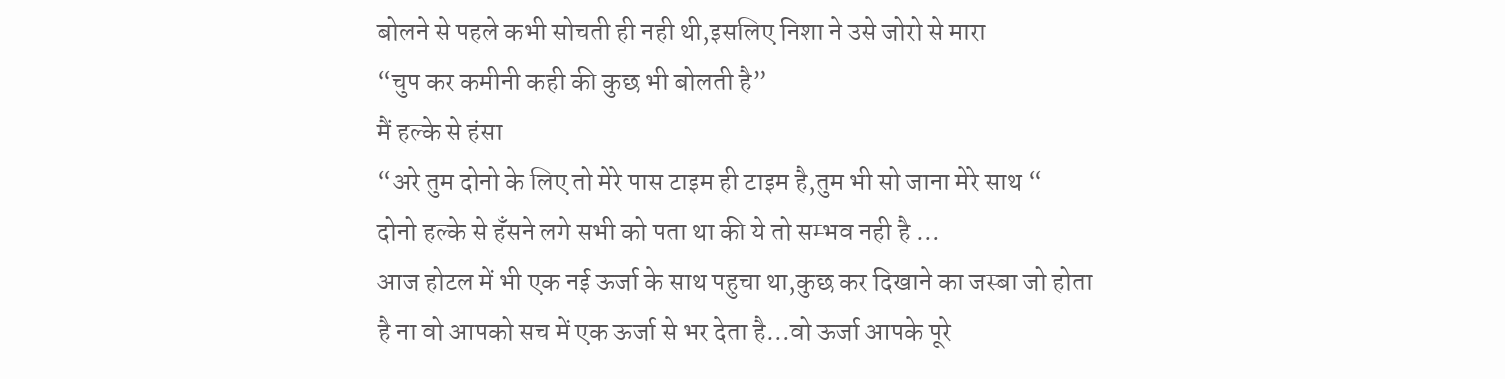बोलने से पहले कभी सोचती ही नही थी,इसलिए निशा ने उसे जोरो से मारा
“चुप कर कमीनी कही की कुछ भी बोलती है”
मैं हल्के से हंसा
“अरे तुम दोनो के लिए तो मेरे पास टाइम ही टाइम है,तुम भी सो जाना मेरे साथ “
दोनो हल्के से हँसने लगे सभी को पता था की ये तो सम्भव नही है …
आज होटल में भी एक नई ऊर्जा के साथ पहुचा था,कुछ कर दिखाने का जस्बा जो होता है ना वो आपको सच में एक ऊर्जा से भर देता है…वो ऊर्जा आपके पूरे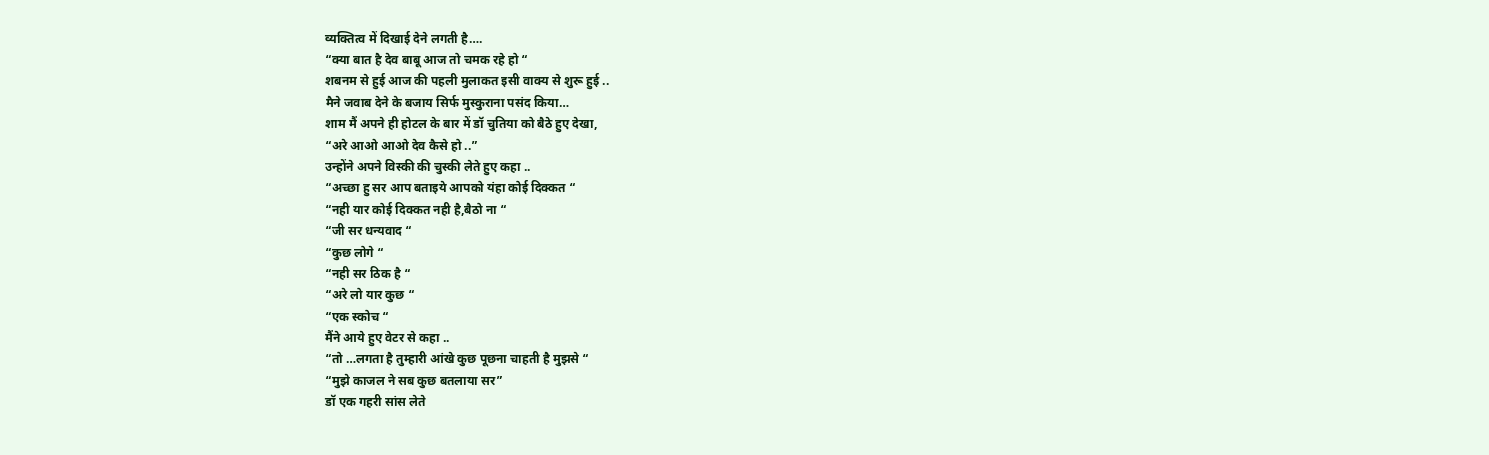व्यक्तित्व में दिखाई देने लगती है….
“क्या बात है देव बाबू आज तो चमक रहे हो “
शबनम से हुई आज की पहली मुलाकत इसी वाक्य से शुरू हुई ..
मैने जवाब देने के बजाय सिर्फ मुस्कुराना पसंद किया…
शाम मैं अपने ही होटल के बार में डॉ चुतिया को बैठे हुए देखा,
“अरे आओ आओ देव कैसे हो ..”
उन्होंने अपने विस्की की चुस्की लेते हुए कहा ..
“अच्छा हु सर आप बताइये आपको यंहा कोई दिक्कत “
“नही यार कोई दिक्कत नही है,बैठो ना “
“जी सर धन्यवाद “
“कुछ लोगे “
“नही सर ठिक है “
“अरे लो यार कुछ “
“एक स्कोच “
मैंने आये हुए वेटर से कहा ..
“तो …लगता है तुम्हारी आंखे कुछ पूछना चाहती है मुझसे “
“मुझे काजल ने सब कुछ बतलाया सर”
डॉ एक गहरी सांस लेते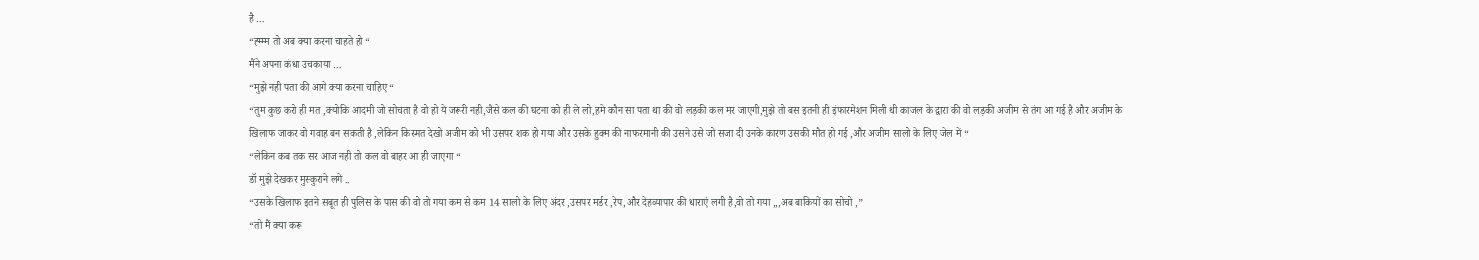है …
“ह्म्म्म तो अब क्या करना चाहते हो “
मैंने अपना कंधा उचकाया …
“मुझे नही पता की आगे क्या करना चाहिए “
“तुम कुछ करो ही मत ,क्योकि आदमी जो सोचता है वो हो ये जरूरी नही,जैसे कल की घटना को ही ले लो,हमे कौन सा पता था की वो लड़की कल मर जाएगी,मुझे तो बस इतनी ही इंफारमेशन मिली थी काजल के द्वारा की वो लड़की अजीम से तंग आ गई है और अजीम के खिलाफ जाकर वो गवाह बन सकती है ,लेकिन किस्मत देखो अजीम को भी उसपर शक हो गया और उसके हुक्म की नाफरमानी की उसने उसे जो सजा दी उनके कारण उसकी मौत हो गई ,और अजीम सालो के लिए जेल में “
“लेकिन कब तक सर आज नही तो कल वो बाहर आ ही जाएगा “
डॉ मुझे देखकर मुस्कुराने लगे ..
“उसके खिलाफ इतने सबूत ही पुलिस के पास की वो तो गया कम से कम 14 सालो के लिए अंदर ,उसपर मर्डर ,रेप,और देहव्यापार की धाराएं लगी है,वो तो गया ,,,अब बाकियों का सोचो ,”
“तो मैं क्या करू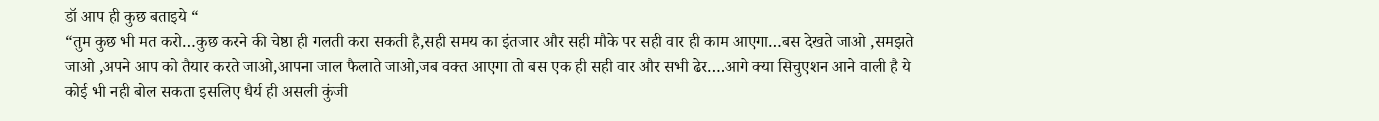डॉ आप ही कुछ बताइये “
“तुम कुछ भी मत करो…कुछ करने की चेष्ठा ही गलती करा सकती है,सही समय का इंतजार और सही मौके पर सही वार ही काम आएगा…बस देखते जाओ ,समझते जाओ ,अपने आप को तैयार करते जाओ,आपना जाल फैलाते जाओ,जब वक्त आएगा तो बस एक ही सही वार और सभी ढेर….आगे क्या सिचुएशन आने वाली है ये कोई भी नही बोल सकता इसलिए धैर्य ही असली कुंजी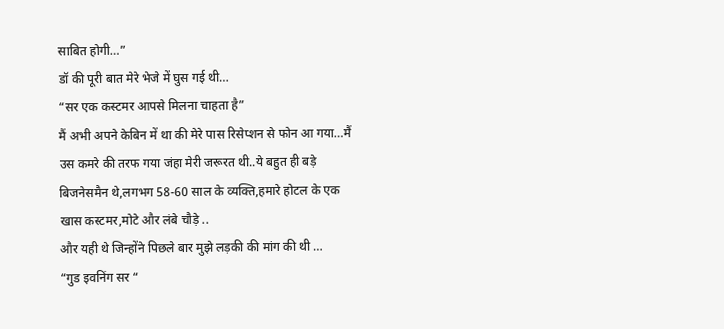साबित होगी…”
डॉ की पूरी बात मेरे भेजे में घुस गई थी…
“सर एक कस्टमर आपसे मिलना चाहता है”
मैं अभी अपने केबिन में था की मेरे पास रिसेप्शन से फोन आ गया…मैं उस कमरे की तरफ गया जंहा मेरी जरूरत थी..ये बहुत ही बड़े बिजनेसमैन थे,लगभग 58-60 साल के व्यक्ति,हमारे होटल के एक खास कस्टमर,मोटे और लंबे चौड़े ..
और यही थे जिन्होंने पिछले बार मुझे लड़की की मांग की थी …
“गुड इवनिंग सर “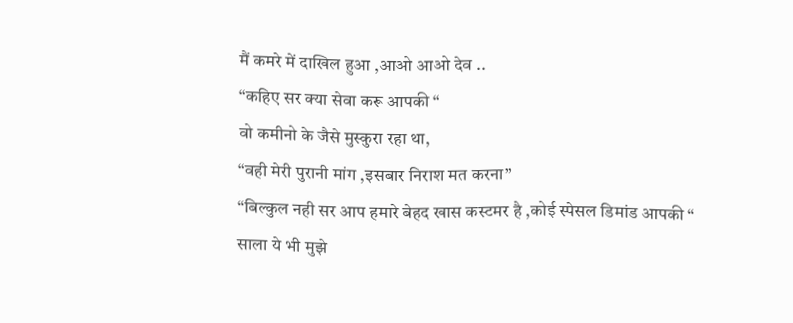मैं कमरे में दाखिल हुआ ,आओ आओ देव ..
“कहिए सर क्या सेवा करू आपकी “
वो कमीनो के जैसे मुस्कुरा रहा था,
“वही मेरी पुरानी मांग ,इसबार निराश मत करना”
“बिल्कुल नही सर आप हमारे बेहद खास कस्टमर है ,कोई स्पेसल डिमांड आपकी “
साला ये भी मुझे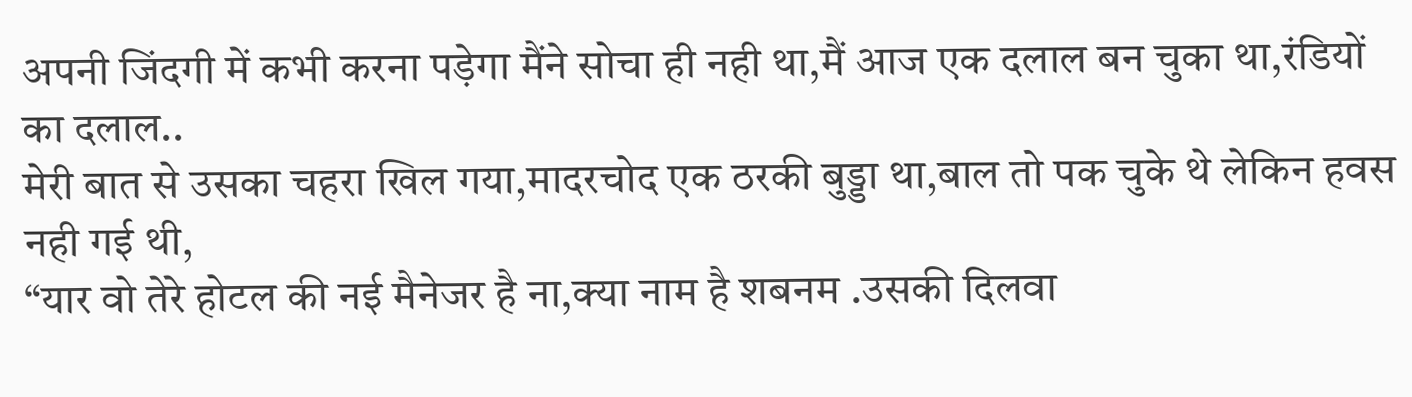अपनी जिंदगी में कभी करना पड़ेगा मैंने सोचा ही नही था,मैं आज एक दलाल बन चुका था,रंडियों का दलाल..
मेरी बात से उसका चहरा खिल गया,मादरचोद एक ठरकी बुड्डा था,बाल तो पक चुके थे लेकिन हवस नही गई थी,
“यार वो तेरे होटल की नई मैनेजर है ना,क्या नाम है शबनम .उसकी दिलवा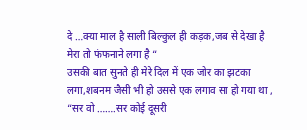दे …क्या माल है साली बिल्कुल ही कड़क,जब से देखा है मेरा तो फंफनाने लगा है “
उसकी बात सुनते ही मेरे दिल में एक जोर का झटका लगा,शबनम जैसी भी हो उससे एक लगाव सा हो गया था ,
“सर वो …….सर कोई दूसरी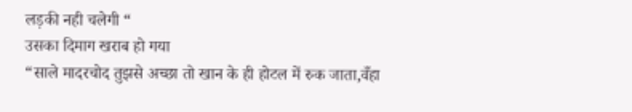लड़की नही चलेगी “
उसका दिमाग खराब हो गया
“साले मादरचोद तुझसे अच्छा तो खान के ही होटल में रुक जाता,वँहा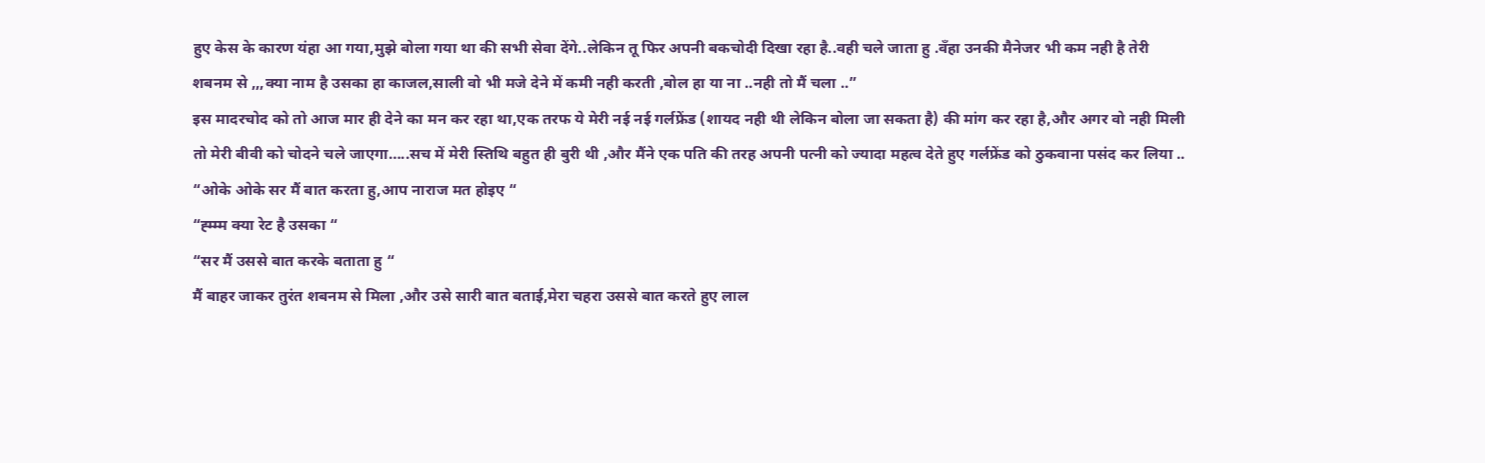हुए केस के कारण यंहा आ गया,मुझे बोला गया था की सभी सेवा देंगे..लेकिन तू फिर अपनी बकचोदी दिखा रहा है..वही चले जाता हु .वँहा उनकी मैनेजर भी कम नही है तेरी शबनम से ,,,क्या नाम है उसका हा काजल,साली वो भी मजे देने में कमी नही करती ,बोल हा या ना ..नही तो मैं चला ..”
इस मादरचोद को तो आज मार ही देने का मन कर रहा था,एक तरफ ये मेरी नई नई गर्लफ्रेंड (शायद नही थी लेकिन बोला जा सकता है) की मांग कर रहा है,और अगर वो नही मिली तो मेरी बीवी को चोदने चले जाएगा…..सच में मेरी स्तिथि बहुत ही बुरी थी ,और मैंने एक पति की तरह अपनी पत्नी को ज्यादा महत्व देते हुए गर्लफ्रेंड को ठुकवाना पसंद कर लिया ..
“ओके ओके सर मैं बात करता हु,आप नाराज मत होइए “
“ह्म्म्म क्या रेट है उसका “
“सर मैं उससे बात करके बताता हु “
मैं बाहर जाकर तुरंत शबनम से मिला ,और उसे सारी बात बताई,मेरा चहरा उससे बात करते हुए लाल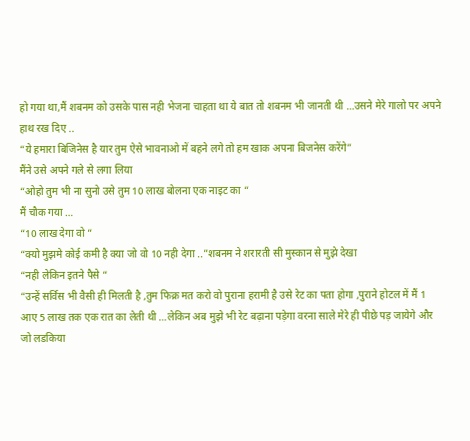हो गया था,मैं शबनम को उसके पास नही भेजना चाहता था ये बात तो शबनम भी जानती थी …उसने मेरे गालो पर अपने हाथ रख दिए ..
“ये हमारा बिजिनेस है यार तुम ऐसे भावनाओ में बहने लगे तो हम खाक अपना बिजनेस करेंगे”
मैंने उसे अपने गले से लगा लिया
“ओहो तुम भी ना सुनो उसे तुम 10 लाख बोलना एक नाइट का “
मैं चौक गया …
“10 लाख देगा वो “
“क्यो मुझमे कोई कमी है क्या जो वो 10 नही देगा ..”शबनम ने शरारती सी मुस्कान से मुझे देखा
“नही लेकिन इतने पैसे “
“उन्हें सर्विस भी वैसी ही मिलती है ,तुम फिक्र मत करो वो पुराना हरामी है उसे रेट का पता होगा ,पुराने होटल में मैं 1 आए 5 लाख तक एक रात का लेती थी …लेकिन अब मुझे भी रेट बढ़ाना पड़ेगा वरना साले मेरे ही पीछे पड़ जायेगे और जो लडकिया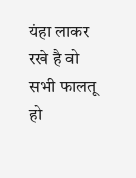यंहा लाकर रखे है वो सभी फालतू हो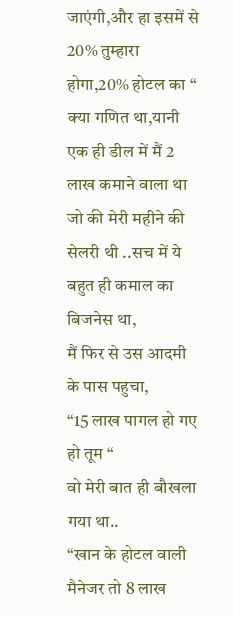जाएंगी,और हा इसमें से 20% तुम्हारा होगा,20% होटल का “
क्या गणित था,यानी एक ही डील में मैं 2 लाख कमाने वाला था जो की मेरी महीने की सेलरी थी ..सच में ये बहुत ही कमाल का बिजनेस था,
मैं फिर से उस आदमी के पास पहुचा,
“15 लाख पागल हो गए हो तूम “
वो मेरी बात ही बौखला गया था..
“खान के होटल वाली मैनेजर तो 8 लाख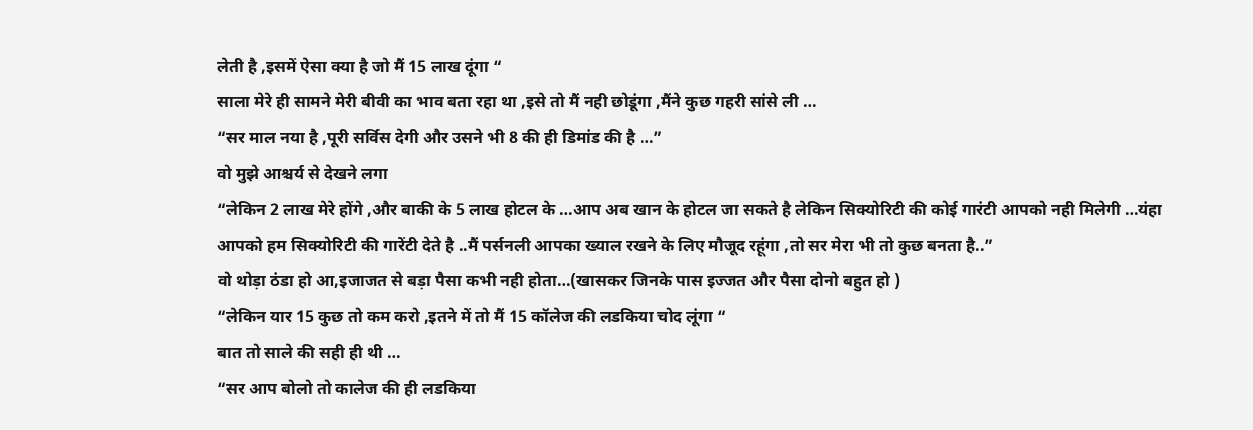लेती है ,इसमें ऐसा क्या है जो मैं 15 लाख दूंगा “
साला मेरे ही सामने मेरी बीवी का भाव बता रहा था ,इसे तो मैं नही छोडूंगा ,मैंने कुछ गहरी सांसे ली …
“सर माल नया है ,पूरी सर्विस देगी और उसने भी 8 की ही डिमांड की है …”
वो मुझे आश्चर्य से देखने लगा
“लेकिन 2 लाख मेरे होंगे ,और बाकी के 5 लाख होटल के …आप अब खान के होटल जा सकते है लेकिन सिक्योरिटी की कोई गारंटी आपको नही मिलेगी …यंहा आपको हम सिक्योरिटी की गारेंटी देते है ..मैं पर्सनली आपका ख्याल रखने के लिए मौजूद रहूंगा ,तो सर मेरा भी तो कुछ बनता है..”
वो थोड़ा ठंडा हो आ,इजाजत से बड़ा पैसा कभी नही होता…(खासकर जिनके पास इज्जत और पैसा दोनो बहुत हो )
“लेकिन यार 15 कुछ तो कम करो ,इतने में तो मैं 15 कॉलेज की लडकिया चोद लूंगा “
बात तो साले की सही ही थी …
“सर आप बोलो तो कालेज की ही लडकिया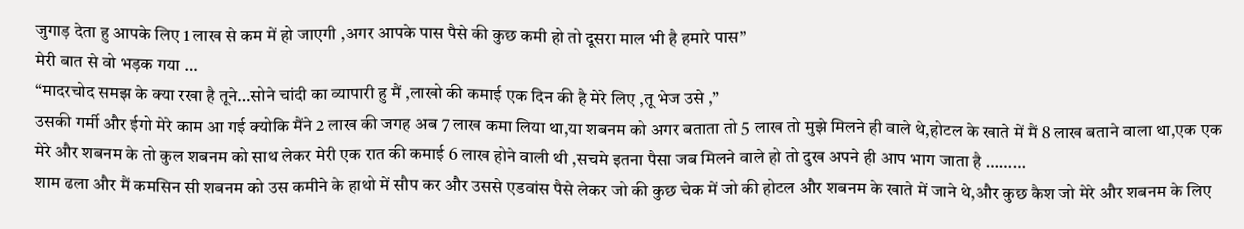जुगाड़ देता हु आपके लिए 1 लाख से कम में हो जाएगी ,अगर आपके पास पैसे की कुछ कमी हो तो दूसरा माल भी है हमारे पास”
मेरी बात से वो भड़क गया …
“मादरचोद समझ के क्या रखा है तूने…सोने चांदी का व्यापारी हु मैं ,लाखो की कमाई एक दिन की है मेरे लिए ,तू भेज उसे ,”
उसकी गर्मी और ईगो मेरे काम आ गई क्योकि मैंने 2 लाख की जगह अब 7 लाख कमा लिया था,या शबनम को अगर बताता तो 5 लाख तो मुझे मिलने ही वाले थे,होटल के खाते में मैं 8 लाख बताने वाला था,एक एक मेरे और शबनम के तो कुल शबनम को साथ लेकर मेरी एक रात की कमाई 6 लाख होने वाली थी ,सचमे इतना पैसा जब मिलने वाले हो तो दुख अपने ही आप भाग जाता है ………
शाम ढला और मैं कमसिन सी शबनम को उस कमीने के हाथो में सौप कर और उससे एडवांस पैसे लेकर जो की कुछ चेक में जो की होटल और शबनम के खाते में जाने थे,और कुछ कैश जो मेरे और शबनम के लिए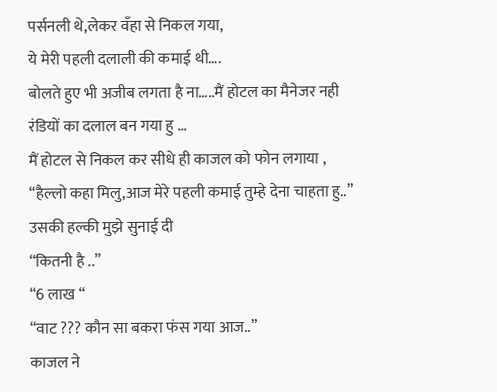पर्सनली थे,लेकर वँहा से निकल गया,
ये मेरी पहली दलाली की कमाई थी….
बोलते हुए भी अजीब लगता है ना…..मैं होटल का मैनेजर नही रंडियों का दलाल बन गया हु …
मैं होटल से निकल कर सीधे ही काजल को फोन लगाया ,
“हैल्लो कहा मिलु,आज मेरे पहली कमाई तुम्हे देना चाहता हु..”
उसकी हल्की मुझे सुनाई दी
“कितनी है ..”
“6 लाख “
“वाट ??? कौन सा बकरा फंस गया आज..”
काजल ने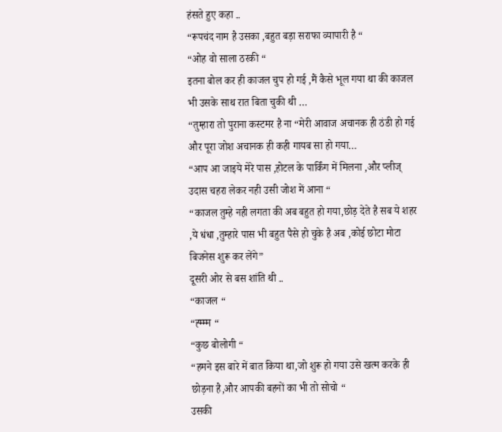हंसते हुए कहा ..
“रूपचंद नाम है उसका ,बहुत बड़ा सराफा व्यापारी है “
“ओह वो साला ठरकी “
इतना बोल कर ही काजल चुप हो गई ,मैं कैसे भूल गया था की काजल भी उसके साथ रात बिता चुकी थी …
“तुम्हारा तो पुराना कस्टमर है ना “मेरी आवाज अचानक ही ठंडी हो गई और पूरा जोश अचानक ही कही गायब सा हो गया…
“आप आ जाइये मेरे पास ,होटल के पार्किंग में मिलना ,और प्लीज् उदास चहरा लेकर नही उसी जोश में आना “
“काजल तुम्हे नही लगता की अब बहुत हो गया,छोड़ देते है सब ये शहर ,ये धंधा ,तुम्हारे पास भी बहुत पैसे हो चुके है अब ,कोई छोटा मोटा बिजनेस शुरू कर लेंगे”
दूसरी ओर से बस शांति थी ..
“काजल “
“ह्म्म्म “
“कुछ बोलोगी “
“हमने इस बारे में बात किया था,जो शुरू हो गया उसे खत्म करके ही छोड़ना है,और आपकी बहनों का भी तो सोचो “
उसकी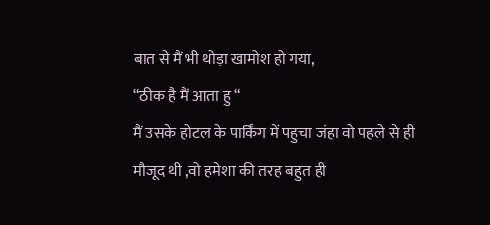बात से मैं भी थोड़ा खामोश हो गया,
“ठीक है मैं आता हु “
मैं उसके होटल के पार्किंग में पहुचा जंहा वो पहले से ही मौजूद थी ,वो हमेशा की तरह बहुत ही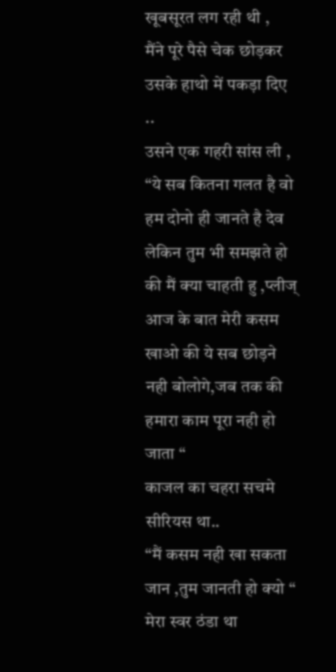खूबसूरत लग रही थी ,
मैंने पूरे पैसे चेक छोड़कर उसके हाथो में पकड़ा दिए ..
उसने एक गहरी सांस ली ,
“ये सब कितना गलत है वो हम दोनो ही जानते है देव लेकिन तुम भी समझते हो की मैं क्या चाहती हु ,प्लीज् आज के बात मेरी कसम खाओ की ये सब छोड़ने नही बोलोगे,जब तक की हमारा काम पूरा नही हो जाता “
काजल का चहरा सचमे सीरियस था..
“मैं कसम नही खा सकता जान ,तुम जानती हो क्यो “
मेरा स्वर ठंडा था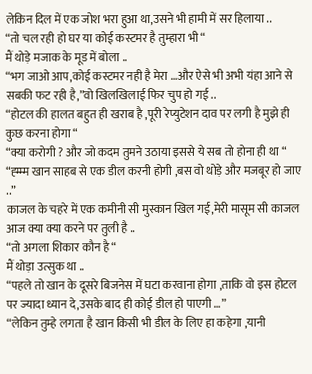लेकिन दिल में एक जोश भरा हुआ था,उसने भी हामी में सर हिलाया ..
“तो चल रही हो घर या कोई कस्टमर है तुम्हारा भी “
मैं थोड़े मजाक के मूड में बोला ..
“भग जाओ आप,कोई कस्टमर नही है मेरा …और ऐसे भी अभी यंहा आने से सबकी फट रही है,”वो खिलखिलाई फिर चुप हो गई ..
“होटल की हालत बहुत ही खराब है ,पूरी रेप्युटेशन दाव पर लगी है मुझे ही कुछ करना होगा “
“क्या करोगी ? और जो कदम तुमने उठाया इससे ये सब तो होना ही था “
“ह्म्म्म खान साहब से एक डील करनी होगी ,बस वो थोड़े और मजबूर हो जाए ..”
काजल के चहरे में एक कमीनी सी मुस्कान खिल गई,मेरी मासूम सी काजल आज क्या क्या करने पर तुली है ..
“तो अगला शिकार कौन है “
मैं थोड़ा उत्सुक था ..
“पहले तो खान के दूसरे बिजनेस में घटा करवाना होगा ,ताकि वो इस होटल पर ज्यादा ध्यान दे,उसके बाद ही कोई डील हो पाएगी …”
“लेकिन तुम्हे लगता है खान किसी भी डील के लिए हा कहेगा ,यानी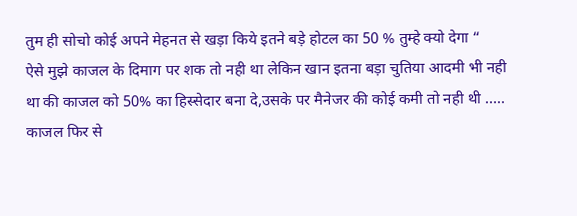तुम ही सोचो कोई अपने मेहनत से खड़ा किये इतने बड़े होटल का 50 % तुम्हे क्यो देगा “
ऐसे मुझे काजल के दिमाग पर शक तो नही था लेकिन खान इतना बड़ा चुतिया आदमी भी नही था की काजल को 50% का हिस्सेदार बना दे,उसके पर मैनेजर की कोई कमी तो नही थी …..
काजल फिर से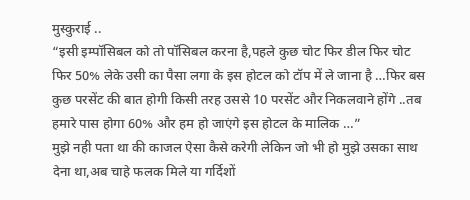मुस्कुराई ..
“इसी इम्पॉसिबल को तो पॉसिबल करना है,पहले कुछ चोट फिर डील फिर चोट फिर 50% लेके उसी का पैसा लगा के इस होटल को टॉप में ले जाना है …फिर बस कुछ परसेंट की बात होगी किसी तरह उससे 10 परसेंट और निकलवाने होंगे ..तब हमारे पास होगा 60% और हम हो जाएंगे इस होटल के मालिक …”
मुझे नही पता था की काजल ऐसा कैसे करेगी लेकिन जो भी हो मुझे उसका साथ देना था,अब चाहे फलक मिले या गर्दिशों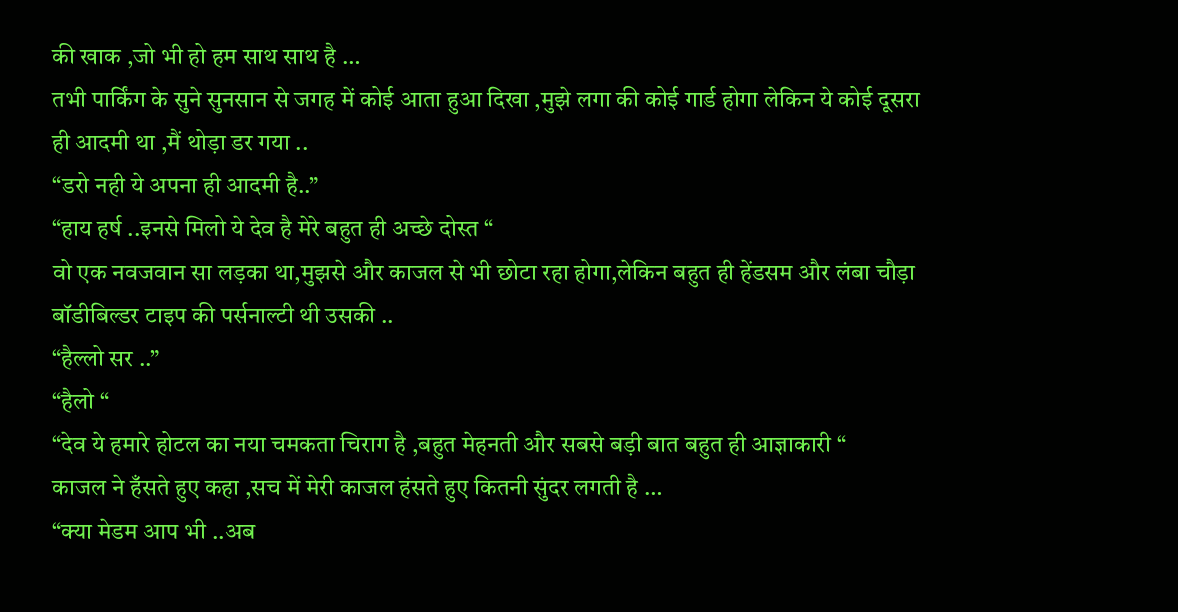की खाक ,जो भी हो हम साथ साथ है …
तभी पार्किंग के सुने सुनसान से जगह में कोई आता हुआ दिखा ,मुझे लगा की कोई गार्ड होगा लेकिन ये कोई दूसरा ही आदमी था ,मैं थोड़ा डर गया ..
“डरो नही ये अपना ही आदमी है..”
“हाय हर्ष ..इनसे मिलो ये देव है मेरे बहुत ही अच्छे दोस्त “
वो एक नवजवान सा लड़का था,मुझसे और काजल से भी छोटा रहा होगा,लेकिन बहुत ही हेंडसम और लंबा चौड़ा बॉडीबिल्डर टाइप की पर्सनाल्टी थी उसकी ..
“हैल्लो सर ..”
“हैलो “
“देव ये हमारे होटल का नया चमकता चिराग है ,बहुत मेहनती और सबसे बड़ी बात बहुत ही आज्ञाकारी “
काजल ने हँसते हुए कहा ,सच में मेरी काजल हंसते हुए कितनी सुंदर लगती है …
“क्या मेडम आप भी ..अब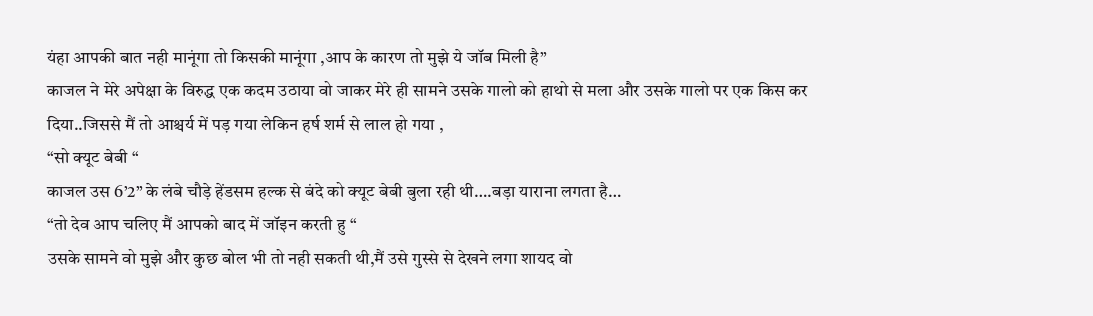यंहा आपकी बात नही मानूंगा तो किसकी मानूंगा ,आप के कारण तो मुझे ये जॉब मिली है”
काजल ने मेरे अपेक्षा के विरुद्ध एक कदम उठाया वो जाकर मेरे ही सामने उसके गालो को हाथो से मला और उसके गालो पर एक किस कर दिया..जिससे मैं तो आश्चर्य में पड़ गया लेकिन हर्ष शर्म से लाल हो गया ,
“सो क्यूट बेबी “
काजल उस 6’2” के लंबे चौड़े हेंडसम हल्क से बंदे को क्यूट बेबी बुला रही थी….बड़ा याराना लगता है…
“तो देव आप चलिए मैं आपको बाद में जॉइन करती हु “
उसके सामने वो मुझे और कुछ बोल भी तो नही सकती थी,मैं उसे गुस्से से देखने लगा शायद वो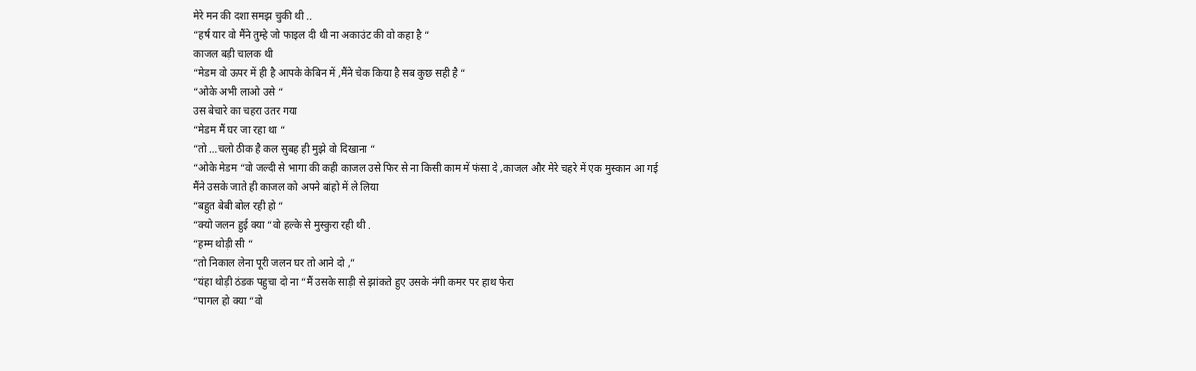मेरे मन की दशा समझ चुकी थी ..
“हर्ष यार वो मैंने तुम्हे जो फाइल दी थी ना अकाउंट की वो कहा है “
काजल बड़ी चालक थी
“मेडम वो ऊपर में ही है आपके केबिन में ,मैंने चेक किया है सब कुछ सही है “
“ओके अभी लाओ उसे “
उस बेचारे का चहरा उतर गया
“मेडम मैं घर जा रहा था “
“तो …चलो ठीक है कल सुबह ही मुझे वो दिखाना “
“ओके मेडम “वो जल्दी से भागा की कही काजल उसे फिर से ना किसी काम में फंसा दे ,काजल और मेरे चहरे में एक मुस्कान आ गई
मैंने उसके जाते ही काजल को अपने बांहो में ले लिया
“बहुत बेबी बोल रही हो “
“क्यो जलन हुई क्या “वो हल्के से मुस्कुरा रही थी .
“हम्म थोड़ी सी “
“तो निकाल लेना पूरी जलन घर तो आने दो ,”
“यंहा थोड़ी ठंडक पहुचा दो ना “मैं उसके साड़ी से झांकते हुए उसके नंगी कमर पर हाथ फेरा
“पागल हो क्या “वो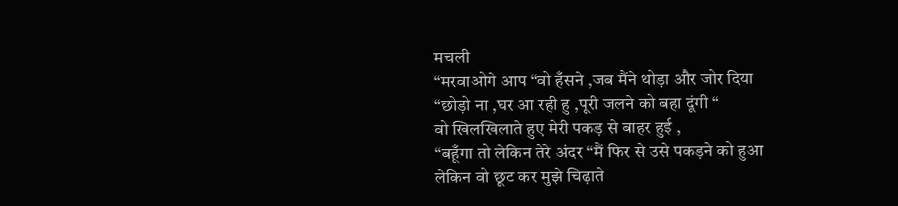मचली
“मरवाओगे आप “वो हँसने ,जब मैंने थोड़ा और जोर दिया
“छोड़ो ना ,घर आ रही हु ,पूरी जलने को बहा दूंगी “
वो खिलखिलाते हुए मेरी पकड़ से बाहर हुई ,
“बहूँगा तो लेकिन तेरे अंदर “मैं फिर से उसे पकड़ने को हुआ लेकिन वो छूट कर मुझे चिढ़ाते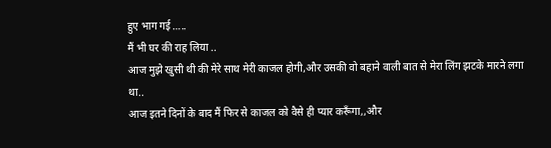हुए भाग गई …..
मैं भी घर की राह लिया ..
आज मुझे खुसी थी की मेरे साथ मेरी काजल होगी,और उसकी वो बहाने वाली बात से मेरा लिंग झटके मारने लगा था..
आज इतने दिनों के बाद मैं फिर से काजल को वैसे ही प्यार करूँगा,,और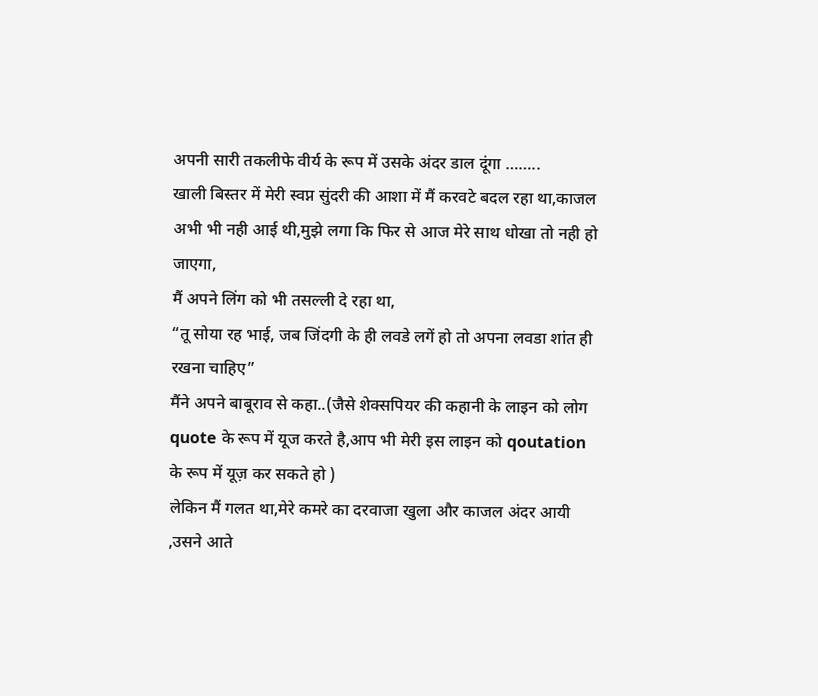अपनी सारी तकलीफे वीर्य के रूप में उसके अंदर डाल दूंगा ……..
खाली बिस्तर में मेरी स्वप्न सुंदरी की आशा में मैं करवटे बदल रहा था,काजल अभी भी नही आई थी,मुझे लगा कि फिर से आज मेरे साथ धोखा तो नही हो जाएगा,
मैं अपने लिंग को भी तसल्ली दे रहा था,
“तू सोया रह भाई, जब जिंदगी के ही लवडे लगें हो तो अपना लवडा शांत ही रखना चाहिए”
मैंने अपने बाबूराव से कहा..(जैसे शेक्सपियर की कहानी के लाइन को लोग quote के रूप में यूज करते है,आप भी मेरी इस लाइन को qoutation के रूप में यूज़ कर सकते हो )
लेकिन मैं गलत था,मेरे कमरे का दरवाजा खुला और काजल अंदर आयी ,उसने आते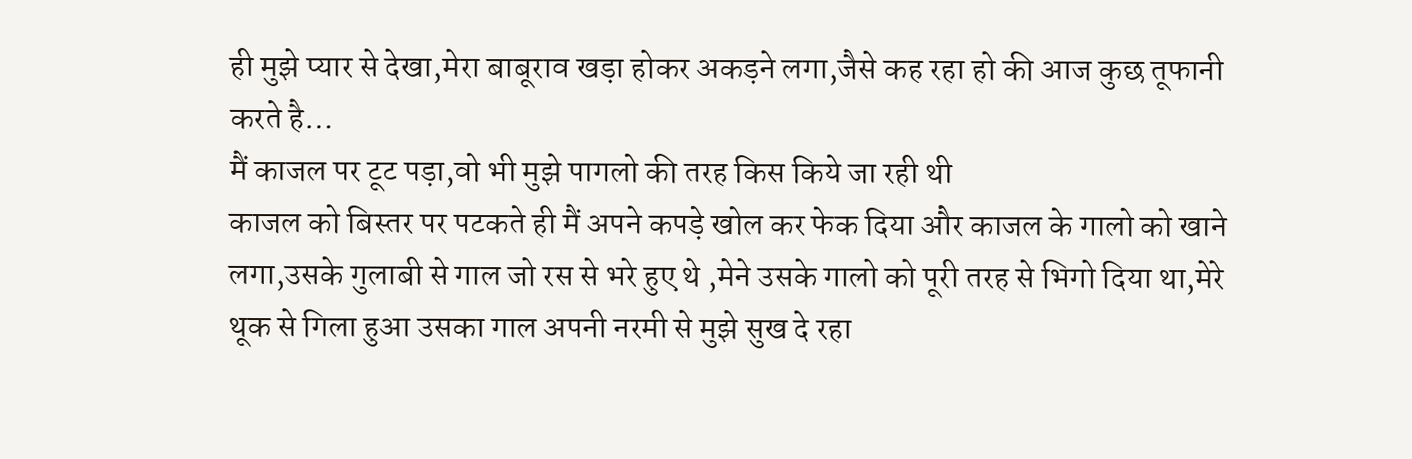ही मुझे प्यार से देखा,मेरा बाबूराव खड़ा होकर अकड़ने लगा,जैसे कह रहा हो की आज कुछ तूफानी करते है…
मैं काजल पर टूट पड़ा,वो भी मुझे पागलो की तरह किस किये जा रही थी
काजल को बिस्तर पर पटकते ही मैं अपने कपड़े खोल कर फेक दिया और काजल के गालो को खाने लगा,उसके गुलाबी से गाल जो रस से भरे हुए थे ,मेने उसके गालो को पूरी तरह से भिगो दिया था,मेरे थूक से गिला हुआ उसका गाल अपनी नरमी से मुझे सुख दे रहा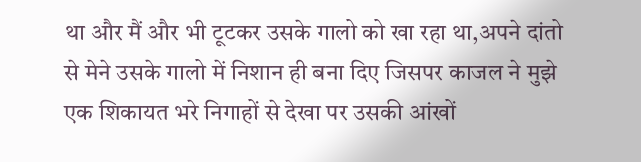था और मैं और भी टूटकर उसके गालो को खा रहा था,अपने दांतो से मेने उसके गालो में निशान ही बना दिए जिसपर काजल ने मुझे एक शिकायत भरे निगाहों से देखा पर उसकी आंखों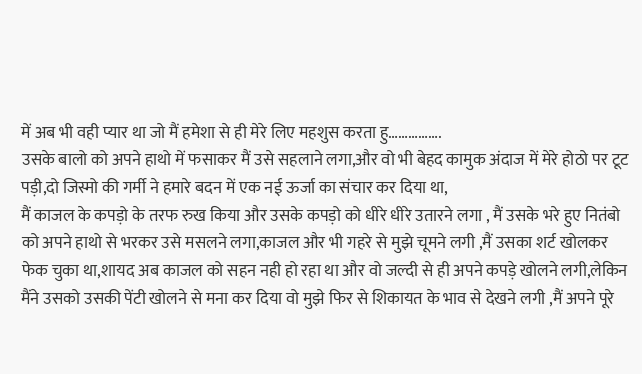में अब भी वही प्यार था जो मैं हमेशा से ही मेरे लिए महशुस करता हु…………….
उसके बालो को अपने हाथो में फसाकर मैं उसे सहलाने लगा,और वो भी बेहद कामुक अंदाज में मेरे होठो पर टूट पड़ी,दो जिस्मो की गर्मी ने हमारे बदन में एक नई ऊर्जा का संचार कर दिया था,
मैं काजल के कपड़ो के तरफ रुख किया और उसके कपड़ो को धीरे धीरे उतारने लगा , मैं उसके भरे हुए नितंबो को अपने हाथो से भरकर उसे मसलने लगा,काजल और भी गहरे से मुझे चूमने लगी ,मैं उसका शर्ट खोलकर फेक चुका था,शायद अब काजल को सहन नही हो रहा था और वो जल्दी से ही अपने कपड़े खोलने लगी,लेकिन मैंने उसको उसकी पेंटी खोलने से मना कर दिया वो मुझे फिर से शिकायत के भाव से देखने लगी ,मैं अपने पूरे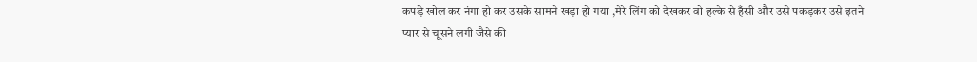कपड़े खोल कर नंगा हो कर उसके सामने खड़ा हो गया ,मेरे लिंग को देखकर वो हल्के से हँसी और उसे पकड़कर उसे इतने प्यार से चूसने लगी जैसे की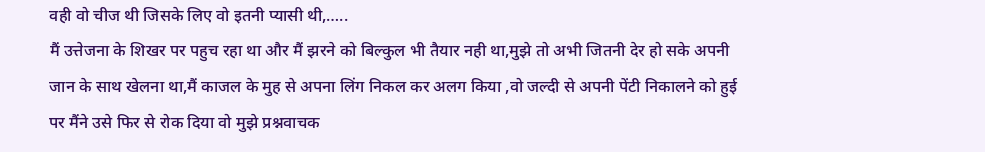वही वो चीज थी जिसके लिए वो इतनी प्यासी थी,…..
मैं उत्तेजना के शिखर पर पहुच रहा था और मैं झरने को बिल्कुल भी तैयार नही था,मुझे तो अभी जितनी देर हो सके अपनी जान के साथ खेलना था,मैं काजल के मुह से अपना लिंग निकल कर अलग किया ,वो जल्दी से अपनी पेंटी निकालने को हुई पर मैंने उसे फिर से रोक दिया वो मुझे प्रश्नवाचक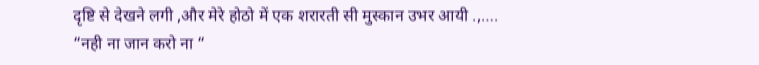दृष्टि से देखने लगी ,और मेरे होठो में एक शरारती सी मुस्कान उभर आयी .,….
“नही ना जान करो ना “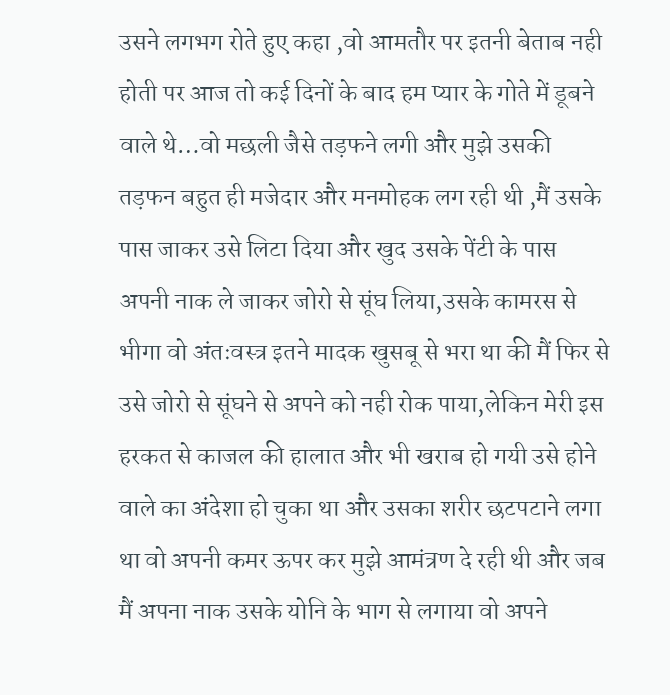उसने लगभग रोते हुए कहा ,वो आमतौर पर इतनी बेताब नही होती पर आज तो कई दिनों के बाद हम प्यार के गोते में डूबने वाले थे…वो मछली जैसे तड़फने लगी और मुझे उसकी तड़फन बहुत ही मजेदार और मनमोहक लग रही थी ,मैं उसके पास जाकर उसे लिटा दिया और खुद उसके पेंटी के पास अपनी नाक ले जाकर जोरो से सूंघ लिया,उसके कामरस से भीगा वो अंतःवस्त्र इतने मादक खुसबू से भरा था की मैं फिर से उसे जोरो से सूंघने से अपने को नही रोक पाया,लेकिन मेरी इस हरकत से काजल की हालात और भी खराब हो गयी उसे होने वाले का अंदेशा हो चुका था और उसका शरीर छटपटाने लगा था वो अपनी कमर ऊपर कर मुझे आमंत्रण दे रही थी और जब मैं अपना नाक उसके योनि के भाग से लगाया वो अपने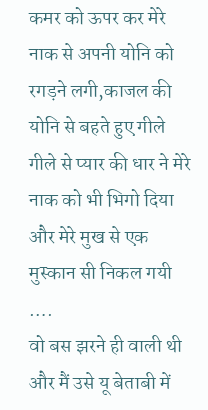कमर को ऊपर कर मेरे नाक से अपनी योनि को रगड़ने लगी,काजल की योनि से बहते हुए गीले गीले से प्यार की धार ने मेरे नाक को भी भिगो दिया और मेरे मुख से एक मुस्कान सी निकल गयी ….
वो बस झरने ही वाली थी और मैं उसे यू बेताबी में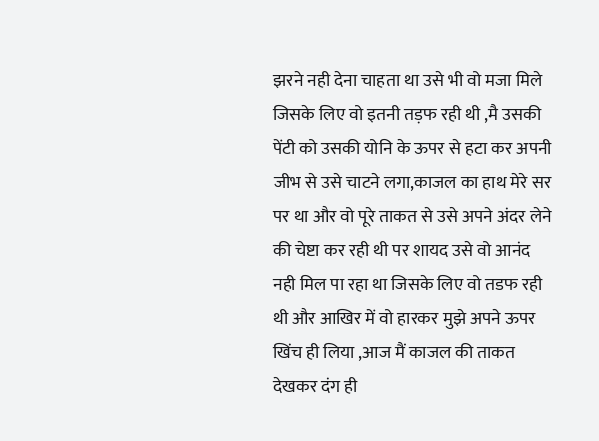झरने नही देना चाहता था उसे भी वो मजा मिले जिसके लिए वो इतनी तड़फ रही थी ,मै उसकी पेंटी को उसकी योनि के ऊपर से हटा कर अपनी जीभ से उसे चाटने लगा,काजल का हाथ मेरे सर पर था और वो पूरे ताकत से उसे अपने अंदर लेने की चेष्टा कर रही थी पर शायद उसे वो आनंद नही मिल पा रहा था जिसके लिए वो तडफ रही थी और आखिर में वो हारकर मुझे अपने ऊपर खिंच ही लिया ,आज मैं काजल की ताकत देखकर दंग ही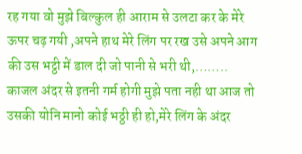रह गया वो मुझे बिल्कुल ही आराम से उलटा कर के मेरे ऊपर चढ़ गयी ,अपने हाथ मेरे लिंग पर रख उसे अपने आग की उस भट्ठी में डाल दी जो पानी से भरी थी,……..
काजल अंदर से इतनी गर्म होगी मुझे पता नही था आज तो उसकी योनि मानो कोई भठ्ठी ही हो,मेरे लिंग के अंदर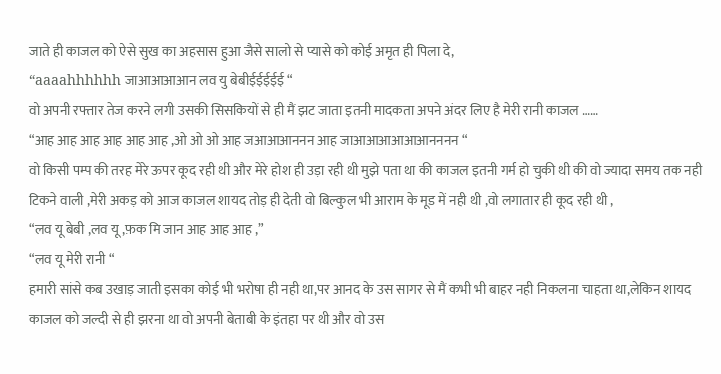जाते ही काजल को ऐसे सुख का अहसास हुआ जैसे सालो से प्यासे को कोई अमृत ही पिला दे,
“aaaahhhhhh जाआआआआन लव यु बेबीईईईईई “
वो अपनी रफ्तार तेज करने लगी उसकी सिसकियों से ही मैं झट जाता इतनी मादकता अपने अंदर लिए है मेरी रानी काजल ……
“आह आह आह आह आह आह ,ओ ओ ओ आह जआआआननन आह जाआआआआआआनननन “
वो किसी पम्प की तरह मेरे ऊपर कूद रही थी और मेरे होश ही उड़ा रही थी मुझे पता था की काजल इतनी गर्म हो चुकी थी की वो ज्यादा समय तक नही टिकने वाली ,मेरी अकड़ को आज काजल शायद तोड़ ही देती वो बिल्कुल भी आराम के मूड में नही थी ,वो लगातार ही कूद रही थी ,
“लव यू बेबी ,लव यू ,फ़क मि जान आह आह आह ,”
“लव यू मेरी रानी “
हमारी सांसे कब उखाड़ जाती इसका कोई भी भरोषा ही नही था,पर आनद के उस सागर से मैं कभी भी बाहर नही निकलना चाहता था,लेकिन शायद काजल को जल्दी से ही झरना था वो अपनी बेताबी के इंतहा पर थी और वो उस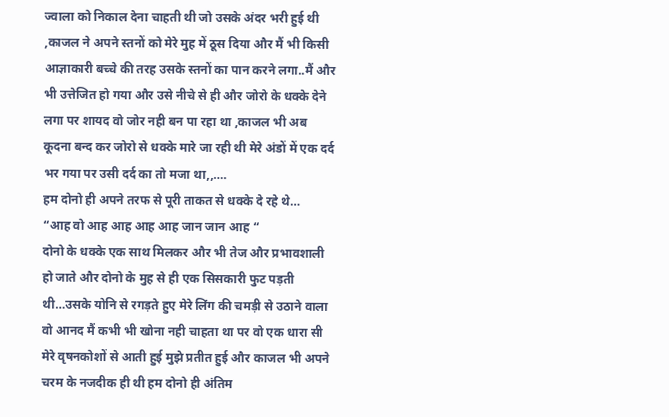ज्वाला को निकाल देना चाहती थी जो उसके अंदर भरी हुई थी ,काजल ने अपने स्तनों को मेरे मुह में ठूस दिया और मैं भी किसी आज्ञाकारी बच्चे की तरह उसके स्तनों का पान करने लगा..मैं और भी उत्तेजित हो गया और उसे नीचे से ही और जोरो के धक्के देने लगा पर शायद वो जोर नही बन पा रहा था ,काजल भी अब कूदना बन्द कर जोरो से धक्के मारे जा रही थी मेरे अंडों में एक दर्द भर गया पर उसी दर्द का तो मजा था,,….
हम दोनो ही अपने तरफ से पूरी ताकत से धक्के दे रहे थे…
“आह वो आह आह आह आह जान जान आह “
दोनो के धक्के एक साथ मिलकर और भी तेज और प्रभावशाली हो जाते और दोनो के मुह से ही एक सिसकारी फुट पड़ती थी…उसके योनि से रगड़ते हुए मेरे लिंग की चमड़ी से उठाने वाला वो आनद मैं कभी भी खोना नही चाहता था पर वो एक धारा सी मेरे वृषनकोशों से आती हुई मुझे प्रतीत हुई और काजल भी अपने चरम के नजदीक ही थी हम दोनो ही अंतिम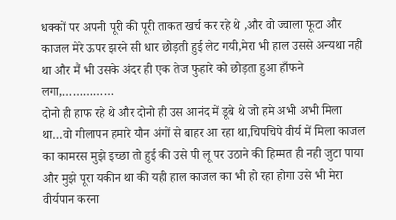धक्कों पर अपनी पूरी की पूरी ताकत खर्च कर रहे थे ,और वो ज्वाला फूटा और काजल मेरे ऊपर झरने सी धार छोड़ती हुई लेट गयी,मेरा भी हाल उससे अन्यथा नही था और मैं भी उसके अंदर ही एक तेज फुहारे को छोड़ता हुआ हाँफने लगा,……………
दोनो ही हाफ रहे थे और दोनो ही उस आनंद में डूबे थे जो हमे अभी अभी मिला था…वो गीलापन हमारे यौन अंगों से बाहर आ रहा था,चिपचिपे वीर्य में मिला काजल का कामरस मुझे इच्छा तो हुई की उसे पी लू पर उठाने की हिम्मत ही नही जुटा पाया और मुझे पूरा यकीन था की यही हाल काजल का भी हो रहा होगा उसे भी मेरा वीर्यपान करना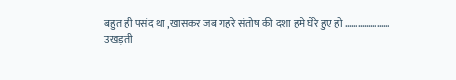बहुत ही पसंद था ,खासकर जब गहरे संतोष की दशा हमे घेरे हुए हो …………………
उखड़ती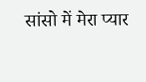सांसो में मेरा प्यार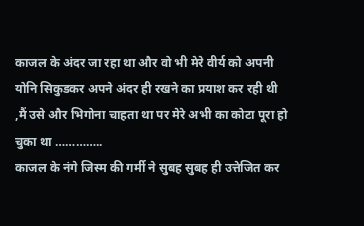काजल के अंदर जा रहा था और वो भी मेरे वीर्य को अपनी योनि सिकुडकर अपने अंदर ही रखने का प्रयाश कर रही थी ,मैं उसे और भिगोना चाहता था पर मेरे अभी का कोटा पूरा हो चुका था …………..
काजल के नंगे जिस्म की गर्मी ने सुबह सुबह ही उत्तेजित कर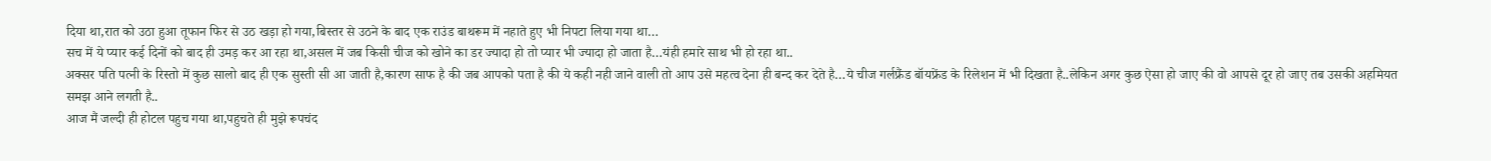दिया था,रात को उठा हुआ तूफान फिर से उठ खड़ा हो गया,बिस्तर से उठने के बाद एक राउंड बाथरूम में नहाते हुए भी निपटा लिया गया था…
सच में ये प्यार कई दिनों को बाद ही उमड़ कर आ रहा था,असल में जब किसी चीज को खोने का डर ज्यादा हो तो प्यार भी ज्यादा हो जाता है…यंही हमारे साथ भी हो रहा था..
अक्सर पति पत्नी के रिस्तो में कुछ सालो बाद ही एक सुस्ती सी आ जाती है,कारण साफ है की जब आपको पता है की ये कही नही जाने वाली तो आप उसे महत्व देना ही बन्द कर देते है…ये चीज गर्लफ्रैंड बॉयफ्रेंड के रिलेशन में भी दिखता है..लेकिन अगर कुछ ऐसा हो जाए की वो आपसे दूर हो जाए तब उसकी अहमियत समझ आने लगती है..
आज मैं जल्दी ही होटल पहुच गया था,पहुचते ही मुझे रूपचंद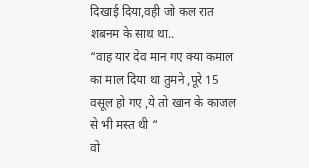दिखाई दिया,वही जो कल रात शबनम के साथ था..
“वाह यार देव मान गए क्या कमाल का माल दिया था तुमने ,पूरे 15 वसूल हो गए ,ये तो खान के काजल से भी मस्त थी “
वो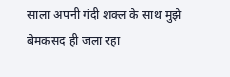साला अपनी गंदी शक्ल के साथ मुझे बेमकसद ही जला रहा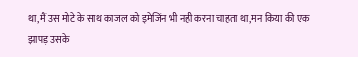था,मैं उस मोटे के साथ काजल को इमेजिंन भी नही करना चाहता था,मन किया की एक झापड़ उसके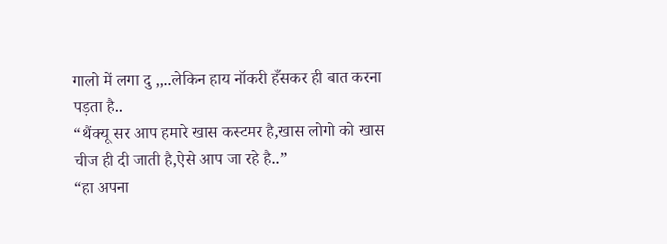गालो में लगा दु ,,..लेकिन हाय नॉकरी हँसकर ही बात करना पड़ता है..
“थैंक्यू सर आप हमारे खास कस्टमर है,खास लोगो को खास चीज ही दी जाती है,ऐसे आप जा रहे है..”
“हा अपना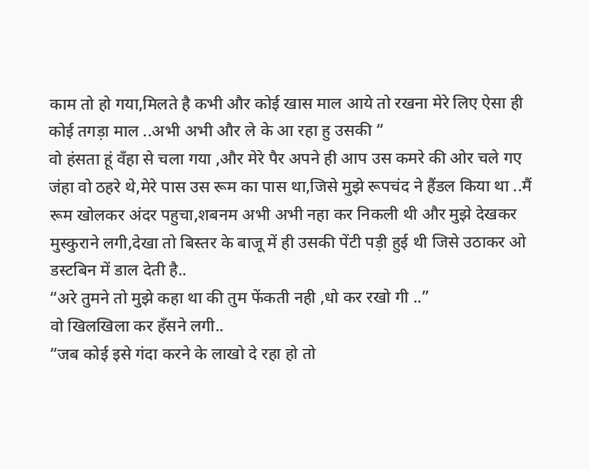काम तो हो गया,मिलते है कभी और कोई खास माल आये तो रखना मेरे लिए ऐसा ही कोई तगड़ा माल ..अभी अभी और ले के आ रहा हु उसकी “
वो हंसता हूं वँहा से चला गया ,और मेरे पैर अपने ही आप उस कमरे की ओर चले गए जंहा वो ठहरे थे,मेरे पास उस रूम का पास था,जिसे मुझे रूपचंद ने हैंडल किया था ..मैं रूम खोलकर अंदर पहुचा,शबनम अभी अभी नहा कर निकली थी और मुझे देखकर मुस्कुराने लगी,देखा तो बिस्तर के बाजू में ही उसकी पेंटी पड़ी हुई थी जिसे उठाकर ओ डस्टबिन में डाल देती है..
“अरे तुमने तो मुझे कहा था की तुम फेंकती नही ,धो कर रखो गी ..”
वो खिलखिला कर हँसने लगी..
“जब कोई इसे गंदा करने के लाखो दे रहा हो तो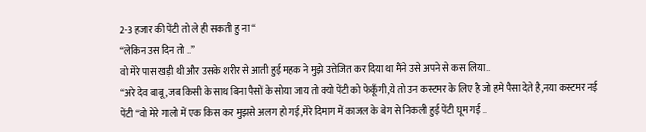2-3 हजार की पेंटी तो ले ही सकती हु ना “
“लेकिन उस दिन तो ..”
वो मेरे पास खड़ी थी और उसके शरीर से आती हुई महक ने मुझे उत्तेजित कर दिया था मैंने उसे अपने से कस लिया..
“अरे देव बाबू ,जब किसी के साथ बिना पैसों के सोया जाय तो क्यो पेंटी को फेकूँगी,ये तो उन कस्टमर के लिए है जो हमे पैसा देते है,नया कस्टमर नई पेंटी “वो मेरे गालो में एक किस कर मुझसे अलग हो गई,मेरे दिमाग में काजल के बेग से निकली हुई पेंटी घूम गई ..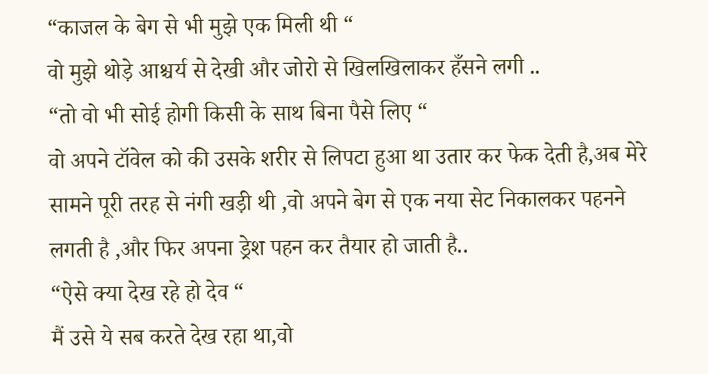“काजल के बेग से भी मुझे एक मिली थी “
वो मुझे थोड़े आश्चर्य से देखी और जोरो से खिलखिलाकर हँसने लगी ..
“तो वो भी सोई होगी किसी के साथ बिना पैसे लिए “
वो अपने टॉवेल को की उसके शरीर से लिपटा हुआ था उतार कर फेक देती है,अब मेरे सामने पूरी तरह से नंगी खड़ी थी ,वो अपने बेग से एक नया सेट निकालकर पहनने लगती है ,और फिर अपना ड्रेश पहन कर तैयार हो जाती है..
“ऐसे क्या देख रहे हो देव “
मैं उसे ये सब करते देख रहा था,वो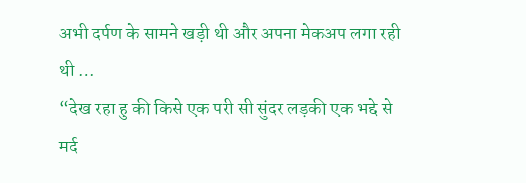अभी दर्पण के सामने खड़ी थी और अपना मेकअप लगा रही थी …
“देख रहा हु की किसे एक परी सी सुंदर लड़की एक भद्दे से मर्द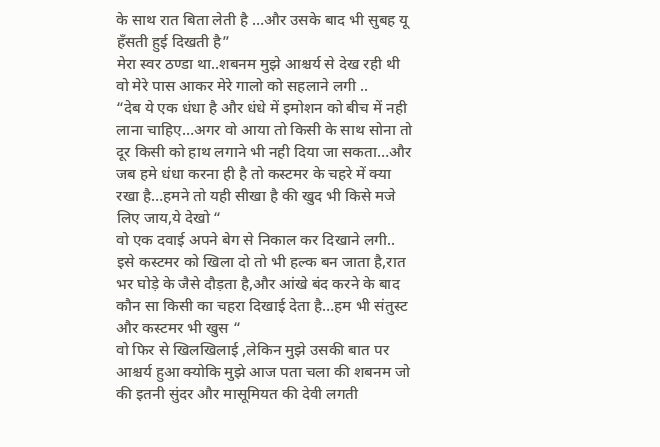के साथ रात बिता लेती है …और उसके बाद भी सुबह यू हँसती हुई दिखती है”
मेरा स्वर ठण्डा था..शबनम मुझे आश्चर्य से देख रही थी वो मेरे पास आकर मेरे गालो को सहलाने लगी ..
“देब ये एक धंधा है और धंधे में इमोशन को बीच में नही लाना चाहिए…अगर वो आया तो किसी के साथ सोना तो दूर किसी को हाथ लगाने भी नही दिया जा सकता…और जब हमे धंधा करना ही है तो कस्टमर के चहरे में क्या रखा है…हमने तो यही सीखा है की खुद भी किसे मजे लिए जाय,ये देखो “
वो एक दवाई अपने बेग से निकाल कर दिखाने लगी..
इसे कस्टमर को खिला दो तो भी हल्क बन जाता है,रात भर घोड़े के जैसे दौड़ता है,और आंखे बंद करने के बाद कौन सा किसी का चहरा दिखाई देता है…हम भी संतुस्ट और कस्टमर भी खुस “
वो फिर से खिलखिलाई ,लेकिन मुझे उसकी बात पर आश्चर्य हुआ क्योकि मुझे आज पता चला की शबनम जो की इतनी सुंदर और मासूमियत की देवी लगती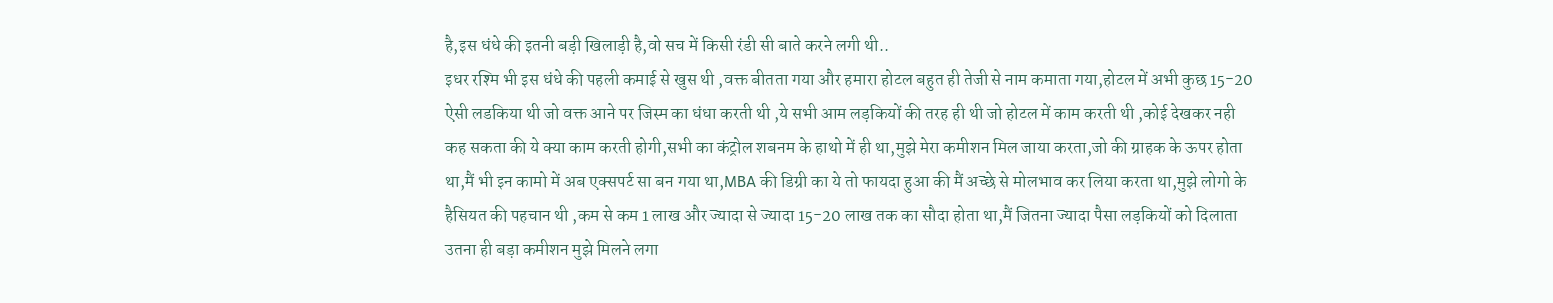है,इस धंधे की इतनी बड़ी खिलाड़ी है,वो सच में किसी रंडी सी बाते करने लगी थी..
इधर रश्मि भी इस धंधे की पहली कमाई से खुस थी ,वक्त बीतता गया और हमारा होटल बहुत ही तेजी से नाम कमाता गया,होटल में अभी कुछ 15-20 ऐसी लडकिया थी जो वक्त आने पर जिस्म का धंधा करती थी ,ये सभी आम लड़कियों की तरह ही थी जो होटल में काम करती थी ,कोई देखकर नही कह सकता की ये क्या काम करती होगी,सभी का कंट्रोल शबनम के हाथो में ही था,मुझे मेरा कमीशन मिल जाया करता,जो की ग्राहक के ऊपर होता था,मैं भी इन कामो में अब एक्सपर्ट सा बन गया था,MBA की डिग्री का ये तो फायदा हुआ की मैं अच्छे से मोलभाव कर लिया करता था,मुझे लोगो के हैसियत की पहचान थी ,कम से कम 1 लाख और ज्यादा से ज्यादा 15-20 लाख तक का सौदा होता था,मैं जितना ज्यादा पैसा लड़कियों को दिलाता उतना ही बड़ा कमीशन मुझे मिलने लगा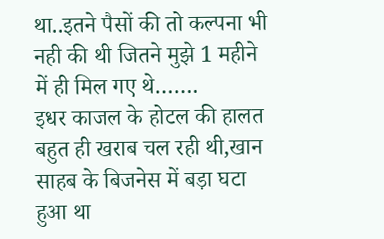था..इतने पैसों की तो कल्पना भी नही की थी जितने मुझे 1 महीने में ही मिल गए थे…….
इधर काजल के होटल की हालत बहुत ही खराब चल रही थी,खान साहब के बिजनेस में बड़ा घटा हुआ था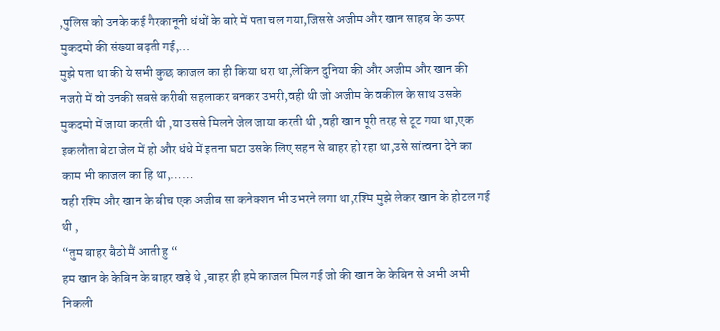,पुलिस को उनके कई गैरकानूनी धंधों के बारे में पता चल गया,जिससे अजीम और खान साहब के ऊपर मुकदमो की संख्या बढ़ती गई,…
मुझे पता था की ये सभी कुछ काजल का ही किया धरा था,लेकिन दुनिया की और अजीम और खान की नजरो में वो उनकी सबसे करीबी सहलाकर बनकर उभरी,वही थी जो अजीम के वकील के साथ उसके मुकदमो में जाया करती थी ,या उससे मिलने जेल जाया करती थी ,वही खान पूरी तरह से टूट गया था,एक इकलौता बेटा जेल में हो और धंधे में इतना घटा उसके लिए सहन से बाहर हो रहा था,उसे सांत्वना देने का काम भी काजल का हि था,……
वही रश्मि और खान के बीच एक अजीब सा कनेक्शन भी उभरने लगा था,रश्मि मुझे लेकर खान के होटल गई थी ,
“तुम बाहर बैठो मैं आती हु “
हम खान के केबिन के बाहर खड़े थे ,बाहर ही हमे काजल मिल गई जो की खान के केबिन से अभी अभी निकली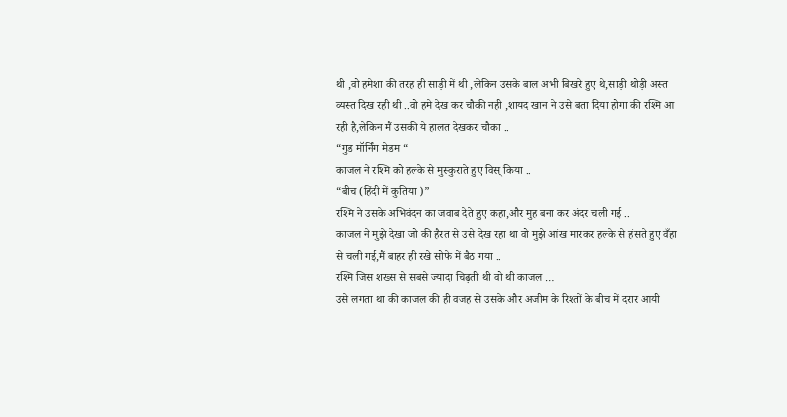थी ,वो हमेशा की तरह ही साड़ी में थी ,लेकिन उसके बाल अभी बिखरे हुए थे,साड़ी थोड़ी अस्त व्यस्त दिख रही थी ..वो हमे देख कर चौकी नही ,शायद खान ने उसे बता दिया होगा की रश्मि आ रही है,लेकिन मैं उसकी ये हालत देखकर चौका ..
“गुड मॉर्निंग मेडम “
काजल ने रश्मि को हल्के से मुस्कुराते हुए विस् किया ..
“बीच (हिंदी में कुतिया )”
रश्मि ने उसके अभिवंदन का जवाब देते हुए कहा,और मुह बना कर अंदर चली गई ..
काजल ने मुझे देखा जो की हैरत से उसे देख रहा था वो मुझे आंख मारकर हल्के से हंसते हुए वँहा से चली गई,मैं बाहर ही रखे सोफे में बैठ गया ..
रश्मि जिस शख्स से सबसे ज्यादा चिढ़ती थी वो थी काजल …
उसे लगता था की काजल की ही वजह से उसके और अजीम के रिश्तों के बीच में दरार आयी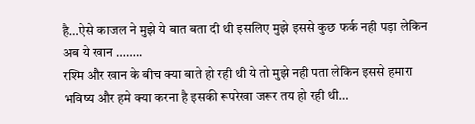है…ऐसे काजल ने मुझे ये बात बता दी थी इसलिए मुझे इससे कुछ फर्क नही पड़ा लेकिन अब ये खान ……..
रश्मि और खान के बीच क्या बाते हो रही थी ये तो मुझे नही पता लेकिन इससे हमारा भविष्य और हमे क्या करना है इसकी रूपरेखा जरूर तय हो रही थी…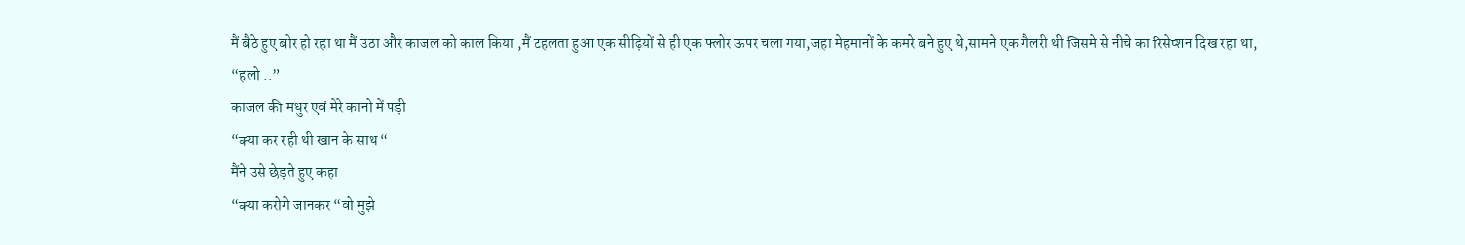मैं बैठे हुए बोर हो रहा था मैं उठा और काजल को काल किया ,मैं टहलता हुआ एक सीढ़ियों से ही एक फ्लोर ऊपर चला गया,जहा मेहमानों के कमरे बने हुए थे,सामने एक गैलरी थी जिसमे से नीचे का रिसेप्शन दिख रहा था,
“हलो ..”
काजल की मधुर एवं मेरे कानो में पड़ी
“क्या कर रही थी खान के साथ “
मैंने उसे छेड़ते हुए कहा
“क्या करोगे जानकर “वो मुझे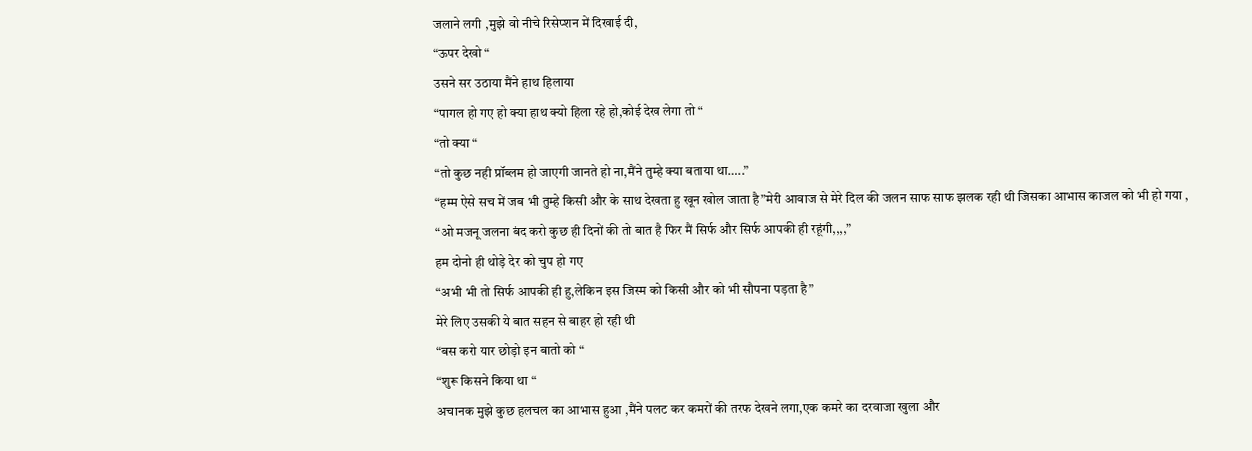जलाने लगी ,मुझे वो नीचे रिसेप्शन में दिखाई दी,
“ऊपर देखो “
उसने सर उठाया मैंने हाथ हिलाया
“पागल हो गए हो क्या हाथ क्यो हिला रहे हो,कोई देख लेगा तो “
“तो क्या “
“तो कुछ नही प्रॉब्लम हो जाएगी जानते हो ना,मैंने तुम्हे क्या बताया था…..”
“हम्म ऐसे सच में जब भी तुम्हे किसी और के साथ देखता हु खून खोल जाता है”मेरी आवाज से मेरे दिल की जलन साफ साफ झलक रही थी जिसका आभास काजल को भी हो गया ,
“ओ मजनू जलना बंद करो कुछ ही दिनों की तो बात है फिर मैं सिर्फ और सिर्फ आपकी ही रहूंगी,,,,”
हम दोनो ही थोड़े देर को चुप हो गए
“अभी भी तो सिर्फ आपकी ही हु,लेकिन इस जिस्म को किसी और को भी सौपना पड़ता है”
मेरे लिए उसकी ये बात सहन से बाहर हो रही थी
“बस करो यार छोड़ो इन बातो को “
“शुरू किसने किया था “
अचानक मुझे कुछ हलचल का आभास हुआ ,मैंने पलट कर कमरों की तरफ देखने लगा,एक कमरे का दरवाजा खुला और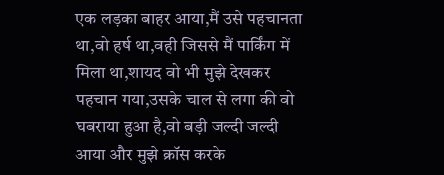एक लड़का बाहर आया,मैं उसे पहचानता था,वो हर्ष था,वही जिससे मैं पार्किंग में मिला था,शायद वो भी मुझे देखकर पहचान गया,उसके चाल से लगा की वो घबराया हुआ है,वो बड़ी जल्दी जल्दी आया और मुझे क्रॉस करके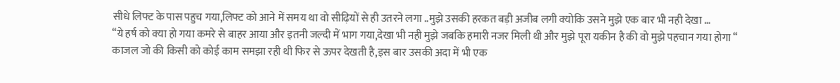सीधे लिफ्ट के पास पहुच गया,लिफ्ट को आने में समय था वो सीढ़ियों से ही उतरने लगा ..मुझे उसकी हरकत बड़ी अजीब लगी क्योकि उसने मुझे एक बार भी नही देखा …
“ये हर्ष को क्या हो गया कमरे से बाहर आया और इतनी जल्दी में भाग गया,देखा भी नही मुझे जबकि हमारी नजर मिली थी और मुझे पूरा यकीन है की वो मुझे पहचान गया होगा “
काजल जो की किसी को कोई काम समझा रही थी फिर से ऊपर देखती है,इस बार उसकी अदा में भी एक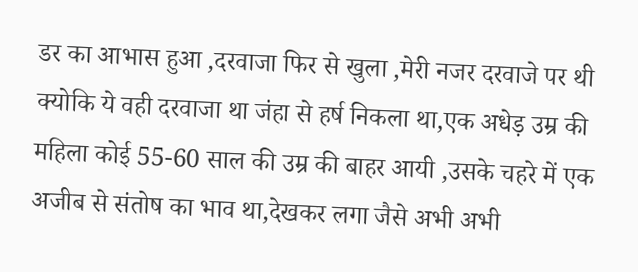डर का आभास हुआ ,दरवाजा फिर से खुला ,मेरी नजर दरवाजे पर थी क्योकि ये वही दरवाजा था जंहा से हर्ष निकला था,एक अधेड़ उम्र की महिला कोई 55-60 साल की उम्र की बाहर आयी ,उसके चहरे में एक अजीब से संतोष का भाव था,देखकर लगा जैसे अभी अभी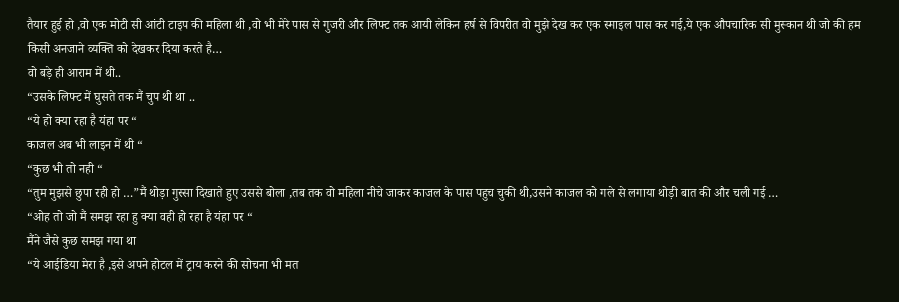तैयार हुई हो ,वो एक मोटी सी आंटी टाइप की महिला थी ,वो भी मेरे पास से गुजरी और लिफ्ट तक आयी लेकिन हर्ष से विपरीत वो मुझे देख कर एक स्माइल पास कर गई,ये एक औपचारिक सी मुस्कान थी जो की हम किसी अनजाने व्यक्ति को देखकर दिया करते है…
वो बड़े ही आराम में थी..
“उसके लिफ्ट में घुसते तक मैं चुप थी था ..
“ये हो क्या रहा है यंहा पर “
काजल अब भी लाइन में थी “
“कुछ भी तो नही “
“तुम मुझसे छुपा रही हो …”मैं थोड़ा गुस्सा दिखाते हुए उससे बोला ,तब तक वो महिला नीचे जाकर काजल के पास पहुच चुकी थी,उसने काजल को गले से लगाया थोड़ी बात की और चली गई …
“ओह तो जो मैं समझ रहा हु क्या वही हो रहा है यंहा पर “
मैंने जैसे कुछ समझ गया था
“ये आईडिया मेरा है ,इसे अपने होटल में ट्राय करने की सोचना भी मत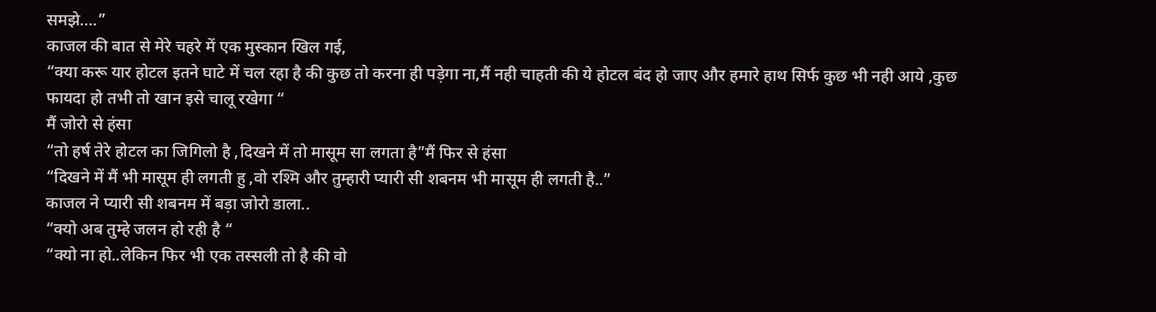समझे….”
काजल की बात से मेरे चहरे में एक मुस्कान खिल गई,
“क्या करू यार होटल इतने घाटे में चल रहा है की कुछ तो करना ही पड़ेगा ना,मैं नही चाहती की ये होटल बंद हो जाए और हमारे हाथ सिर्फ कुछ भी नही आये ,कुछ फायदा हो तभी तो खान इसे चालू रखेगा “
मैं जोरो से हंसा
“तो हर्ष तेरे होटल का जिगिलो है ,दिखने में तो मासूम सा लगता है”मैं फिर से हंसा
“दिखने में मैं भी मासूम ही लगती हु ,वो रश्मि और तुम्हारी प्यारी सी शबनम भी मासूम ही लगती है..”
काजल ने प्यारी सी शबनम में बड़ा जोरो डाला..
“क्यो अब तुम्हे जलन हो रही है “
“क्यो ना हो..लेकिन फिर भी एक तस्सली तो है की वो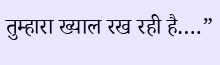तुम्हारा ख्याल रख रही है….”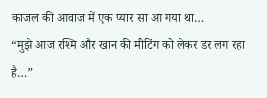काजल की आवाज में एक प्यार सा आ गया था…
“मुझे आज रश्मि और खान की मीटिंग को लेकर डर लग रहा है…”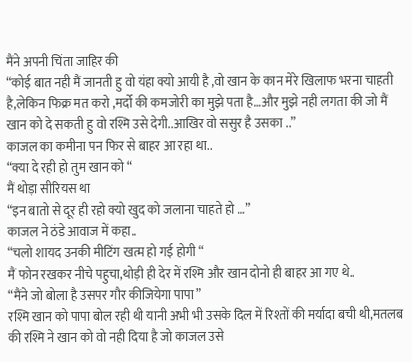मैंने अपनी चिंता जाहिर की
“कोई बात नही मैं जानती हु वो यंहा क्यो आयी है ,वो खान के कान मेरे खिलाफ भरना चाहती है,लेकिन फिक्र मत करो ,मर्दो की कमजोरी का मुझे पता है…और मुझे नही लगता की जो मैं खान को दे सकती हु वो रश्मि उसे देगी..आखिर वो ससुर है उसका ..”
काजल का कमीना पन फिर से बाहर आ रहा था..
“क्या दे रही हो तुम खान को “
मैं थोड़ा सीरियस था
“इन बातो से दूर ही रहो क्यो खुद को जलाना चाहते हो …”
काजल ने ठंडे आवाज में कहा..
“चलो शायद उनकी मीटिंग खत्म हो गई होगी “
मैं फोन रखकर नीचे पहुचा,थोड़ी ही देर में रश्मि और खान दोनो ही बाहर आ गए थे..
“मैंने जो बोला है उसपर गौर कीजियेगा पापा”
रश्मि खान को पापा बोल रही थी यानी अभी भी उसके दिल में रिश्तों की मर्यादा बची थी,मतलब की रश्मि ने खान को वो नही दिया है जो काजल उसे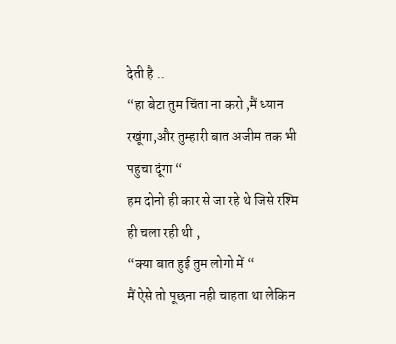देती है ..
“हा बेटा तुम चिंता ना करो ,मैं ध्यान रखूंगा,और तुम्हारी बात अजीम तक भी पहुचा दूंगा “
हम दोनो ही कार से जा रहे थे जिसे रश्मि ही चला रही थी ,
“क्या बात हुई तुम लोगो में “
मैं ऐसे तो पूछना नही चाहता था लेकिन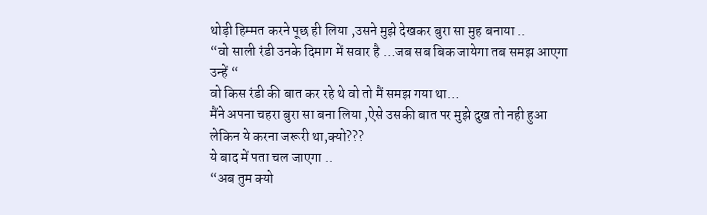थोड़ी हिम्मत करने पूछ ही लिया ,उसने मुझे देखकर बुरा सा मुह बनाया ..
“वो साली रंडी उनके दिमाग में सवार है …जब सब बिक जायेगा तब समझ आएगा उन्हें “
वो किस रंडी की बात कर रहे थे वो तो मैं समझ गया था…
मैंने अपना चहरा बुरा सा बना लिया ,ऐसे उसकी बात पर मुझे दुख तो नही हुआ लेकिन ये करना जरूरी था,क्यो???
ये बाद में पता चल जाएगा ..
“अब तुम क्यो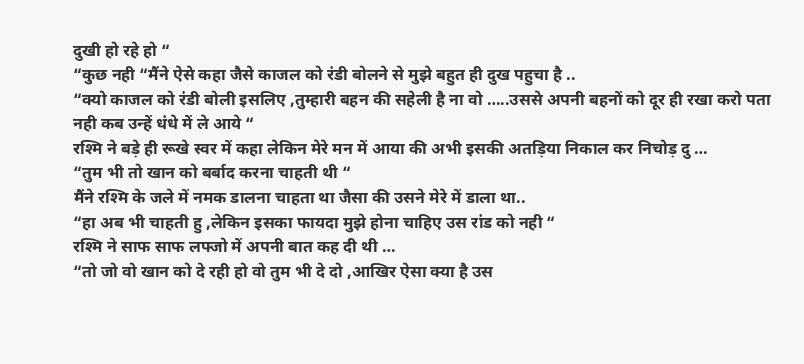दुखी हो रहे हो “
“कुछ नही “मैंने ऐसे कहा जैसे काजल को रंडी बोलने से मुझे बहुत ही दुख पहुचा है ..
“क्यो काजल को रंडी बोली इसलिए ,तुम्हारी बहन की सहेली है ना वो …..उससे अपनी बहनों को दूर ही रखा करो पता नही कब उन्हें धंधे में ले आये “
रश्मि ने बड़े ही रूखे स्वर में कहा लेकिन मेरे मन में आया की अभी इसकी अतड़िया निकाल कर निचोड़ दु …
“तुम भी तो खान को बर्बाद करना चाहती थी “
मैंने रश्मि के जले में नमक डालना चाहता था जैसा की उसने मेरे में डाला था..
“हा अब भी चाहती हु ,लेकिन इसका फायदा मुझे होना चाहिए उस रांड को नही “
रश्मि ने साफ साफ लफ्जो में अपनी बात कह दी थी …
“तो जो वो खान को दे रही हो वो तुम भी दे दो ,आखिर ऐसा क्या है उस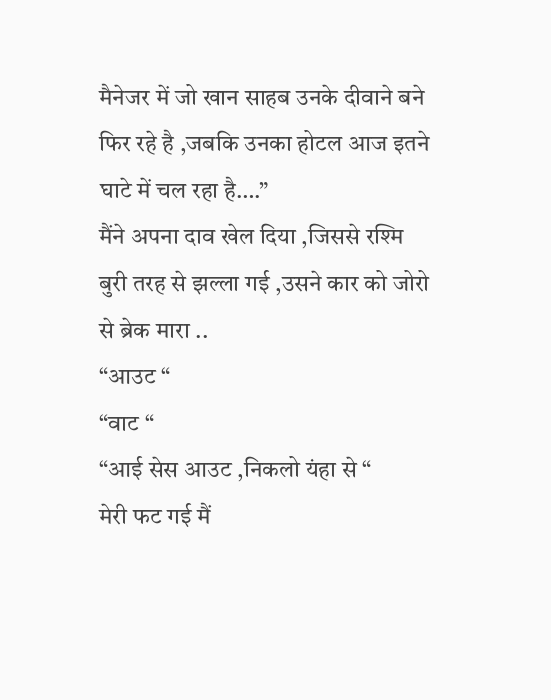मैनेजर में जो खान साहब उनके दीवाने बने फिर रहे है ,जबकि उनका होटल आज इतने घाटे में चल रहा है….”
मैंने अपना दाव खेल दिया ,जिससे रश्मि बुरी तरह से झल्ला गई ,उसने कार को जोरो से ब्रेक मारा ..
“आउट “
“वाट “
“आई सेस आउट ,निकलो यंहा से “
मेरी फट गई मैं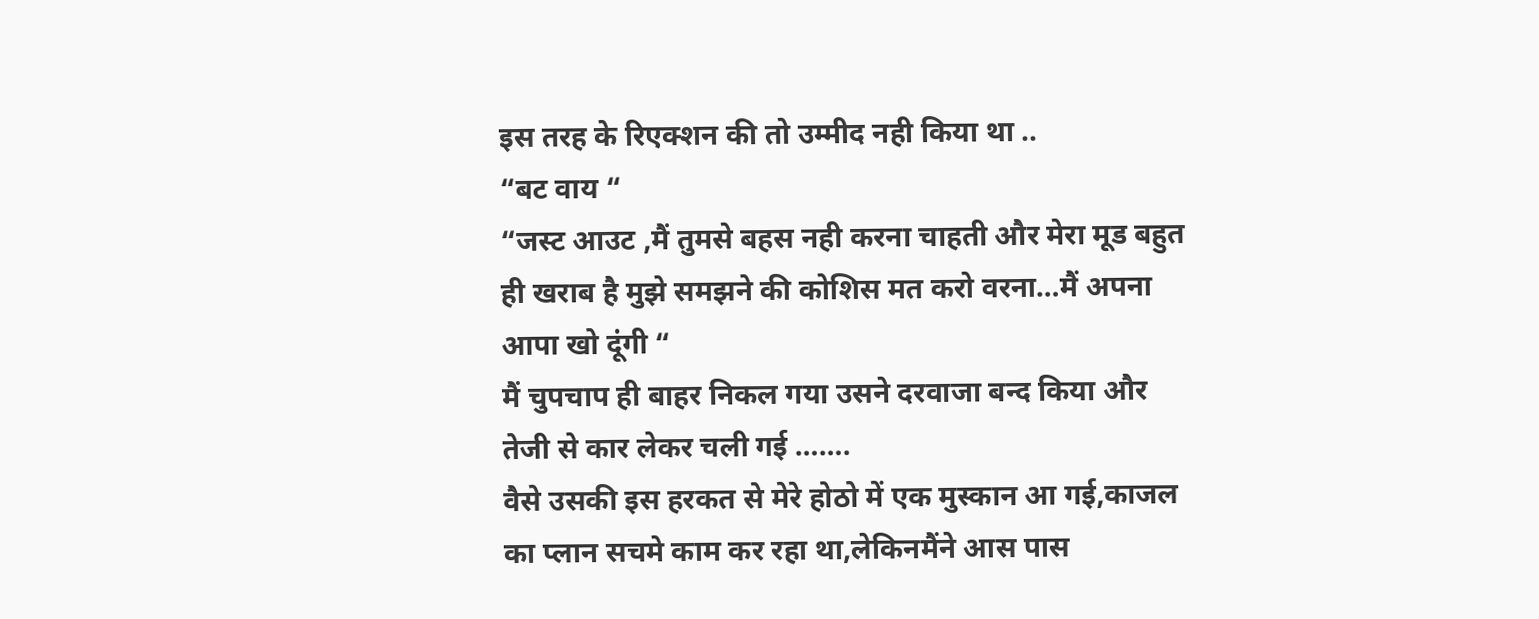इस तरह के रिएक्शन की तो उम्मीद नही किया था ..
“बट वाय “
“जस्ट आउट ,मैं तुमसे बहस नही करना चाहती और मेरा मूड बहुत ही खराब है मुझे समझने की कोशिस मत करो वरना…मैं अपना आपा खो दूंगी “
मैं चुपचाप ही बाहर निकल गया उसने दरवाजा बन्द किया और तेजी से कार लेकर चली गई …….
वैसे उसकी इस हरकत से मेरे होठो में एक मुस्कान आ गई,काजल का प्लान सचमे काम कर रहा था,लेकिनमैंने आस पास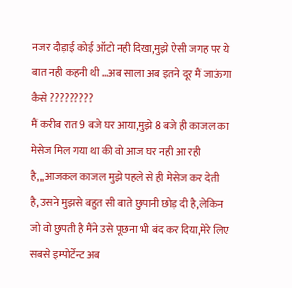नजर दौड़ाई कोई ऑटो नही दिखा,मुझे ऐसी जगह पर ये बात नही कहनी थी …अब साला अब इतने दूर मैं जाऊंगा कैसे ?????????
मैं करीब रात 9 बजे घर आया,मुझे 8 बजे ही काजल का मेसेज मिल गया था की वो आज घर नही आ रही है,,,आजकल काजल मुझे पहले से ही मेसेज कर देती है,उसने मुझसे बहुत सी बाते छुपानी छोड़ दी है,लेकिन जो वो छुपती है मैंने उसे पूछना भी बंद कर दिया,मेरे लिए सबसे इम्पोर्टेन्ट अब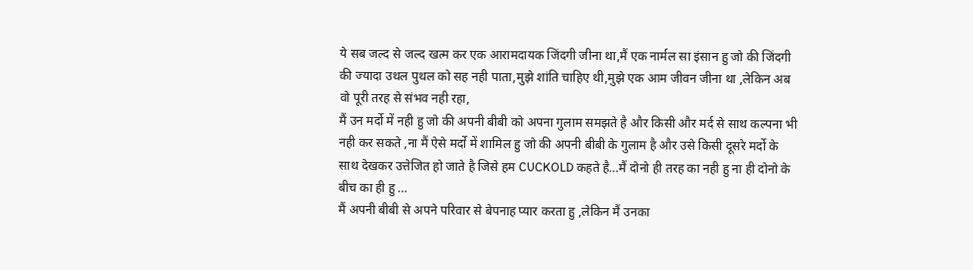ये सब जल्द से जल्द खत्म कर एक आरामदायक जिंदगी जीना था,मैं एक नार्मल सा इंसान हु जो की जिंदगी की ज्यादा उथल पुथल को सह नही पाता,मुझे शांति चाहिए थी,मुझे एक आम जीवन जीना था ,लेकिन अब वो पूरी तरह से संभव नही रहा,
मैं उन मर्दो में नही हु जो की अपनी बीबी को अपना गुलाम समझते है और किसी और मर्द से साथ कल्पना भी नही कर सकते ,ना मैं ऐसे मर्दो में शामिल हु जो की अपनी बीबी के गुलाम है और उसे किसी दूसरे मर्दो के साथ देखकर उत्तेजित हो जाते है जिसे हम CUCKOLD कहते है…मैं दोनो ही तरह का नही हु ना ही दोनो के बीच का ही हु …
मैं अपनी बीबी से अपने परिवार से बेपनाह प्यार करता हु ,लेकिन मैं उनका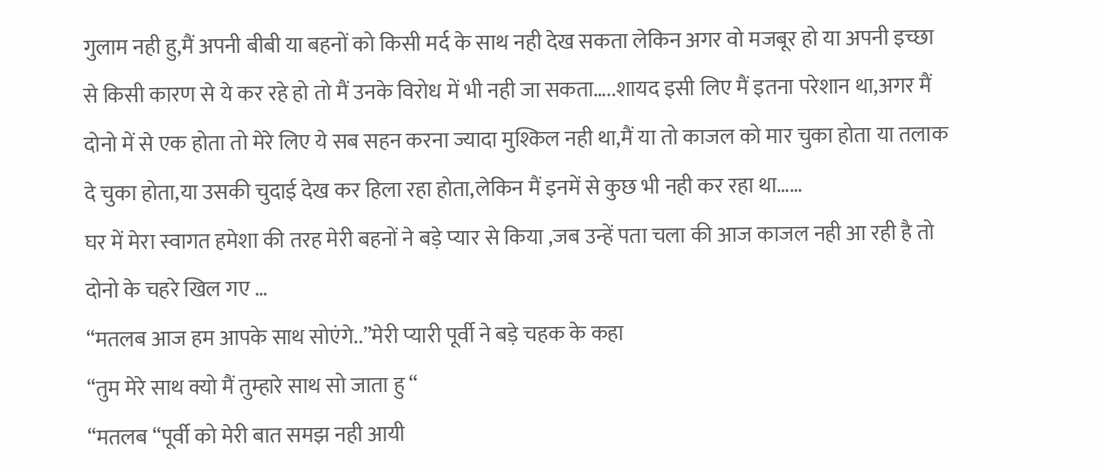गुलाम नही हु,मैं अपनी बीबी या बहनों को किसी मर्द के साथ नही देख सकता लेकिन अगर वो मजबूर हो या अपनी इच्छा से किसी कारण से ये कर रहे हो तो मैं उनके विरोध में भी नही जा सकता…..शायद इसी लिए मैं इतना परेशान था,अगर मैं दोनो में से एक होता तो मेरे लिए ये सब सहन करना ज्यादा मुश्किल नही था,मैं या तो काजल को मार चुका होता या तलाक दे चुका होता,या उसकी चुदाई देख कर हिला रहा होता,लेकिन मैं इनमें से कुछ भी नही कर रहा था……
घर में मेरा स्वागत हमेशा की तरह मेरी बहनों ने बड़े प्यार से किया ,जब उन्हें पता चला की आज काजल नही आ रही है तो दोनो के चहरे खिल गए …
“मतलब आज हम आपके साथ सोएंगे..”मेरी प्यारी पूर्वी ने बड़े चहक के कहा
“तुम मेरे साथ क्यो मैं तुम्हारे साथ सो जाता हु “
“मतलब “पूर्वी को मेरी बात समझ नही आयी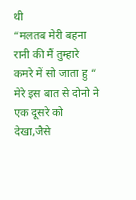थी
“मलतब मेरी बहना रानी की मैं तुम्हारे कमरे में सो जाता हु “
मेरे इस बात से दोनो ने एक दूसरे को देखा,जैसे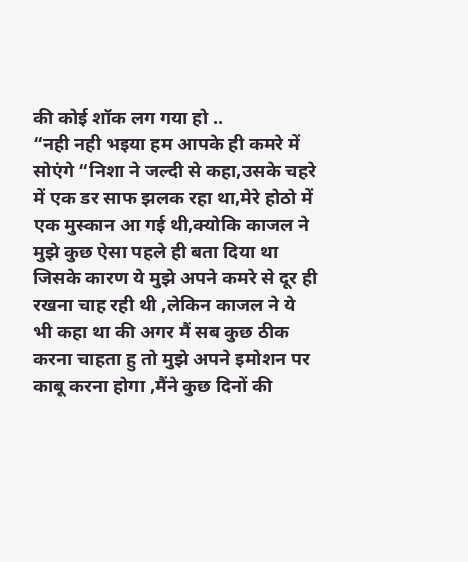की कोई शॉक लग गया हो ..
“नही नही भइया हम आपके ही कमरे में सोएंगे “निशा ने जल्दी से कहा,उसके चहरे में एक डर साफ झलक रहा था,मेरे होठो में एक मुस्कान आ गई थी,क्योकि काजल ने मुझे कुछ ऐसा पहले ही बता दिया था जिसके कारण ये मुझे अपने कमरे से दूर ही रखना चाह रही थी ,लेकिन काजल ने ये भी कहा था की अगर मैं सब कुछ ठीक करना चाहता हु तो मुझे अपने इमोशन पर काबू करना होगा ,मैंने कुछ दिनों की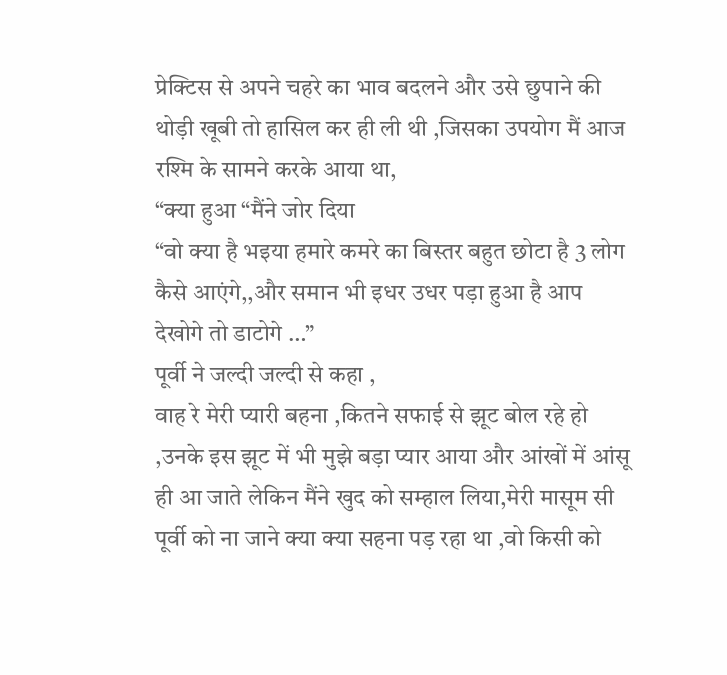प्रेक्टिस से अपने चहरे का भाव बदलने और उसे छुपाने की थोड़ी खूबी तो हासिल कर ही ली थी ,जिसका उपयोग मैं आज रश्मि के सामने करके आया था,
“क्या हुआ “मैंने जोर दिया
“वो क्या है भइया हमारे कमरे का बिस्तर बहुत छोटा है 3 लोग कैसे आएंगे,,और समान भी इधर उधर पड़ा हुआ है आप देखोगे तो डाटोगे …”
पूर्वी ने जल्दी जल्दी से कहा ,
वाह रे मेरी प्यारी बहना ,कितने सफाई से झूट बोल रहे हो ,उनके इस झूट में भी मुझे बड़ा प्यार आया और आंखों में आंसू ही आ जाते लेकिन मैंने खुद को सम्हाल लिया,मेरी मासूम सी पूर्वी को ना जाने क्या क्या सहना पड़ रहा था ,वो किसी को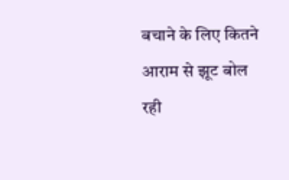बचाने के लिए कितने आराम से झूट बोल रही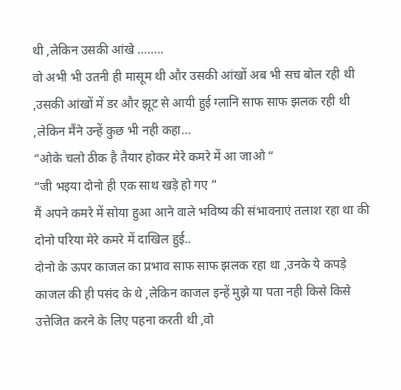थी ,लेकिन उसकी आंखे ……..
वो अभी भी उतनी ही मासूम थी और उसकी आंखों अब भी सच बोल रही थी ,उसकी आंखों में डर और झूट से आयी हुई ग्लानि साफ साफ झलक रही थी ,लेकिन मैंने उन्हें कुछ भी नही कहा…
“ओके चलो ठीक है तैयार होकर मेरे कमरे में आ जाओ “
“जी भइया दोनो ही एक साथ खड़े हो गए “
मैं अपने कमरे में सोया हुआ आने वाले भविष्य की संभावनाएं तलाश रहा था की दोनो परिया मेरे कमरे में दाखिल हुई..
दोनो के ऊपर काजल का प्रभाव साफ साफ झलक रहा था ,उनके ये कपड़े काजल की ही पसंद के थे ,लेकिन काजल इन्हें मुझे या पता नही किसे किसे उत्तेजित करने के लिए पहना करती थी ,वो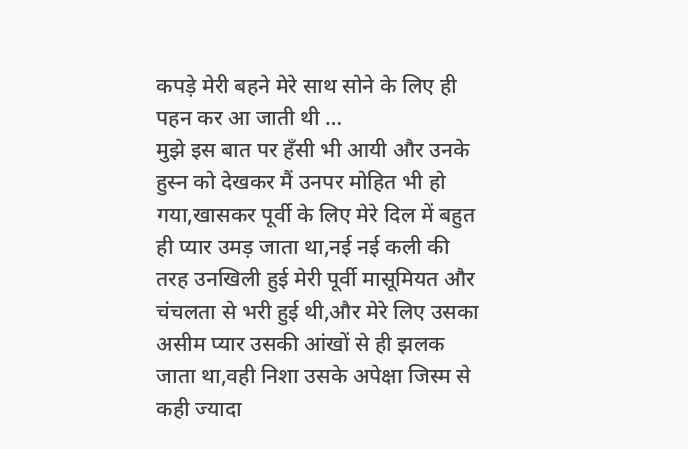कपड़े मेरी बहने मेरे साथ सोने के लिए ही पहन कर आ जाती थी …
मुझे इस बात पर हँसी भी आयी और उनके हुस्न को देखकर मैं उनपर मोहित भी हो गया,खासकर पूर्वी के लिए मेरे दिल में बहुत ही प्यार उमड़ जाता था,नई नई कली की तरह उनखिली हुई मेरी पूर्वी मासूमियत और चंचलता से भरी हुई थी,और मेरे लिए उसका असीम प्यार उसकी आंखों से ही झलक जाता था,वही निशा उसके अपेक्षा जिस्म से कही ज्यादा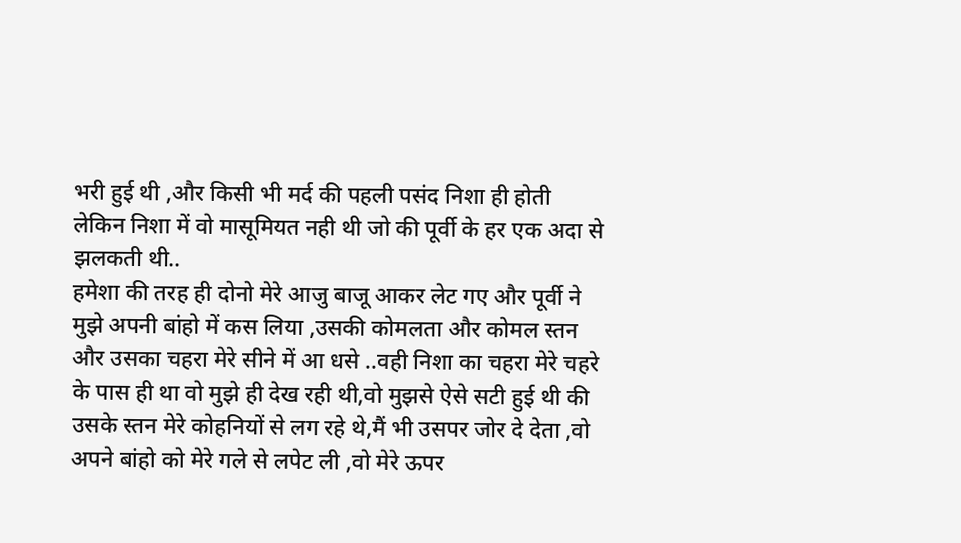भरी हुई थी ,और किसी भी मर्द की पहली पसंद निशा ही होती लेकिन निशा में वो मासूमियत नही थी जो की पूर्वी के हर एक अदा से झलकती थी..
हमेशा की तरह ही दोनो मेरे आजु बाजू आकर लेट गए और पूर्वी ने मुझे अपनी बांहो में कस लिया ,उसकी कोमलता और कोमल स्तन और उसका चहरा मेरे सीने में आ धसे ..वही निशा का चहरा मेरे चहरे के पास ही था वो मुझे ही देख रही थी,वो मुझसे ऐसे सटी हुई थी की उसके स्तन मेरे कोहनियों से लग रहे थे,मैं भी उसपर जोर दे देता ,वो अपने बांहो को मेरे गले से लपेट ली ,वो मेरे ऊपर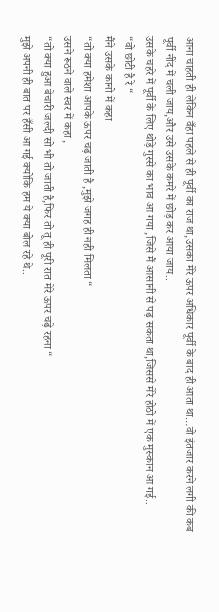आना चाहती ही लेकिन वँहा पहले से ही पूर्वी का राज था,उसका मेरे ऊपर अधिकार पूर्वी के बाद ही आता था…वो इंतजार करने लगी की कब पूर्वी नींद में चली जाय,और उसे उसके कमरे में छोड़ कर आया जाय..
उसके चहरे में पूर्वी के लिए थोड़े गुस्से का भाव आ गया ,जिसे मैं आसानी से पढ़ सकता था,जिससे मेरे होठो में एक मुस्कान आ गई..
“वो छोटी है रे “
मैंने उसके कानो में कहा
“तो क्या हमेशा आपके ऊपर चढ़ जाती है ,मुझे जगह ही नही मिलता “
उसने रूठने वाले स्वर में कहा ,
“तो क्या हुआ बेचारी जल्दी सो भी तो जाती है,फिर तो तू ही पूरी रात मेरे ऊपर चढ़े रहना “
मुझे अपनी ही बात पर हँसी आ गई क्योकि हम ये क्या बोल रहे थे..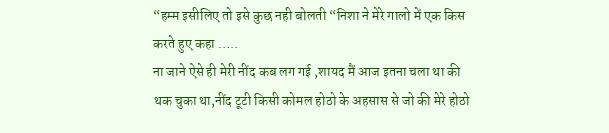“हम्म इसीलिए तो इसे कुछ नही बोलती “निशा ने मेरे गालो में एक किस करते हुए कहा …..
ना जाने ऐसे ही मेरी नींद कब लग गई ,शायद मैं आज इतना चला था की थक चुका था,नींद टूटी किसी कोमल होठो के अहसास से जो की मेरे होठो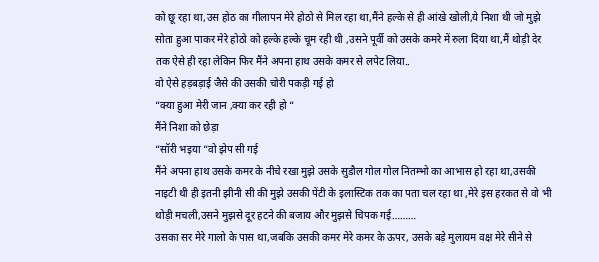को छू रहा था,उस होठ का गीलापन मेरे होठो से मिल रहा था,मैंने हल्के से ही आंखे खोली,ये निशा थी जो मुझे सोता हुआ पाकर मेरे होठो को हल्के हल्के चूम रही थी ,उसने पूर्वी को उसके कमरे में रुला दिया था,मैं थोड़ी देर तक ऐसे ही रहा लेकिन फिर मैंने अपना हाथ उसके कमर से लपेट लिया..
वो ऐसे हड़बड़ाई जैसे की उसकी चोरी पकड़ी गई हो
“क्या हुआ मेरी जान ,क्या कर रही हो “
मैंने निशा को छेड़ा
“सॉरी भइया “वो झेप सी गई
मैंने अपना हाथ उसके कमर के नीचे रखा मुझे उसके सुडौल गोल गोल नितम्भो का आभास हो रहा था,उसकी नाइटी थी ही इतनी झीनी सी की मुझे उसकी पेंटी के इलास्टिक तक का पता चल रहा था ,मेरे इस हरकत से वो भी थोड़ी मचली,उसने मुझसे दूर हटने की बजाय और मुझसे चिपक गई………
उसका सर मेरे गालो के पास था,जबकि उसकी कमर मेरे कमर के ऊपर, उसके बड़े मुलायम वक्ष मेरे सीने से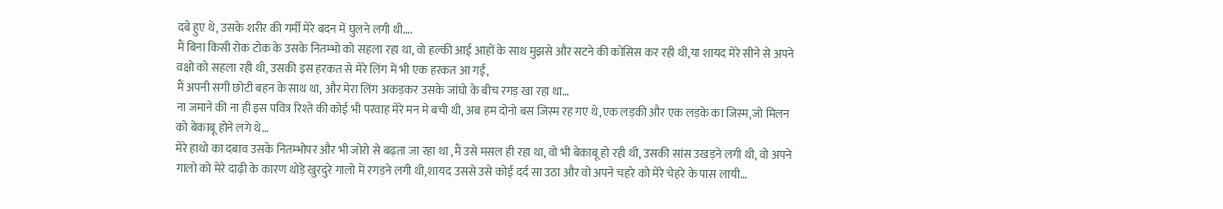दबे हुए थे, उसके शरीर की गर्मी मेरे बदन में घुलने लगी थी….
मैं बिना किसी रोक टोक के उसके नितम्भो को सहला रहा था, वो हल्की आई आहों के साथ मुझसे और सटने की कोसिस कर रही थी,या शायद मेरे सीने से अपने वक्षो को सहला रही थी, उसकी इस हरकत से मेरे लिंग में भी एक हरकत आ गई,
मैं अपनी सगी छोटी बहन के साथ था, और मेरा लिंग अकड़कर उसके जांघो के बीच रगड़ खा रहा था…
ना जमाने की ना ही इस पवित्र रिश्ते की कोई भी परवाह मेरे मन मे बची थी, अब हम दोनो बस जिस्म रह गए थे,एक लड़की और एक लड़के का जिस्म,जो मिलन को बेकाबू होने लगे थे…
मेरे हाथो का दबाव उसके नितम्भोपर और भी जोरो से बढ़ता जा रहा था ,मैं उसे मसल ही रहा था, वो भी बेकाबू हो रही थी, उसकी सांस उखड़ने लगी थी, वो अपने गालो को मेरे दाढ़ी के कारण थोड़े खुरदुरे गालो में रगड़ने लगी थी,शायद उससे उसे कोई दर्द सा उठा और वो अपने चहरे को मेरे चेहरे के पास लायी…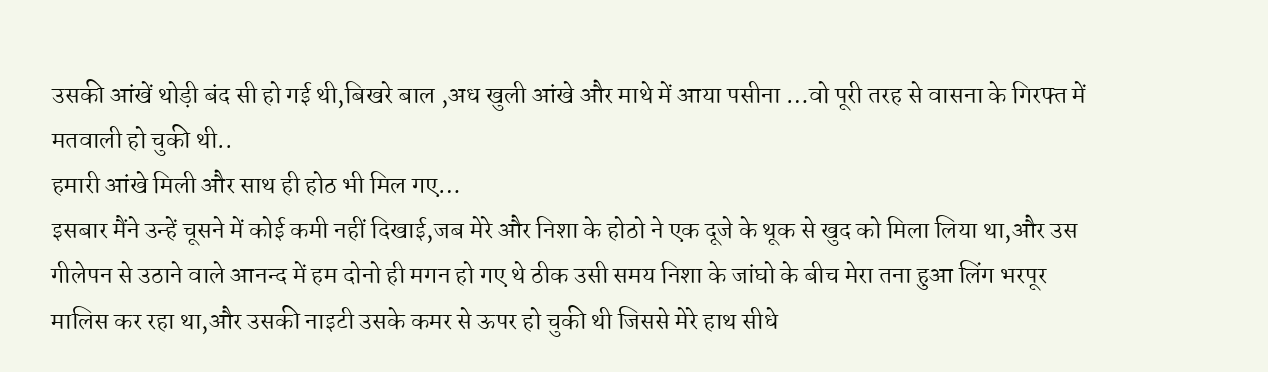उसकी आंखें थोड़ी बंद सी हो गई थी,बिखरे बाल ,अध खुली आंखे और माथे में आया पसीना …वो पूरी तरह से वासना के गिरफ्त में मतवाली हो चुकी थी..
हमारी आंखे मिली और साथ ही होठ भी मिल गए…
इसबार मैंने उन्हें चूसने में कोई कमी नहीं दिखाई,जब मेरे और निशा के होठो ने एक दूजे के थूक से खुद को मिला लिया था,और उस गीलेपन से उठाने वाले आनन्द में हम दोनो ही मगन हो गए थे ठीक उसी समय निशा के जांघो के बीच मेरा तना हुआ लिंग भरपूर मालिस कर रहा था,और उसकी नाइटी उसके कमर से ऊपर हो चुकी थी जिससे मेरे हाथ सीधे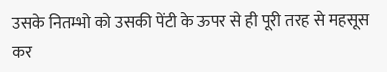उसके नितम्भो को उसकी पेंटी के ऊपर से ही पूरी तरह से महसूस कर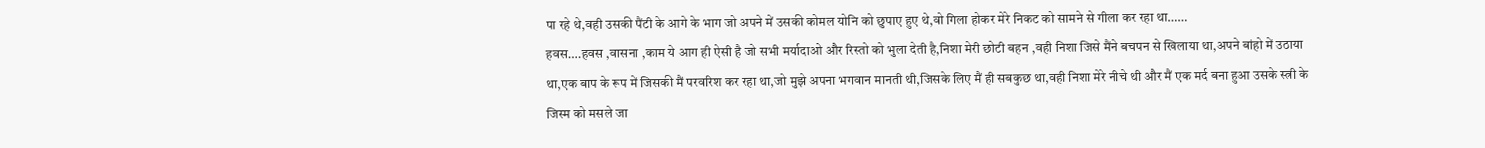पा रहे थे,वही उसकी पैंटी के आगे के भाग जो अपने में उसकी कोमल योनि को छुपाए हुए थे,वो गिला होकर मेरे निकट को सामने से गीला कर रहा था……
हवस….हवस ,वासना ,काम ये आग ही ऐसी है जो सभी मर्यादाओ और रिस्तो को भुला देती है,निशा मेरी छोटी बहन ,वही निशा जिसे मैंने बचपन से खिलाया था,अपने बांहो में उठाया था,एक बाप के रूप में जिसकी मैं परवरिश कर रहा था,जो मुझे अपना भगवान मानती थी,जिसके लिए मैं ही सबकुछ था,वही निशा मेरे नीचे थी और मैं एक मर्द बना हुआ उसके स्त्री के जिस्म को मसले जा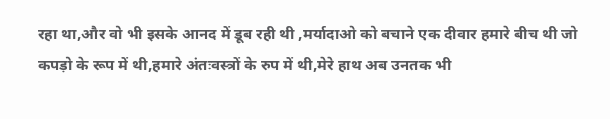रहा था,और वो भी इसके आनद में डूब रही थी ,मर्यादाओ को बचाने एक दीवार हमारे बीच थी जो कपड़ो के रूप में थी,हमारे अंतःवस्त्रों के रुप में थी,मेरे हाथ अब उनतक भी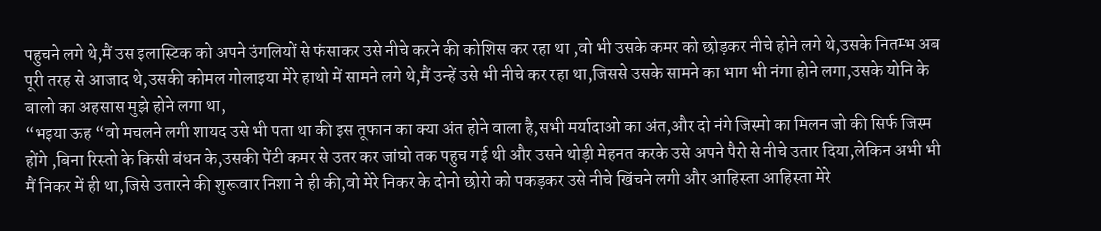पहुचने लगे थे,मैं उस इलास्टिक को अपने उंगलियों से फंसाकर उसे नीचे करने की कोशिस कर रहा था ,वो भी उसके कमर को छोड़कर नीचे होने लगे थे,उसके नितम्भ अब पूरी तरह से आजाद थे,उसकी कोमल गोलाइया मेरे हाथो में सामने लगे थे,मैं उन्हें उसे भी नीचे कर रहा था,जिससे उसके सामने का भाग भी नंगा होने लगा,उसके योनि के बालो का अहसास मुझे होने लगा था,
“भइया ऊह “वो मचलने लगी शायद उसे भी पता था की इस तूफान का क्या अंत होने वाला है,सभी मर्यादाओ का अंत,और दो नंगे जिस्मो का मिलन जो की सिर्फ जिस्म होंगे ,बिना रिस्तो के किसी बंधन के,उसकी पेंटी कमर से उतर कर जांघो तक पहुच गई थी और उसने थोड़ी मेहनत करके उसे अपने पैरो से नीचे उतार दिया,लेकिन अभी भी मैं निकर में ही था,जिसे उतारने की शुरूवार निशा ने ही की,वो मेरे निकर के दोनो छोरो को पकड़कर उसे नीचे खिंचने लगी और आहिस्ता आहिस्ता मेरे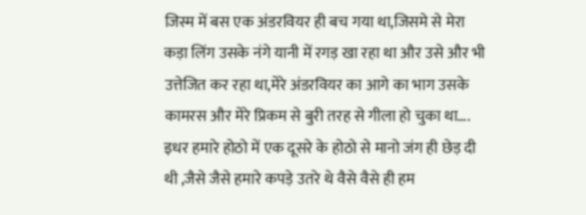जिस्म में बस एक अंडरवियर ही बच गया था,जिसमे से मेरा कड़ा लिंग उसके नंगे यानी में रगड़ खा रहा था और उसे और भी उत्तेजित कर रहा था,मेरे अंडरवियर का आगे का भाग उसके कामरस और मेरे प्रिकम से बुरी तरह से गीला हो चुका था….
इधर हमारे होठो में एक दूसरे के होठो से मानो जंग ही छेड़ दी थी ,जैसे जैसे हमारे कपड़े उतरे थे वैसे वैसे ही हम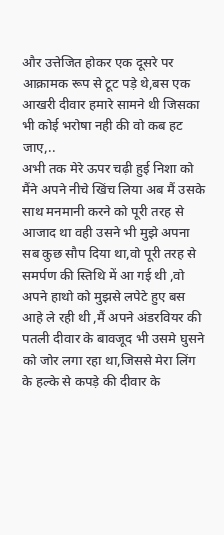और उत्तेजित होकर एक दूसरे पर आक्रामक रूप से टूट पड़े थे,बस एक आखरी दीवार हमारे सामने थी जिसका भी कोई भरोषा नही की वो कब हट जाए,..
अभी तक मेरे ऊपर चढ़ी हुई निशा को मैंने अपने नीचे खिंच लिया अब मैं उसके साथ मनमानी करने को पूरी तरह से आजाद था वही उसने भी मुझे अपना सब कुछ सौप दिया था,वो पूरी तरह से समर्पण की स्तिथि में आ गई थी ,वो अपने हाथो को मुझसे लपेटे हुए बस आहे ले रही थी ,मैं अपने अंडरवियर की पतली दीवार के बावजूद भी उसमे घुसने को जोर लगा रहा था,जिससे मेरा लिंग के हल्के से कपड़े की दीवार के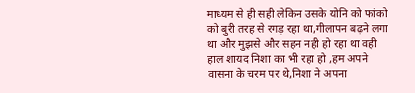माध्यम से ही सही लेकिन उसके योनि को फांको को बुरी तरह से रगड़ रहा था,गीलापन बढ़ने लगा था और मुझसे और सहन नही हो रहा था वही हाल शायद निशा का भी रहा हो ,हम अपने वासना के चरम पर थे,निशा ने अपना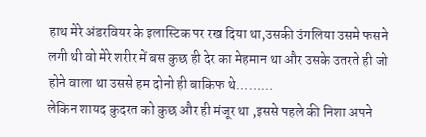हाथ मेरे अंडरवियर के इलास्टिक पर रख दिया था,उसकी उंगलिया उसमे फसने लगी थी वो मेरे शरीर में बस कुछ ही देर का मेहमान था और उसके उतरते ही जो होने वाला था उससे हम दोनो ही बाकिफ थे………
लेकिन शायद कुदरत को कुछ और ही मंजूर था ,इससे पहले की निशा अपने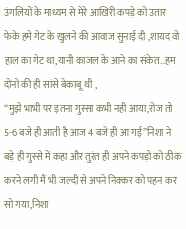उंगलियों के माध्यम से मेरे आखिरी कपड़े को उतार फेके हमे गेट के खुलने की आवाज सुनाई दी ,शायद वो हाल का गेट था,यानी काजल के आने का संकेत…हम दोनो की ही सांसे बेकाबू थी ,
“मुझे भाभी पर इतना गुस्सा कभी नही आया,रोज तो 5-6 बजे ही आती है आज 4 बजे ही आ गई”निशा ने बड़े ही गुस्से में कहा और तुरंत ही अपने कपड़ो को ठीक करने लगी मैं भी जल्दी से अपने निक्कर को पहन कर सो गया,निशा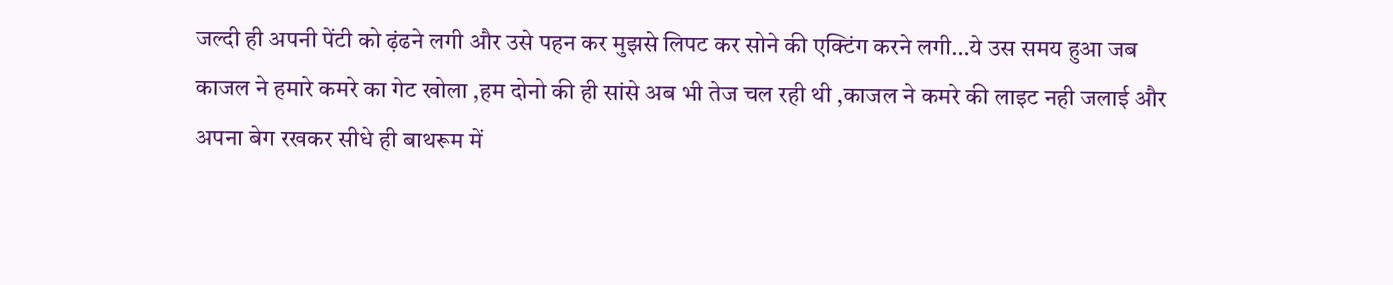जल्दी ही अपनी पेंटी को ढ़ंढने लगी और उसे पहन कर मुझसे लिपट कर सोने की एक्टिंग करने लगी…ये उस समय हुआ जब काजल ने हमारे कमरे का गेट खोला ,हम दोनो की ही सांसे अब भी तेज चल रही थी ,काजल ने कमरे की लाइट नही जलाई और अपना बेग रखकर सीधे ही बाथरूम में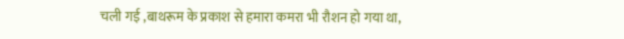चली गई ,बाथरूम के प्रकाश से हमारा कमरा भी रौशन हो गया था,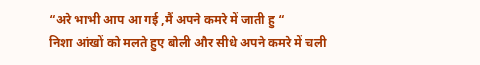“अरे भाभी आप आ गई ,मैं अपने कमरे में जाती हु “
निशा आंखों को मलते हुए बोली और सीधे अपने कमरे में चली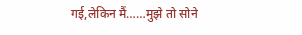गई,लेकिन मैं……मुझे तो सोने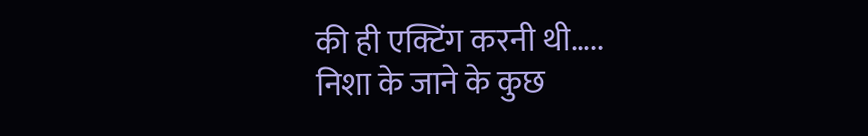की ही एक्टिंग करनी थी…..
निशा के जाने के कुछ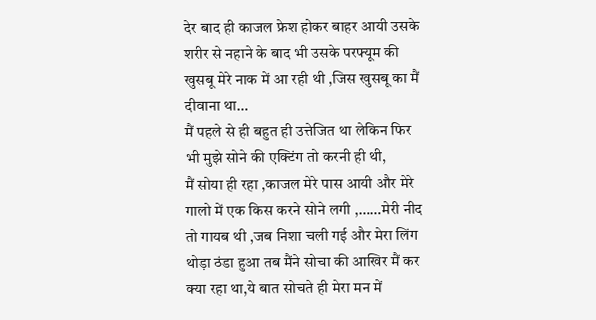देर बाद ही काजल फ्रेश होकर बाहर आयी उसके शरीर से नहाने के बाद भी उसके परफ्यूम की खुसबू मेरे नाक में आ रही थी ,जिस खुसबू का मैं दीवाना था…
मैं पहले से ही बहुत ही उत्तेजित था लेकिन फिर भी मुझे सोने की एक्टिंग तो करनी ही थी,
मैं सोया ही रहा ,काजल मेरे पास आयी और मेरे गालो में एक किस करने सोने लगी ,……मेरी नीद तो गायब थी ,जब निशा चली गई और मेरा लिंग थोड़ा ठंडा हुआ तब मैंने सोचा की आखिर मैं कर क्या रहा था,ये बात सोचते ही मेरा मन में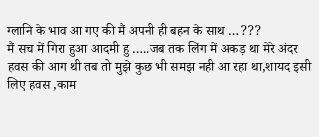ग्लानि के भाव आ गए की मैं अपनी ही बहन के साथ …???
मैं सच में गिरा हुआ आदमी हु …..जब तक लिंग में अकड़ था मेरे अंदर हवस की आग थी तब तो मुझे कुछ भी समझ नही आ रहा था,शायद इसी लिए हवस ,काम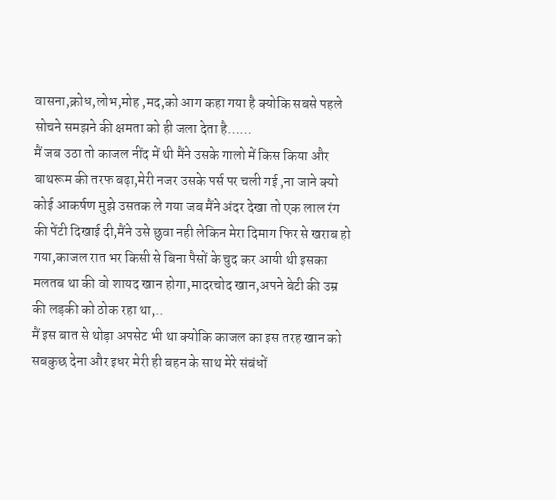वासना,क्रोध,लोभ,मोह ,मद,को आग कहा गया है क्योकि सबसे पहले सोचने समझने की क्षमता को ही जला देता है……
मैं जब उठा तो काजल नींद में थी मैंने उसके गालो में किस किया और बाथरूम की तरफ बढ़ा,मेरी नजर उसके पर्स पर चली गई ,ना जाने क्यो कोई आकर्षण मुझे उसतक ले गया जब मैंने अंदर देखा तो एक लाल रंग की पेंटी दिखाई दी,मैंने उसे छुवा नही लेकिन मेरा दिमाग फिर से खराब हो गया,काजल रात भर किसी से बिना पैसों के चुद कर आयी थी इसका मलतब था की वो शायद खान होगा,मादरचोद खान,अपने बेटी की उम्र की लड़की को ठोक रहा था,..
मैं इस बात से थोड़ा अपसेट भी था क्योकि काजल का इस तरह खान को सबकुछ देना और इधर मेरी ही बहन के साथ मेरे संबंधों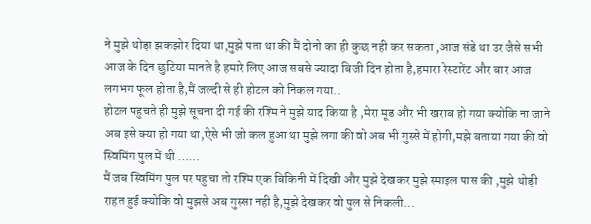ने मुझे थोड़ा झकझोर दिया था,मुझे पता था की मैं दोनो का ही कुछ नही कर सकता ,आज संडे था उर जैसे सभी आज के दिन छुटिया मानते है हमारे लिए आज सबसे ज्यादा बिजी दिन होता है,हमारा रेस्टारेंट और बार आज लगभग फूल होता है,मैं जल्दी से ही होटल को निकल गया..
होटल पहुचते ही मुझे सूचना दी गई की रश्मि ने मुझे याद किया है ,मेरा मूड और भी खराब हो गया क्योकि ना जाने अब इसे क्या हो गया था,ऐसे भी जो कल हुआ था मुझे लगा की वो अब भी गुस्से में होगी,मझे बताया गया की वो स्विमिंग पुल में थी ……
मैं जब स्विमिंग पुल पर पहुचा तो रश्मि एक बिकिनी में दिखी और मुझे देखकर मुझे स्माइल पास की ,मुझे थोड़ी राहत हुई क्योकि वो मुझसे अब गुस्सा नही है,मुझे देखकर वो पुल से निकली…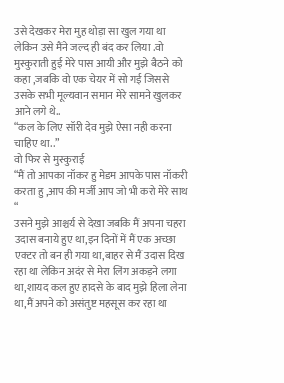उसे देखकर मेरा मुह थोड़ा सा खुल गया था लेकिन उसे मैंने जल्द ही बंद कर लिया .वो मुस्कुराती हुई मेरे पास आयी और मुझे बैठने को कहा ,जबकि वो एक चेयर में सो गई जिससे उसके सभी मूल्यवान समान मेरे सामने खुलकर आने लगे थे..
“कल के लिए सॉरी देव मुझे ऐसा नही करना चाहिए था..”
वो फिर से मुस्कुराई
“मैं तो आपका नॉकर हु मेडम आपके पास नॉकरी करता हु ,आप की मर्जी आप जो भी करो मेरे साथ “
उसने मुझे आश्चर्य से देखा जबकि मैं अपना चहरा उदास बनाये हुए था,इन दिनों में मैं एक अच्छा एक्टर तो बन ही गया था,बाहर से मैं उदास दिख रहा था लेकिन अदंर से मेरा लिंग अकड़ने लगा था,शायद कल हुए हादसे के बाद मुझे हिला लेना था,मैं अपने को असंतुष्ट महसूस कर रहा था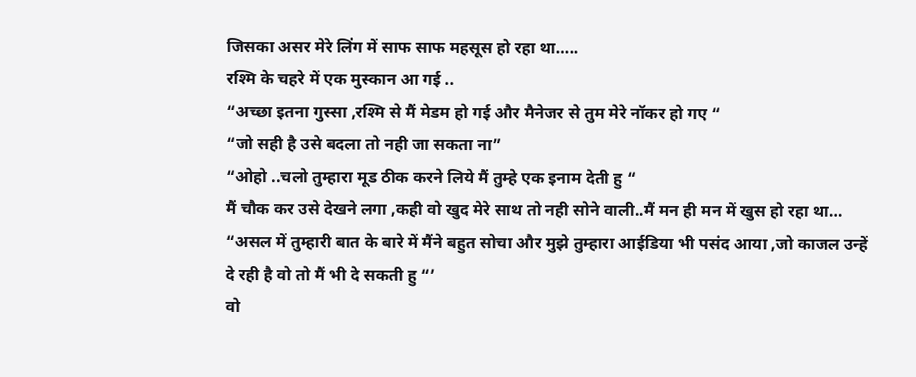जिसका असर मेरे लिंग में साफ साफ महसूस हो रहा था…..
रश्मि के चहरे में एक मुस्कान आ गई ..
“अच्छा इतना गुस्सा ,रश्मि से मैं मेडम हो गई और मैनेजर से तुम मेरे नॉकर हो गए “
“जो सही है उसे बदला तो नही जा सकता ना”
“ओहो ..चलो तुम्हारा मूड ठीक करने लिये मैं तुम्हे एक इनाम देती हु “
मैं चौक कर उसे देखने लगा ,कही वो खुद मेरे साथ तो नही सोने वाली..मैं मन ही मन में खुस हो रहा था…
“असल में तुम्हारी बात के बारे में मैंने बहुत सोचा और मुझे तुम्हारा आईडिया भी पसंद आया ,जो काजल उन्हें दे रही है वो तो मैं भी दे सकती हु “’
वो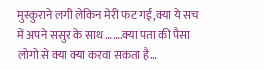मुस्कुराने लगी लेकिन मेरी फट गई,क्या ये सच में अपने ससुर के साथ …….क्या पता की पैसा लोगो से क्या क्या करवा सकता है…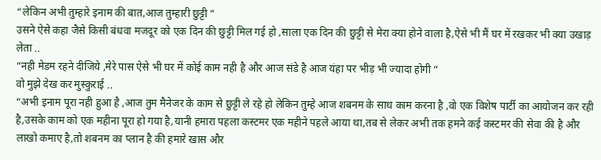“लेकिन अभी तुम्हारे इनाम की बात,आज तुम्हारी छुट्टी “
उसने ऐसे कहा जैसे किसी बंधवा मजदूर को एक दिन की छुट्टी मिल गई हो ,साला एक दिन की छुट्टी से मेरा क्या होने वाला है,ऐसे भी मैं घर में रखकर भी क्या उखाड़ लेता ..
“नही मेडम रहने दीजिये ,मेरे पास ऐसे भी घर में कोई काम नही है और आज संडे है आज यंहा पर भीड़ भी ज्यादा होगी “
वो मुझे देख कर मुस्कुराई ..
“अभी इनाम पूरा नही हुआ है ,आज तुम मैनेजर के काम से छुट्टी ले रहे हो लेकिन तुम्हे आज शबनम के साथ काम करना है ,वो एक विशेष पार्टी का आयोजन कर रही है,उसके काम को एक महीना पूरा हो गया है,यानी हमारा पहला कस्टमर एक महीने पहले आया था,तब से लेकर अभी तक हमने कई कस्टमर की सेवा की है और लाखो कमाए है,तो शबनम का प्लान है की हमारे खास और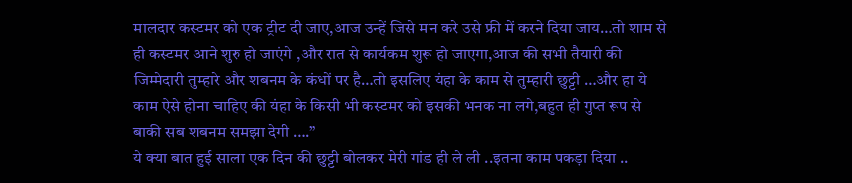मालदार कस्टमर को एक ट्रीट दी जाए,आज उन्हें जिसे मन करे उसे फ्री में करने दिया जाय…तो शाम से ही कस्टमर आने शुरु हो जाएंगे ,और रात से कार्यकम शुरू हो जाएगा,आज की सभी तैयारी की जिम्मेदारी तुम्हारे और शबनम के कंधों पर है…तो इसलिए यंहा के काम से तुम्हारी छुट्टी …और हा ये काम ऐसे होना चाहिए की यंहा के किसी भी कस्टमर को इसकी भनक ना लगे,बहुत ही गुप्त रूप से बाकी सब शबनम समझा देगी ….”
ये क्या बात हुई साला एक दिन की छुट्टी बोलकर मेरी गांड ही ले ली ..इतना काम पकड़ा दिया ..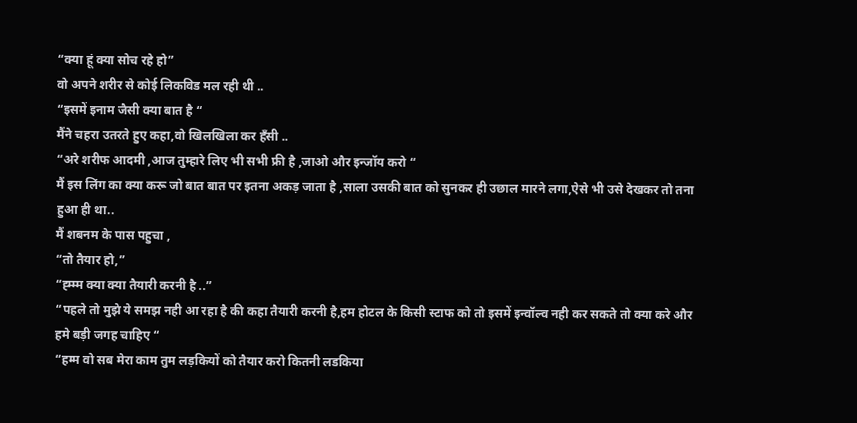“क्या हूं क्या सोच रहे हो”
वो अपने शरीर से कोई लिकविड मल रही थी ..
“इसमें इनाम जैसी क्या बात है “
मैंने चहरा उतरते हुए कहा,वो खिलखिला कर हँसी ..
“अरे शरीफ आदमी ,आज तुम्हारे लिए भी सभी फ्री है ,जाओ और इन्जॉय करो “
मैं इस लिंग का क्या करू जो बात बात पर इतना अकड़ जाता है ,साला उसकी बात को सुनकर ही उछाल मारने लगा,ऐसे भी उसे देखकर तो तना हुआ ही था..
मैं शबनम के पास पहुचा ,
“तो तैयार हो,”
“ह्म्म्म क्या क्या तैयारी करनी है ..”
“पहले तो मुझे ये समझ नही आ रहा है की कहा तैयारी करनी है,हम होटल के किसी स्टाफ को तो इसमें इन्वॉल्व नही कर सकते तो क्या करे और हमे बड़ी जगह चाहिए “
“हम्म वो सब मेरा काम तुम लड़कियों को तैयार करो कितनी लडकिया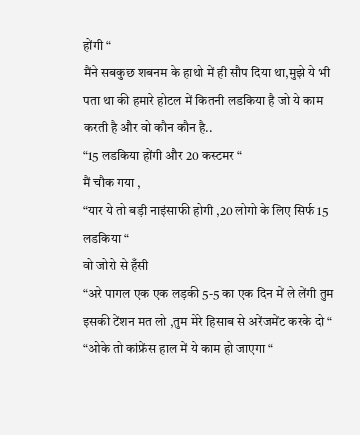होंगी “
मैंने सबकुछ शबनम के हाथो में ही सौप दिया था,मुझे ये भी पता था की हमारे होटल में कितनी लडकिया है जो ये काम करती है और वो कौन कौन है..
“15 लडकिया होंगी और 20 कस्टमर “
मैं चौक गया ,
“यार ये तो बड़ी नाइंसाफी होगी ,20 लोगो के लिए सिर्फ 15 लडकिया “
वो जोरो से हँसी
“अरे पागल एक एक लड़की 5-5 का एक दिन में ले लेंगी तुम इसकी टेंशन मत लो ,तुम मेरे हिसाब से अरेंजमेंट करके दो “
“ओके तो कांफ्रेंस हाल में ये काम हो जाएगा “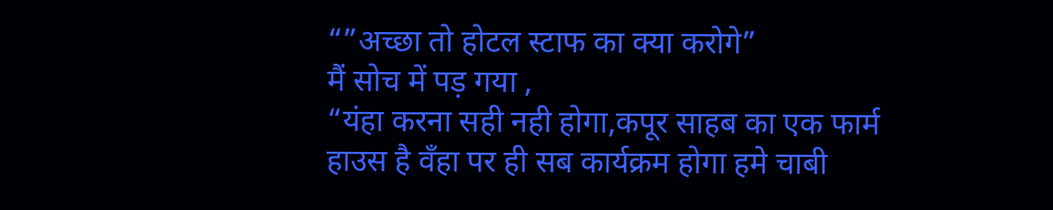“”अच्छा तो होटल स्टाफ का क्या करोगे”
मैं सोच में पड़ गया ,
“यंहा करना सही नही होगा,कपूर साहब का एक फार्म हाउस है वँहा पर ही सब कार्यक्रम होगा हमे चाबी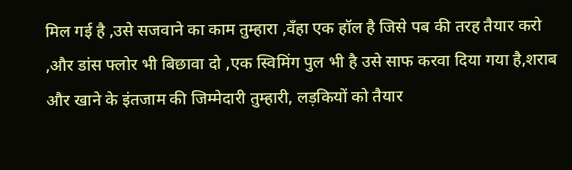मिल गई है ,उसे सजवाने का काम तुम्हारा ,वँहा एक हॉल है जिसे पब की तरह तैयार करो ,और डांस फ्लोर भी बिछावा दो ,एक स्विमिंग पुल भी है उसे साफ करवा दिया गया है,शराब और खाने के इंतजाम की जिम्मेदारी तुम्हारी, लड़कियों को तैयार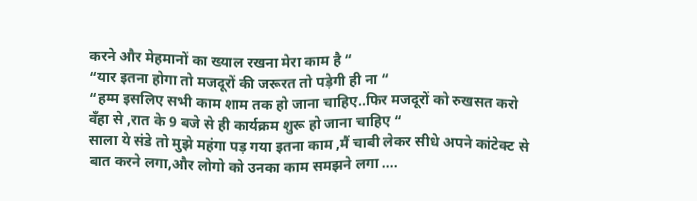करने और मेहमानों का ख्याल रखना मेरा काम है “
“यार इतना होगा तो मजदूरों की जरूरत तो पड़ेगी ही ना “
“हम्म इसलिए सभी काम शाम तक हो जाना चाहिए..फिर मजदूरों को रुखसत करो वँहा से ,रात के 9 बजे से ही कार्यक्रम शुरू हो जाना चाहिए “
साला ये संडे तो मुझे महंगा पड़ गया इतना काम ,मैं चाबी लेकर सीधे अपने कांटेक्ट से बात करने लगा,और लोगो को उनका काम समझने लगा ….